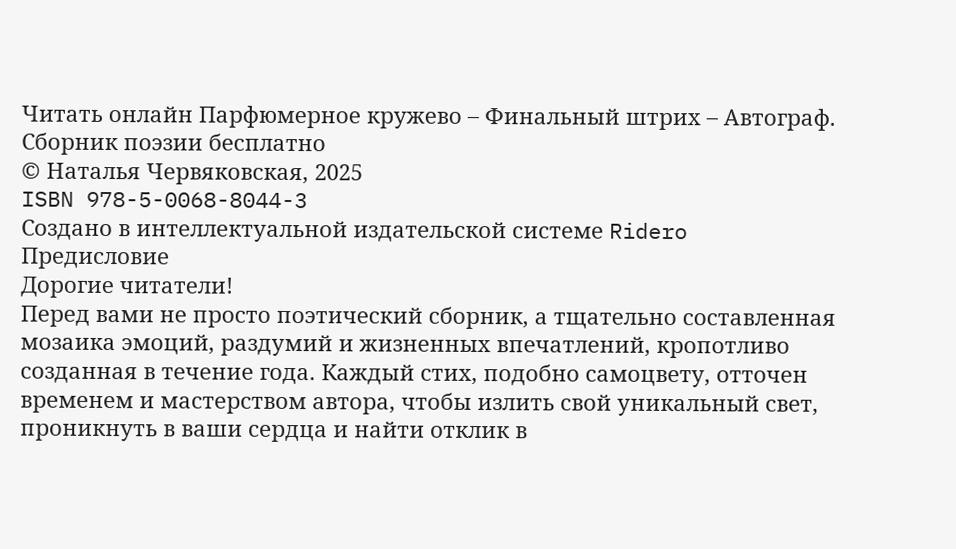Читать онлайн Парфюмерное кружево – Финальный штрих – Автограф. Сборник поэзии бесплатно
© Наталья Червяковская, 2025
ISBN 978-5-0068-8044-3
Создано в интеллектуальной издательской системе Ridero
Предисловие
Дорогие читатели!
Перед вами не просто поэтический сборник, а тщательно составленная мозаика эмоций, раздумий и жизненных впечатлений, кропотливо созданная в течение года. Каждый стих, подобно самоцвету, отточен временем и мастерством автора, чтобы излить свой уникальный свет, проникнуть в ваши сердца и найти отклик в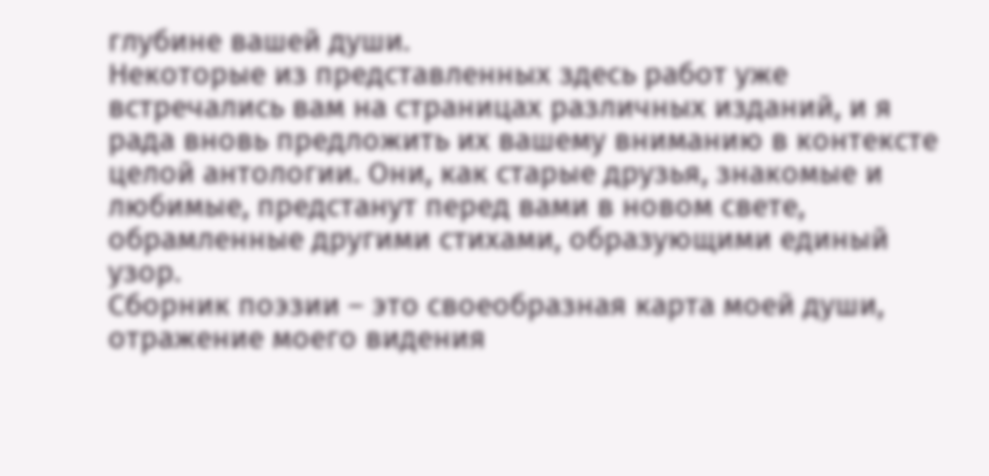глубине вашей души.
Некоторые из представленных здесь работ уже встречались вам на страницах различных изданий, и я рада вновь предложить их вашему вниманию в контексте целой антологии. Они, как старые друзья, знакомые и любимые, предстанут перед вами в новом свете, обрамленные другими стихами, образующими единый узор.
Сборник поэзии – это своеобразная карта моей души, отражение моего видения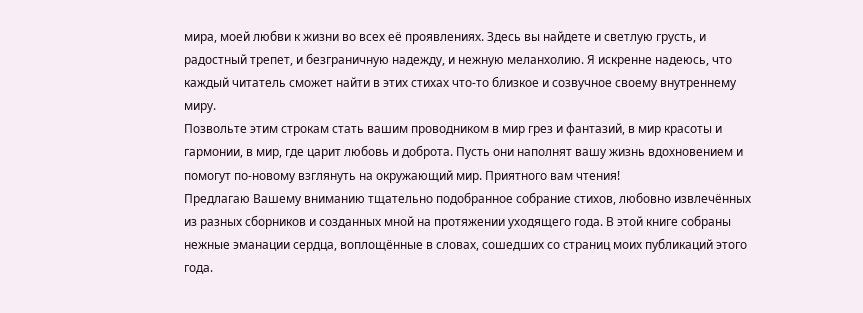мира, моей любви к жизни во всех её проявлениях. Здесь вы найдете и светлую грусть, и радостный трепет, и безграничную надежду, и нежную меланхолию. Я искренне надеюсь, что каждый читатель сможет найти в этих стихах что-то близкое и созвучное своему внутреннему миру.
Позвольте этим строкам стать вашим проводником в мир грез и фантазий, в мир красоты и гармонии, в мир, где царит любовь и доброта. Пусть они наполнят вашу жизнь вдохновением и помогут по-новому взглянуть на окружающий мир. Приятного вам чтения!
Предлагаю Вашему вниманию тщательно подобранное собрание стихов, любовно извлечённых из разных сборников и созданных мной на протяжении уходящего года. В этой книге собраны нежные эманации сердца, воплощённые в словах, сошедших со страниц моих публикаций этого года.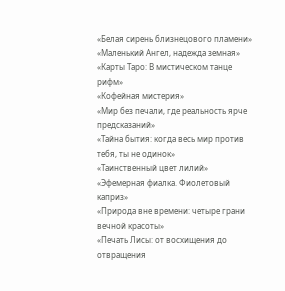«Белая сирень близнецового пламени»
«Маленький Ангел, надежда земная»
«Карты Таро: В мистическом танце рифм»
«Кофейная мистерия»
«Мир без печали, где реальность ярче предсказаний»
«Тайна бытия: когда весь мир против тебя, ты не одинок»
«Таинственный цвет лилий»
«Эфемерная фиалка. Фиолетовый каприз»
«Природа вне времени: четыре грани вечной красоты»
«Печать Лисы: от восхищения до отвращения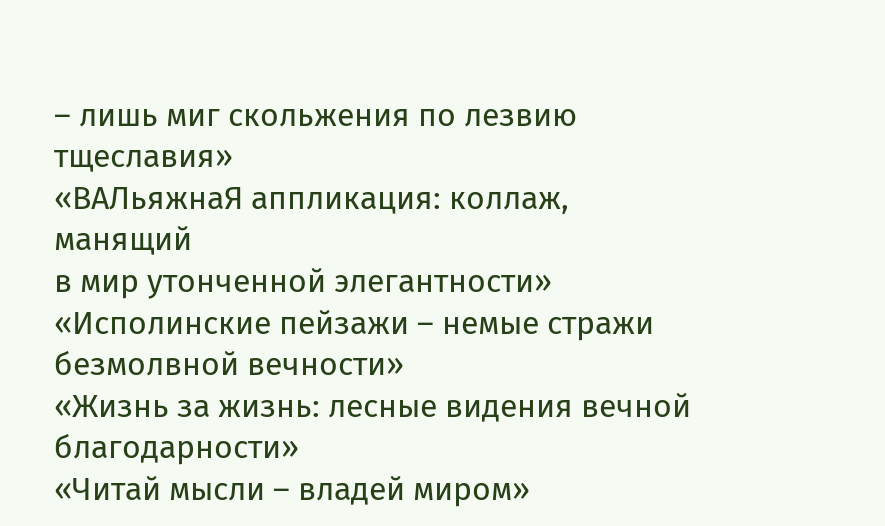– лишь миг скольжения по лезвию тщеславия»
«ВАЛьяжнаЯ аппликация: коллаж, манящий
в мир утонченной элегантности»
«Исполинские пейзажи – немые стражи
безмолвной вечности»
«Жизнь за жизнь: лесные видения вечной благодарности»
«Читай мысли – владей миром»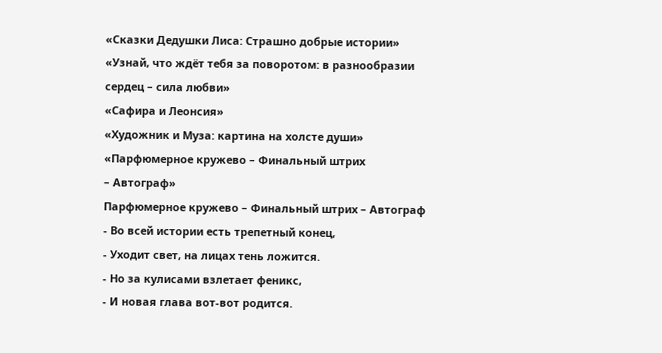«Сказки Дедушки Лиса: Страшно добрые истории»
«Узнай, что ждёт тебя за поворотом: в разнообразии
сердец – сила любви»
«Сафира и Леонсия»
«Художник и Муза: картина на холсте души»
«Парфюмерное кружево – Финальный штрих
– Автограф»
Парфюмерное кружево – Финальный штрих – Автограф
- Во всей истории есть трепетный конец,
- Уходит свет, на лицах тень ложится.
- Но за кулисами взлетает феникс,
- И новая глава вот-вот родится.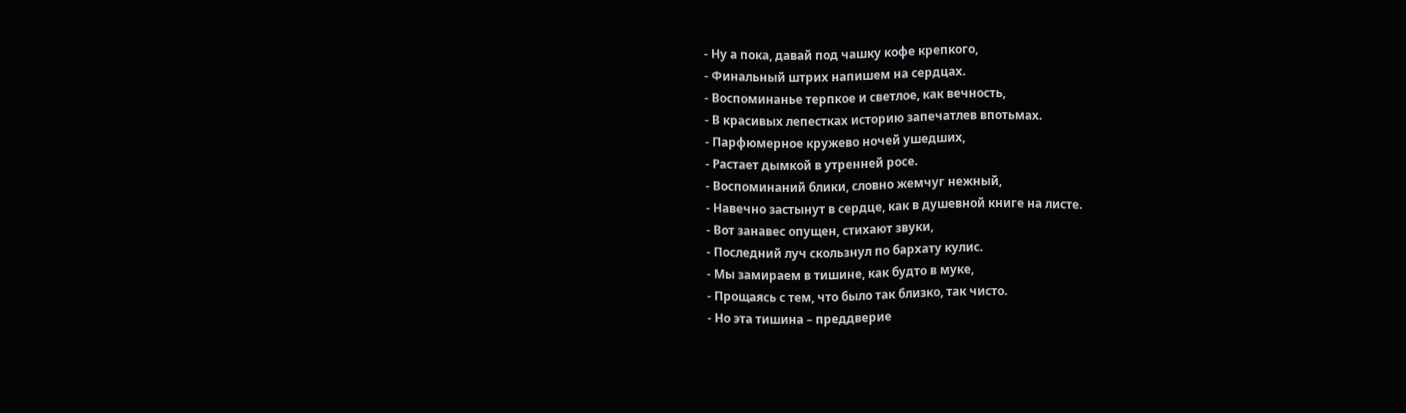- Ну а пока, давай под чашку кофе крепкого,
- Финальный штрих напишем на сердцах.
- Воспоминанье терпкое и светлое, как вечность,
- В красивых лепестках историю запечатлев впотьмах.
- Парфюмерное кружево ночей ушедших,
- Растает дымкой в утренней росе.
- Воспоминаний блики, словно жемчуг нежный,
- Навечно застынут в сердце, как в душевной книге на листе.
- Вот занавес опущен, стихают звуки,
- Последний луч скользнул по бархату кулис.
- Мы замираем в тишине, как будто в муке,
- Прощаясь с тем, что было так близко, так чисто.
- Но эта тишина – преддверие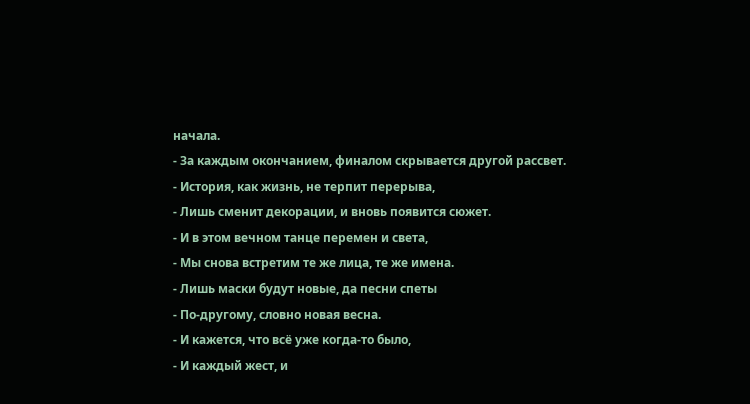начала.
- За каждым окончанием, финалом скрывается другой рассвет.
- История, как жизнь, не терпит перерыва,
- Лишь сменит декорации, и вновь появится сюжет.
- И в этом вечном танце перемен и света,
- Мы снова встретим те же лица, те же имена.
- Лишь маски будут новые, да песни спеты
- По-другому, словно новая весна.
- И кажется, что всё уже когда-то было,
- И каждый жест, и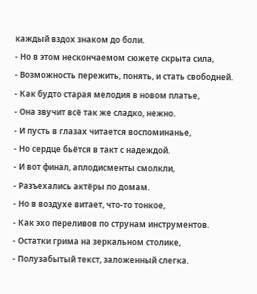каждый вздох знаком до боли.
- Но в этом нескончаемом сюжете скрыта сила,
- Возможность пережить, понять, и стать свободней.
- Как будто старая мелодия в новом платье,
- Она звучит всё так же сладко, нежно.
- И пусть в глазах читается воспоминанье,
- Но сердце бьётся в такт с надеждой.
- И вот финал, аплодисменты смолкли,
- Разъехались актёры по домам.
- Но в воздухе витает, что-то тонкое,
- Как эхо переливов по струнам инструментов.
- Остатки грима на зеркальном столике,
- Полузабытый текст, заложенный слегка.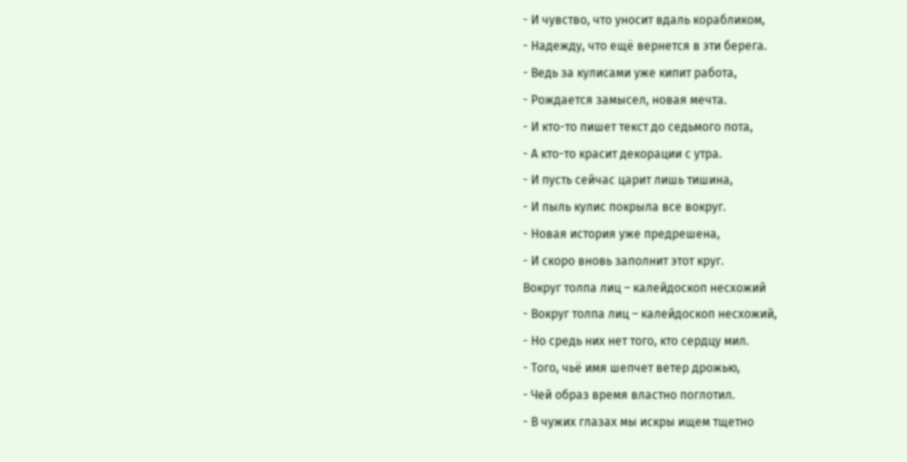- И чувство, что уносит вдаль корабликом,
- Надежду, что ещё вернется в эти берега.
- Ведь за кулисами уже кипит работа,
- Рождается замысел, новая мечта.
- И кто-то пишет текст до седьмого пота,
- А кто-то красит декорации с утра.
- И пусть сейчас царит лишь тишина,
- И пыль кулис покрыла все вокруг.
- Новая история уже предрешена,
- И скоро вновь заполнит этот круг.
Вокруг толпа лиц – калейдоскоп несхожий
- Вокруг толпа лиц – калейдоскоп несхожий,
- Но средь них нет того, кто сердцу мил.
- Того, чьё имя шепчет ветер дрожью,
- Чей образ время властно поглотил.
- В чужих глазах мы искры ищем тщетно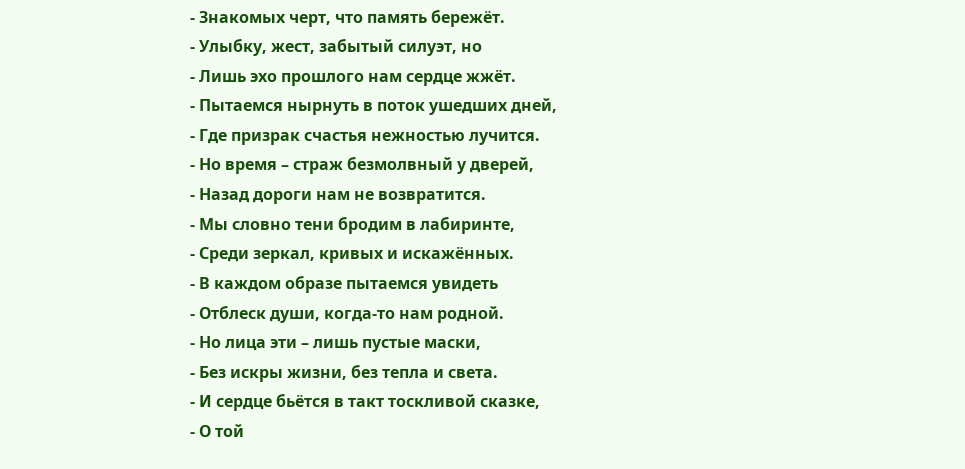- Знакомых черт, что память бережёт.
- Улыбку, жест, забытый силуэт, но
- Лишь эхо прошлого нам сердце жжёт.
- Пытаемся нырнуть в поток ушедших дней,
- Где призрак счастья нежностью лучится.
- Но время – страж безмолвный у дверей,
- Назад дороги нам не возвратится.
- Мы словно тени бродим в лабиринте,
- Среди зеркал, кривых и искажённых.
- В каждом образе пытаемся увидеть
- Отблеск души, когда-то нам родной.
- Но лица эти – лишь пустые маски,
- Без искры жизни, без тепла и света.
- И сердце бьётся в такт тоскливой сказке,
- О той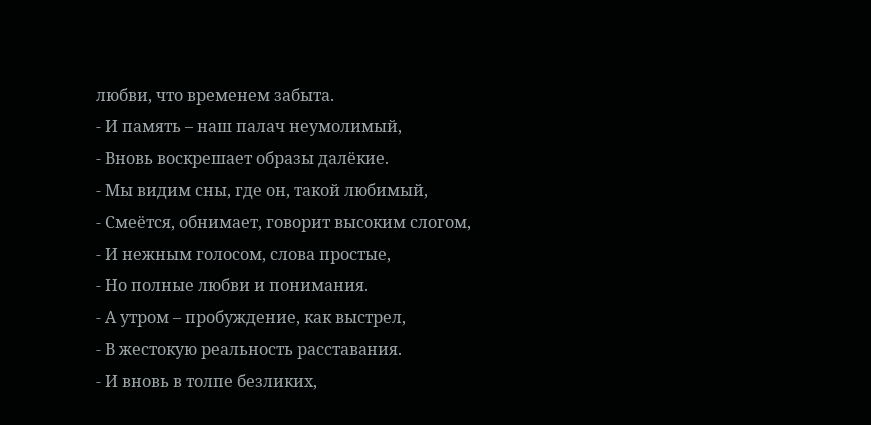любви, что временем забыта.
- И память – наш палач неумолимый,
- Вновь воскрешает образы далёкие.
- Мы видим сны, где он, такой любимый,
- Смеётся, обнимает, говорит высоким слогом,
- И нежным голосом, слова простые,
- Но полные любви и понимания.
- А утром – пробуждение, как выстрел,
- В жестокую реальность расставания.
- И вновь в толпе безликих,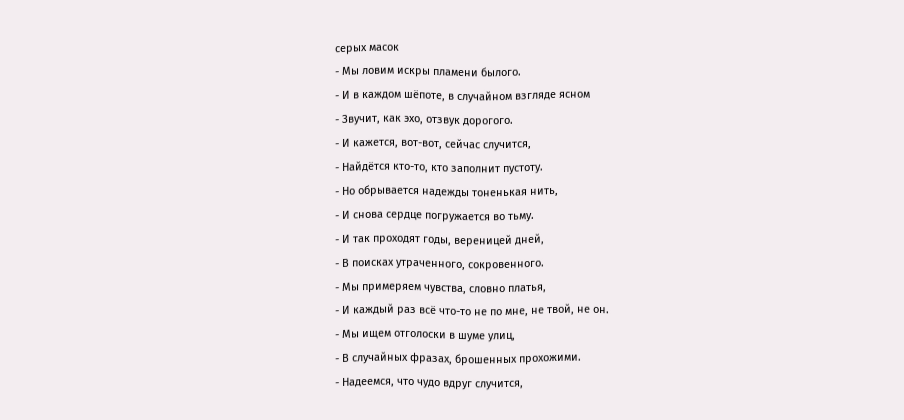серых масок
- Мы ловим искры пламени былого.
- И в каждом шёпоте, в случайном взгляде ясном
- Звучит, как эхо, отзвук дорогого.
- И кажется, вот-вот, сейчас случится,
- Найдётся кто-то, кто заполнит пустоту.
- Но обрывается надежды тоненькая нить,
- И снова сердце погружается во тьму.
- И так проходят годы, вереницей дней,
- В поисках утраченного, сокровенного.
- Мы примеряем чувства, словно платья,
- И каждый раз всё что-то не по мне, не твой, не он.
- Мы ищем отголоски в шуме улиц,
- В случайных фразах, брошенных прохожими.
- Надеемся, что чудо вдруг случится,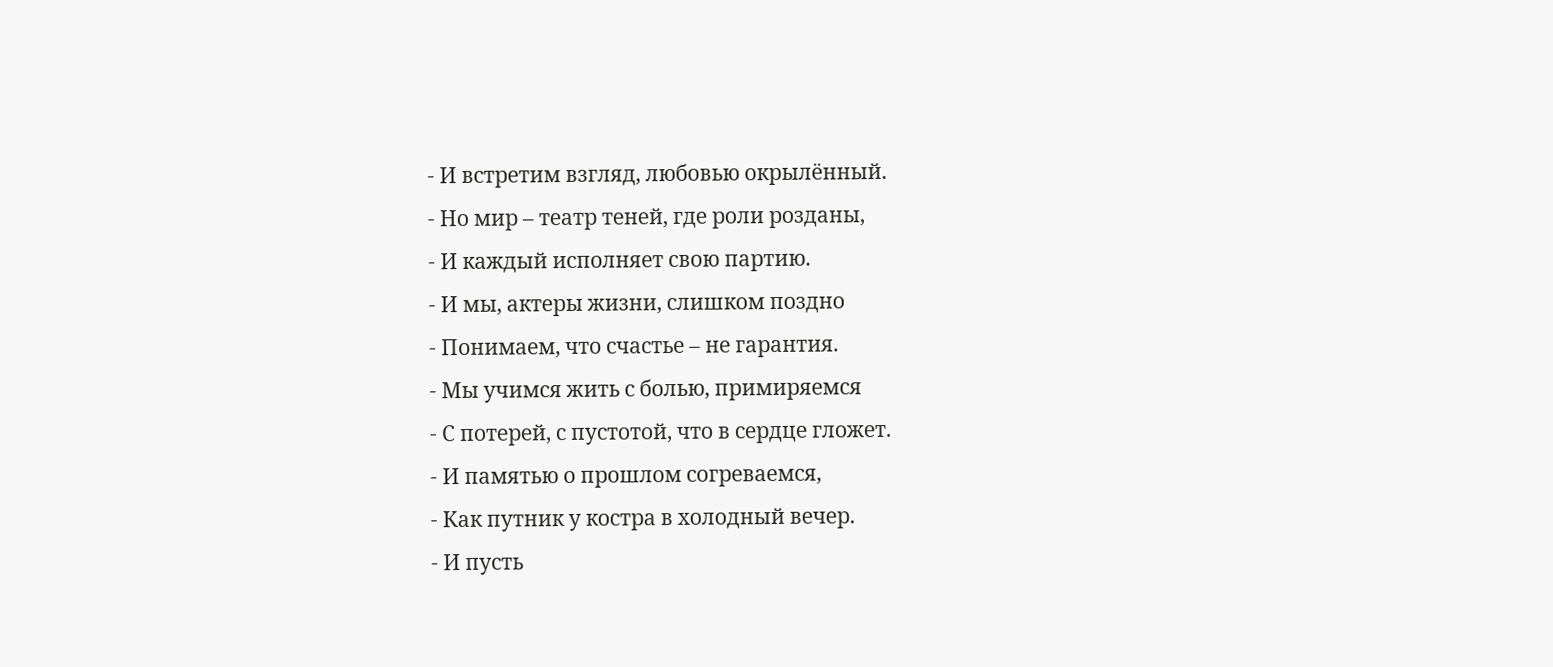- И встретим взгляд, любовью окрылённый.
- Но мир – театр теней, где роли розданы,
- И каждый исполняет свою партию.
- И мы, актеры жизни, слишком поздно
- Понимаем, что счастье – не гарантия.
- Мы учимся жить с болью, примиряемся
- С потерей, с пустотой, что в сердце гложет.
- И памятью о прошлом согреваемся,
- Как путник у костра в холодный вечер.
- И пусть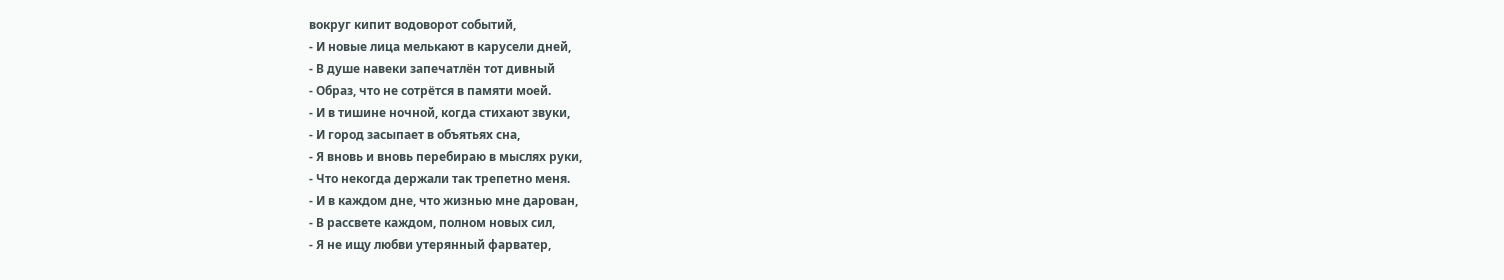вокруг кипит водоворот событий,
- И новые лица мелькают в карусели дней,
- В душе навеки запечатлён тот дивный
- Образ, что не сотрётся в памяти моей.
- И в тишине ночной, когда стихают звуки,
- И город засыпает в объятьях сна,
- Я вновь и вновь перебираю в мыслях руки,
- Что некогда держали так трепетно меня.
- И в каждом дне, что жизнью мне дарован,
- В рассвете каждом, полном новых сил,
- Я не ищу любви утерянный фарватер,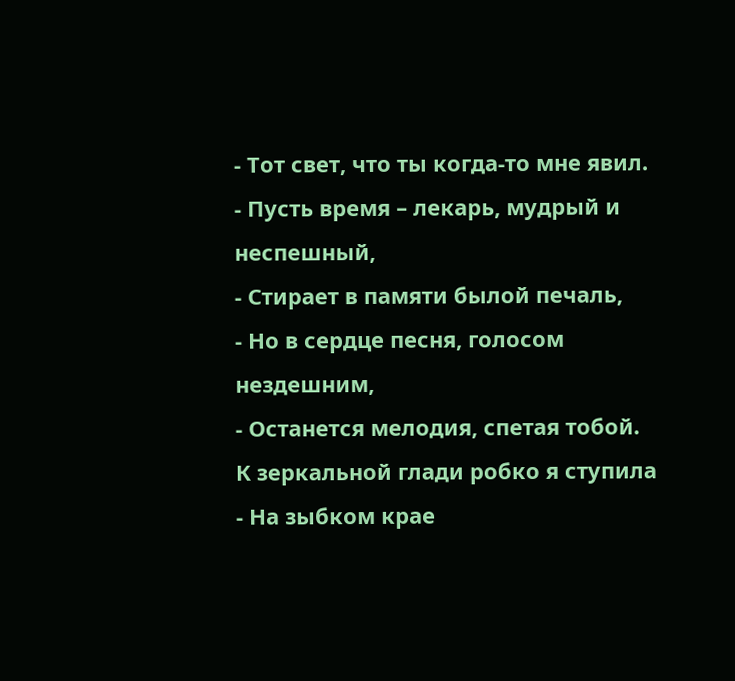- Тот свет, что ты когда-то мне явил.
- Пусть время – лекарь, мудрый и неспешный,
- Стирает в памяти былой печаль,
- Но в сердце песня, голосом нездешним,
- Останется мелодия, спетая тобой.
К зеркальной глади робко я ступила
- На зыбком крае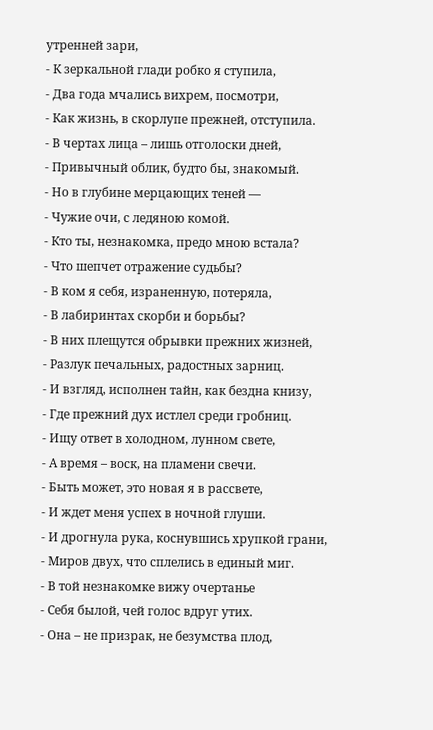утренней зари,
- К зеркальной глади робко я ступила,
- Два года мчались вихрем, посмотри,
- Как жизнь, в скорлупе прежней, отступила.
- В чертах лица – лишь отголоски дней,
- Привычный облик, будто бы, знакомый.
- Но в глубине мерцающих теней —
- Чужие очи, с ледяною комой.
- Кто ты, незнакомка, предо мною встала?
- Что шепчет отражение судьбы?
- В ком я себя, израненную, потеряла,
- В лабиринтах скорби и борьбы?
- В них плещутся обрывки прежних жизней,
- Разлук печальных, радостных зарниц.
- И взгляд, исполнен тайн, как бездна книзу,
- Где прежний дух истлел среди гробниц.
- Ищу ответ в холодном, лунном свете,
- А время – воск, на пламени свечи.
- Быть может, это новая я в рассвете,
- И ждет меня успех в ночной глуши.
- И дрогнула рука, коснувшись хрупкой грани,
- Миров двух, что сплелись в единый миг.
- В той незнакомке вижу очертанье
- Себя былой, чей голос вдруг утих.
- Она – не призрак, не безумства плод,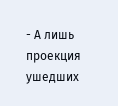- А лишь проекция ушедших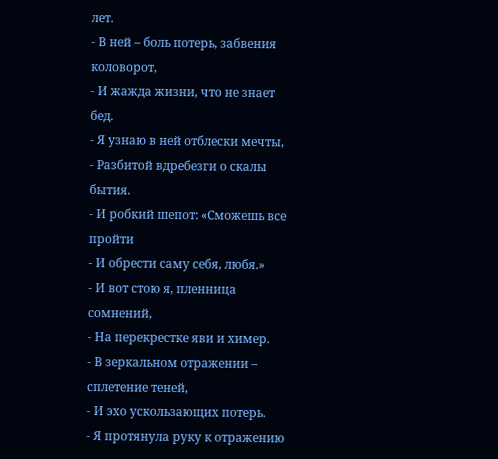лет.
- В ней – боль потерь, забвения коловорот,
- И жажда жизни, что не знает бед.
- Я узнаю в ней отблески мечты,
- Разбитой вдребезги о скалы бытия.
- И робкий шепот: «Сможешь все пройти
- И обрести саму себя, любя.»
- И вот стою я, пленница сомнений,
- На перекрестке яви и химер.
- В зеркальном отражении – сплетение теней,
- И эхо ускользающих потерь.
- Я протянула руку к отражению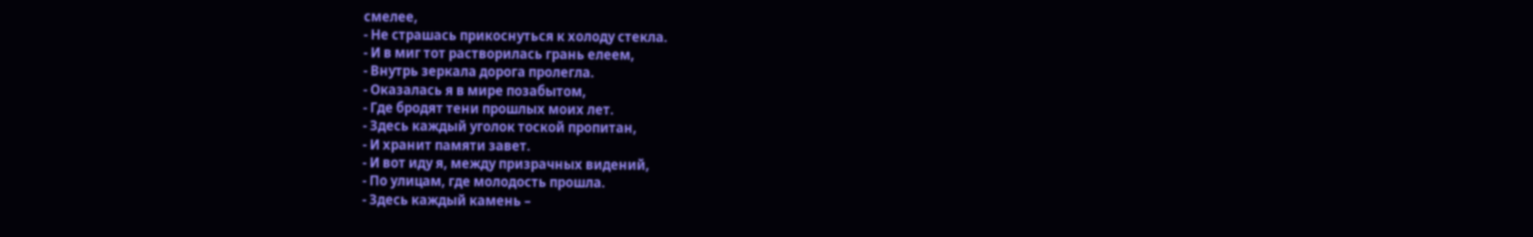смелее,
- Не страшась прикоснуться к холоду стекла.
- И в миг тот растворилась грань елеем,
- Внутрь зеркала дорога пролегла.
- Оказалась я в мире позабытом,
- Где бродят тени прошлых моих лет.
- Здесь каждый уголок тоской пропитан,
- И хранит памяти завет.
- И вот иду я, между призрачных видений,
- По улицам, где молодость прошла.
- Здесь каждый камень –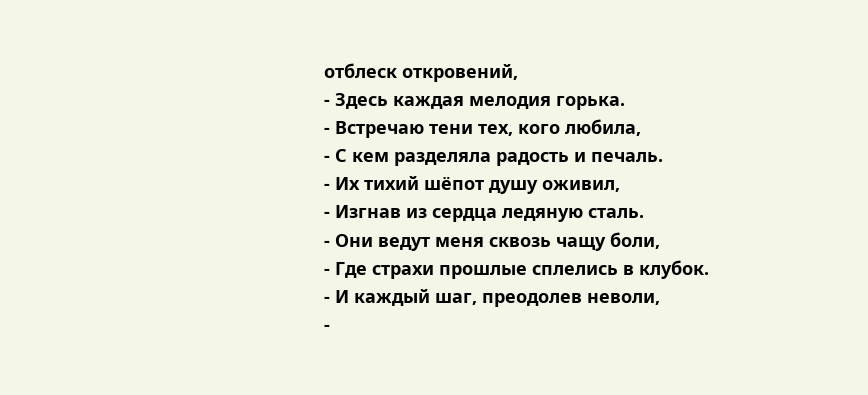отблеск откровений,
- Здесь каждая мелодия горька.
- Встречаю тени тех, кого любила,
- С кем разделяла радость и печаль.
- Их тихий шёпот душу оживил,
- Изгнав из сердца ледяную сталь.
- Они ведут меня сквозь чащу боли,
- Где страхи прошлые сплелись в клубок.
- И каждый шаг, преодолев неволи,
-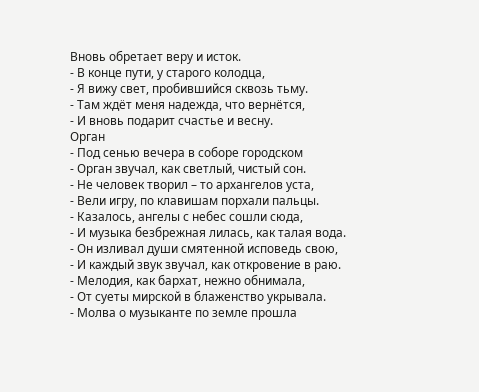Вновь обретает веру и исток.
- В конце пути, у старого колодца,
- Я вижу свет, пробившийся сквозь тьму.
- Там ждёт меня надежда, что вернётся,
- И вновь подарит счастье и весну.
Орган
- Под сенью вечера в соборе городском
- Орган звучал, как светлый, чистый сон.
- Не человек творил – то архангелов уста,
- Вели игру, по клавишам порхали пальцы.
- Казалось, ангелы с небес сошли сюда,
- И музыка безбрежная лилась, как талая вода.
- Он изливал души смятенной исповедь свою,
- И каждый звук звучал, как откровение в раю.
- Мелодия, как бархат, нежно обнимала,
- От суеты мирской в блаженство укрывала.
- Молва о музыканте по земле прошла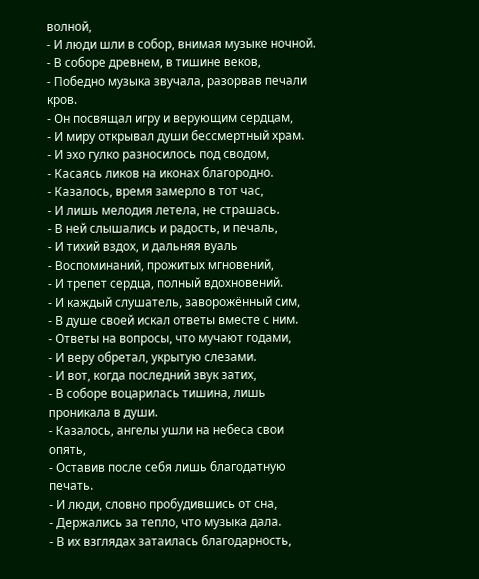волной,
- И люди шли в собор, внимая музыке ночной.
- В соборе древнем, в тишине веков,
- Победно музыка звучала, разорвав печали кров.
- Он посвящал игру и верующим сердцам,
- И миру открывал души бессмертный храм.
- И эхо гулко разносилось под сводом,
- Касаясь ликов на иконах благородно.
- Казалось, время замерло в тот час,
- И лишь мелодия летела, не страшась.
- В ней слышались и радость, и печаль,
- И тихий вздох, и дальняя вуаль
- Воспоминаний, прожитых мгновений,
- И трепет сердца, полный вдохновений.
- И каждый слушатель, заворожённый сим,
- В душе своей искал ответы вместе с ним.
- Ответы на вопросы, что мучают годами,
- И веру обретал, укрытую слезами.
- И вот, когда последний звук затих,
- В соборе воцарилась тишина, лишь проникала в души.
- Казалось, ангелы ушли на небеса свои опять,
- Оставив после себя лишь благодатную печать.
- И люди, словно пробудившись от сна,
- Держались за тепло, что музыка дала.
- В их взглядах затаилась благодарность,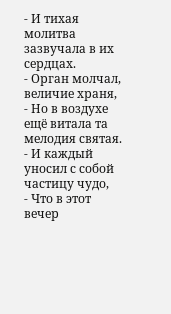- И тихая молитва зазвучала в их сердцах.
- Орган молчал, величие храня,
- Но в воздухе ещё витала та мелодия святая.
- И каждый уносил с собой частицу чудо,
- Что в этот вечер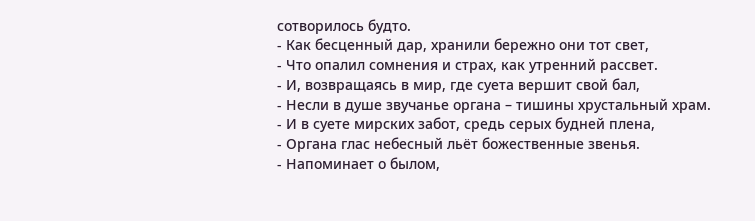сотворилось будто.
- Как бесценный дар, хранили бережно они тот свет,
- Что опалил сомнения и страх, как утренний рассвет.
- И, возвращаясь в мир, где суета вершит свой бал,
- Несли в душе звучанье органа – тишины хрустальный храм.
- И в суете мирских забот, средь серых будней плена,
- Органа глас небесный льёт божественные звенья.
- Напоминает о былом,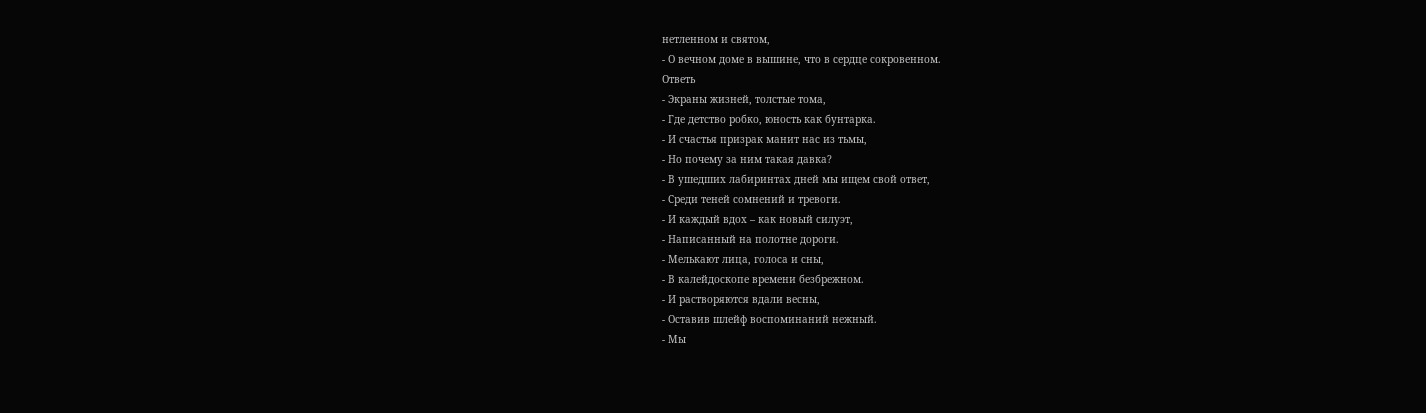нетленном и святом,
- О вечном доме в вышине, что в сердце сокровенном.
Ответь
- Экраны жизней, толстые тома,
- Где детство робко, юность как бунтарка.
- И счастья призрак манит нас из тьмы,
- Но почему за ним такая давка?
- В ушедших лабиринтах дней мы ищем свой ответ,
- Среди теней сомнений и тревоги.
- И каждый вдох – как новый силуэт,
- Написанный на полотне дороги.
- Мелькают лица, голоса и сны,
- В калейдоскопе времени безбрежном.
- И растворяются вдали весны,
- Оставив шлейф воспоминаний нежный.
- Мы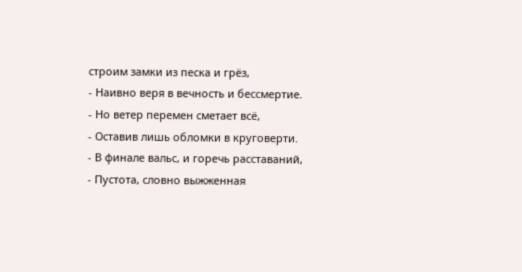строим замки из песка и грёз,
- Наивно веря в вечность и бессмертие.
- Но ветер перемен сметает всё,
- Оставив лишь обломки в круговерти.
- В финале вальс, и горечь расставаний,
- Пустота, словно выжженная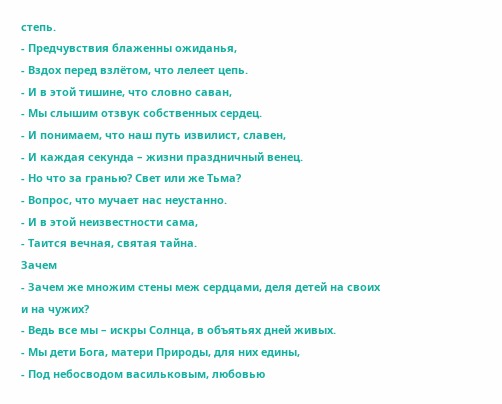степь.
- Предчувствия блаженны ожиданья,
- Вздох перед взлётом, что лелеет цепь.
- И в этой тишине, что словно саван,
- Мы слышим отзвук собственных сердец.
- И понимаем, что наш путь извилист, славен,
- И каждая секунда – жизни праздничный венец.
- Но что за гранью? Свет или же Тьма?
- Вопрос, что мучает нас неустанно.
- И в этой неизвестности сама,
- Таится вечная, святая тайна.
Зачем
- Зачем же множим стены меж сердцами, деля детей на своих и на чужих?
- Ведь все мы – искры Солнца, в объятьях дней живых.
- Мы дети Бога, матери Природы, для них едины,
- Под небосводом васильковым, любовью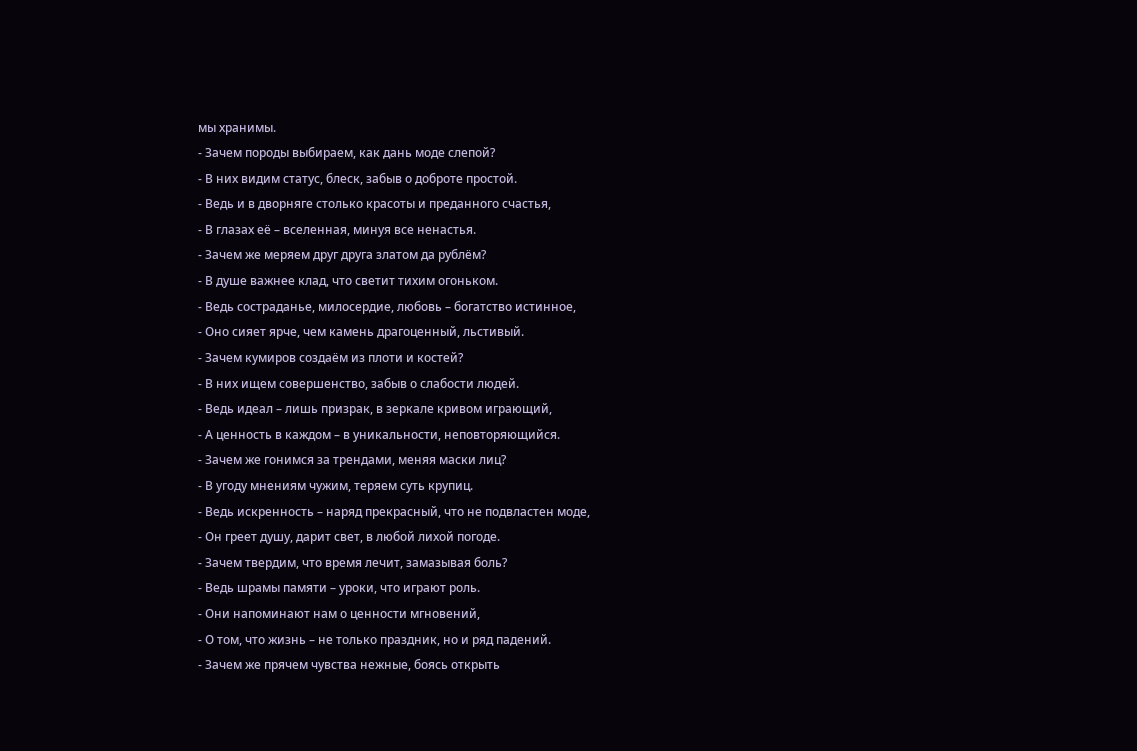мы хранимы.
- Зачем породы выбираем, как дань моде слепой?
- В них видим статус, блеск, забыв о доброте простой.
- Ведь и в дворняге столько красоты и преданного счастья,
- В глазах её – вселенная, минуя все ненастья.
- Зачем же меряем друг друга златом да рублём?
- В душе важнее клад, что светит тихим огоньком.
- Ведь состраданье, милосердие, любовь – богатство истинное,
- Оно сияет ярче, чем камень драгоценный, льстивый.
- Зачем кумиров создаём из плоти и костей?
- В них ищем совершенство, забыв о слабости людей.
- Ведь идеал – лишь призрак, в зеркале кривом играющий,
- А ценность в каждом – в уникальности, неповторяющийся.
- Зачем же гонимся за трендами, меняя маски лиц?
- В угоду мнениям чужим, теряем суть крупиц.
- Ведь искренность – наряд прекрасный, что не подвластен моде,
- Он греет душу, дарит свет, в любой лихой погоде.
- Зачем твердим, что время лечит, замазывая боль?
- Ведь шрамы памяти – уроки, что играют роль.
- Они напоминают нам о ценности мгновений,
- О том, что жизнь – не только праздник, но и ряд падений.
- Зачем же прячем чувства нежные, боясь открыть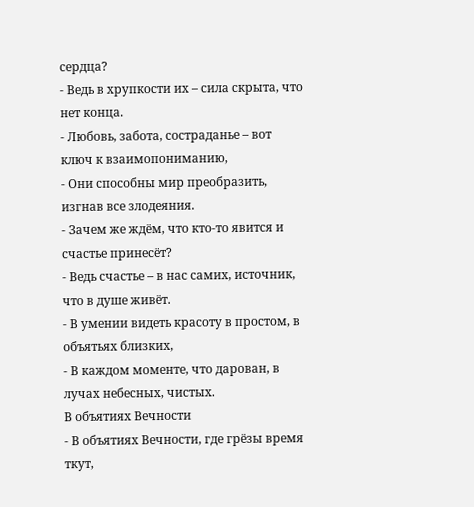сердца?
- Ведь в хрупкости их – сила скрыта, что нет конца.
- Любовь, забота, состраданье – вот ключ к взаимопониманию,
- Они способны мир преобразить, изгнав все злодеяния.
- Зачем же ждём, что кто-то явится и счастье принесёт?
- Ведь счастье – в нас самих, источник, что в душе живёт.
- В умении видеть красоту в простом, в объятьях близких,
- В каждом моменте, что дарован, в лучах небесных, чистых.
В объятиях Вечности
- В объятиях Вечности, где грёзы время ткут,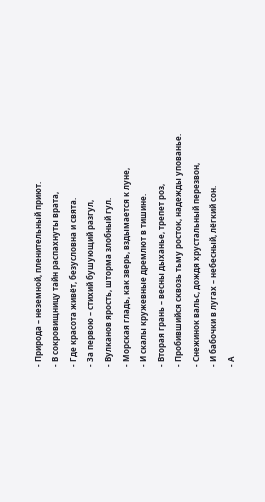- Природа – неземной, пленительный приют.
- В сокровищницу тайн распахнуты врата,
- Где красота живёт, безусловна и свята.
- За первою – стихий бушующий разгул,
- Вулканов ярость, шторма злобный гул.
- Морская гладь, как зверь, вздымается к луне,
- И скалы кружевные дремлют в тишине.
- Вторая грань – весны дыханье, трепет роз,
- Пробившийся сквозь тьму росток, надежды упованье.
- Снежинок вальс, дождя хрустальный перезвон,
- И бабочки в лугах – небесный, лёгкий сон.
- А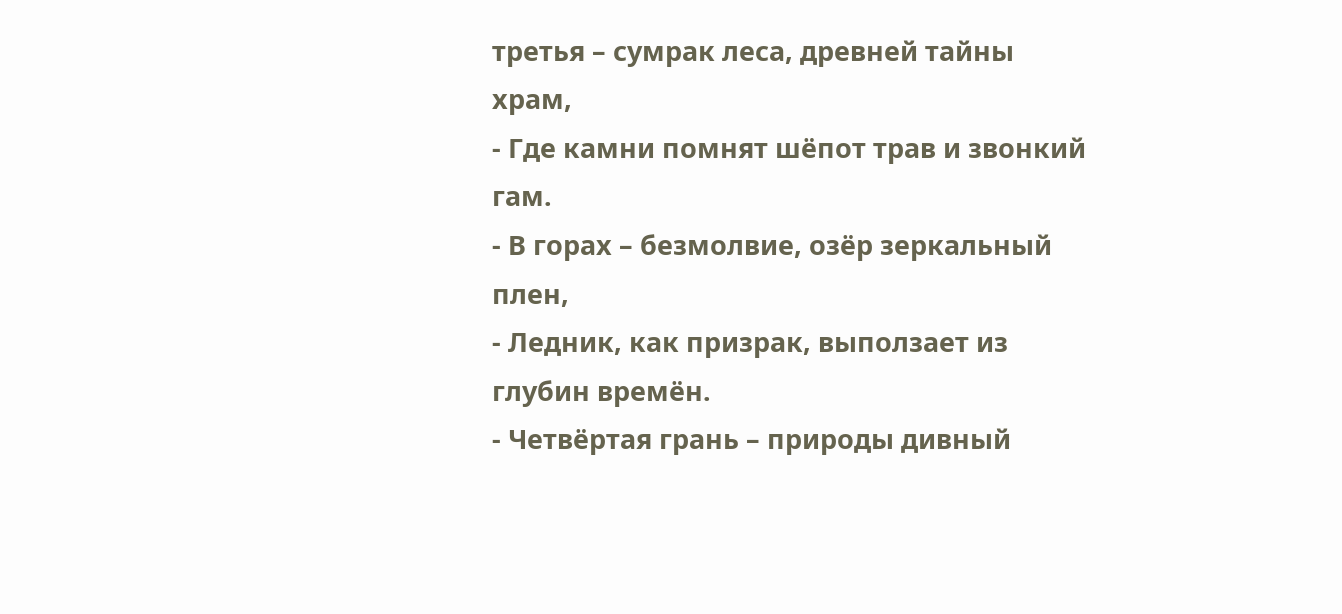третья – сумрак леса, древней тайны храм,
- Где камни помнят шёпот трав и звонкий гам.
- В горах – безмолвие, озёр зеркальный плен,
- Ледник, как призрак, выползает из глубин времён.
- Четвёртая грань – природы дивный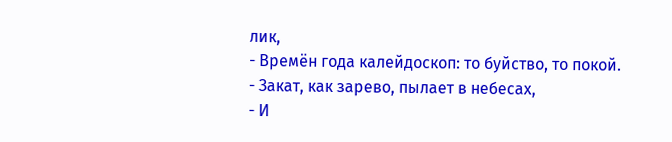лик,
- Времён года калейдоскоп: то буйство, то покой.
- Закат, как зарево, пылает в небесах,
- И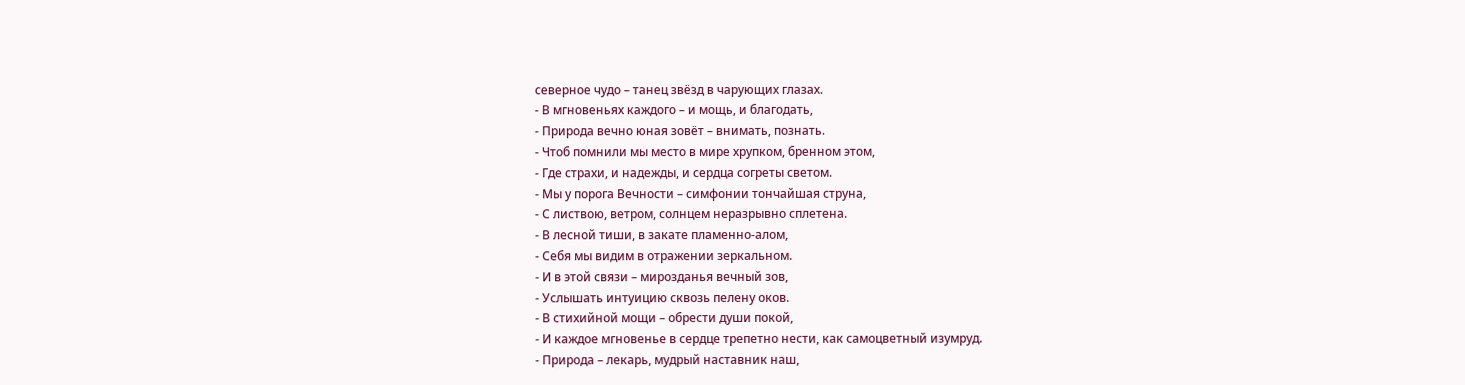северное чудо – танец звёзд в чарующих глазах.
- В мгновеньях каждого – и мощь, и благодать,
- Природа вечно юная зовёт – внимать, познать.
- Чтоб помнили мы место в мире хрупком, бренном этом,
- Где страхи, и надежды, и сердца согреты светом.
- Мы у порога Вечности – симфонии тончайшая струна,
- С листвою, ветром, солнцем неразрывно сплетена.
- В лесной тиши, в закате пламенно-алом,
- Себя мы видим в отражении зеркальном.
- И в этой связи – мирозданья вечный зов,
- Услышать интуицию сквозь пелену оков.
- В стихийной мощи – обрести души покой,
- И каждое мгновенье в сердце трепетно нести, как самоцветный изумруд.
- Природа – лекарь, мудрый наставник наш,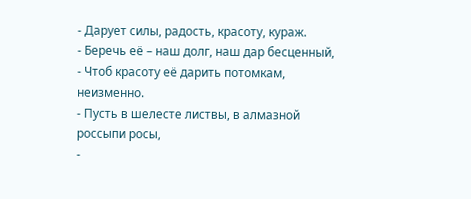- Дарует силы, радость, красоту, кураж.
- Беречь её – наш долг, наш дар бесценный,
- Чтоб красоту её дарить потомкам, неизменно.
- Пусть в шелесте листвы, в алмазной россыпи росы,
-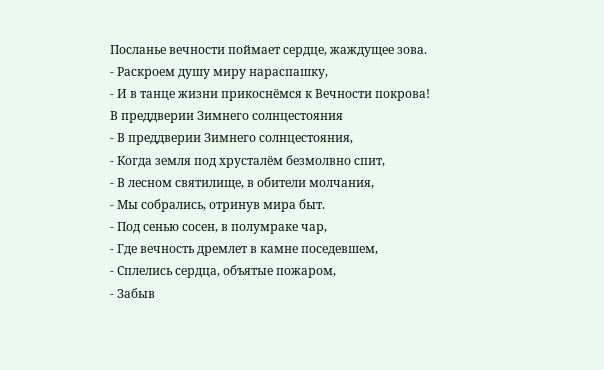Посланье вечности поймает сердце, жаждущее зова.
- Раскроем душу миру нараспашку,
- И в танце жизни прикоснёмся к Вечности покрова!
В преддверии Зимнего солнцестояния
- В преддверии Зимнего солнцестояния,
- Когда земля под хрусталём безмолвно спит,
- В лесном святилище, в обители молчания,
- Мы собрались, отринув мира быт.
- Под сенью сосен, в полумраке чар,
- Где вечность дремлет в камне поседевшем,
- Сплелись сердца, объятые пожаром,
- Забыв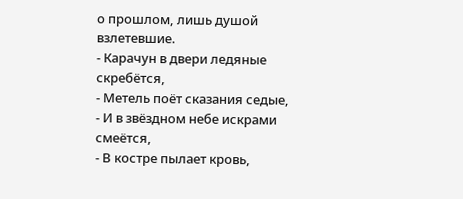о прошлом, лишь душой взлетевшие.
- Карачун в двери ледяные скребётся,
- Метель поёт сказания седые,
- И в звёздном небе искрами смеётся,
- В костре пылает кровь,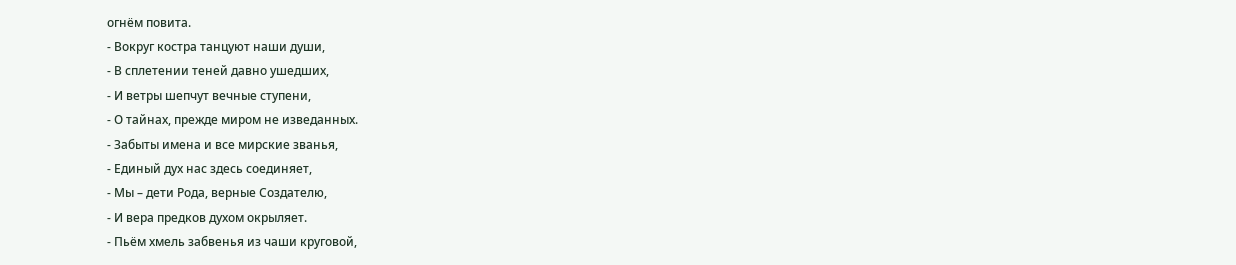огнём повита.
- Вокруг костра танцуют наши души,
- В сплетении теней давно ушедших,
- И ветры шепчут вечные ступени,
- О тайнах, прежде миром не изведанных.
- Забыты имена и все мирские званья,
- Единый дух нас здесь соединяет,
- Мы – дети Рода, верные Создателю,
- И вера предков духом окрыляет.
- Пьём хмель забвенья из чаши круговой,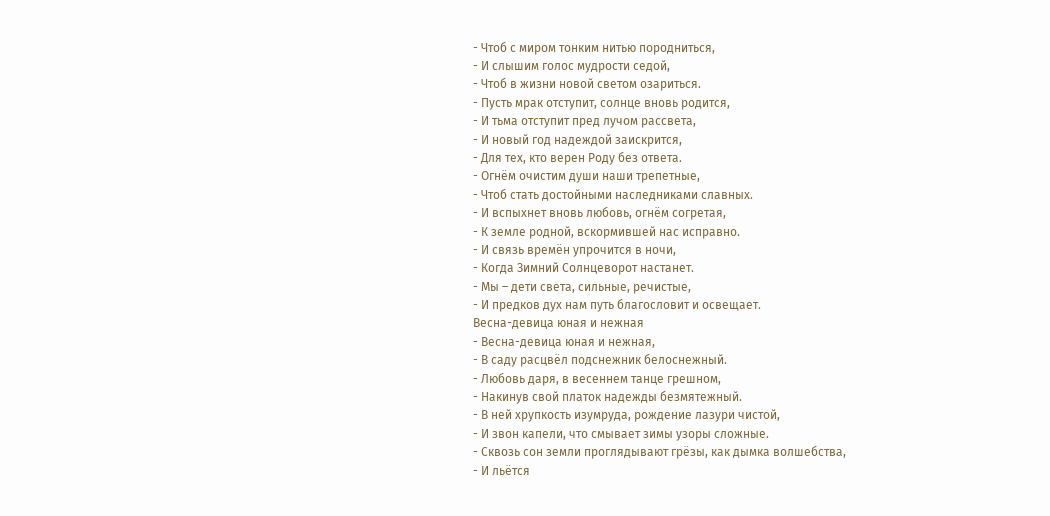- Чтоб с миром тонким нитью породниться,
- И слышим голос мудрости седой,
- Чтоб в жизни новой светом озариться.
- Пусть мрак отступит, солнце вновь родится,
- И тьма отступит пред лучом рассвета,
- И новый год надеждой заискрится,
- Для тех, кто верен Роду без ответа.
- Огнём очистим души наши трепетные,
- Чтоб стать достойными наследниками славных.
- И вспыхнет вновь любовь, огнём согретая,
- К земле родной, вскормившей нас исправно.
- И связь времён упрочится в ночи,
- Когда Зимний Солнцеворот настанет.
- Мы – дети света, сильные, речистые,
- И предков дух нам путь благословит и освещает.
Весна-девица юная и нежная
- Весна-девица юная и нежная,
- В саду расцвёл подснежник белоснежный.
- Любовь даря, в весеннем танце грешном,
- Накинув свой платок надежды безмятежный.
- В ней хрупкость изумруда, рождение лазури чистой,
- И звон капели, что смывает зимы узоры сложные.
- Сквозь сон земли проглядывают грёзы, как дымка волшебства,
- И льётся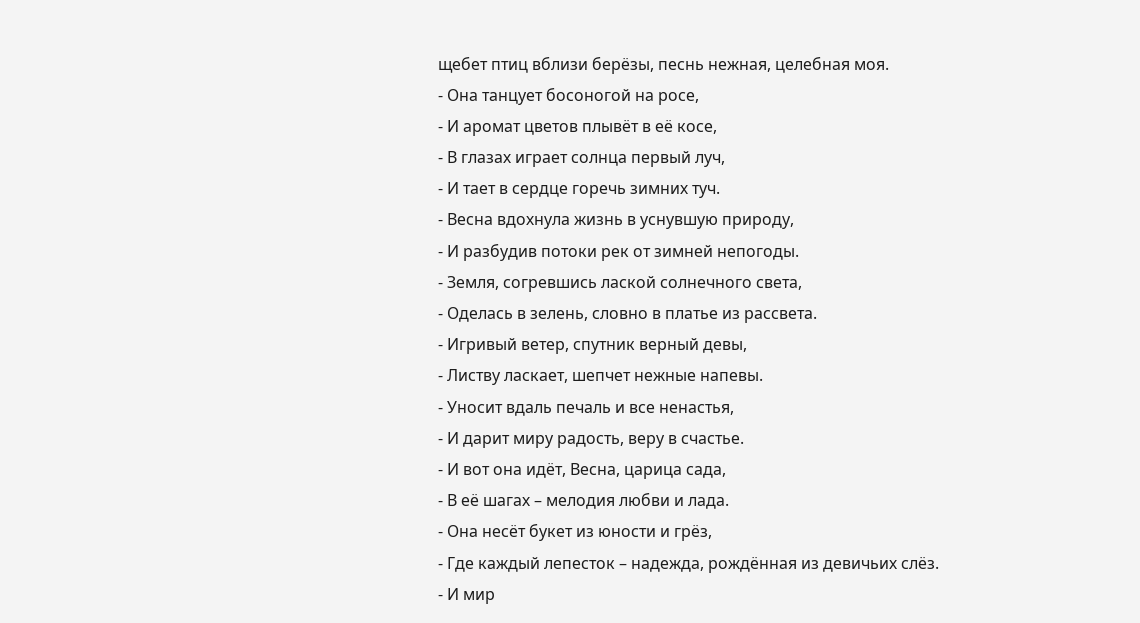щебет птиц вблизи берёзы, песнь нежная, целебная моя.
- Она танцует босоногой на росе,
- И аромат цветов плывёт в её косе,
- В глазах играет солнца первый луч,
- И тает в сердце горечь зимних туч.
- Весна вдохнула жизнь в уснувшую природу,
- И разбудив потоки рек от зимней непогоды.
- Земля, согревшись лаской солнечного света,
- Оделась в зелень, словно в платье из рассвета.
- Игривый ветер, спутник верный девы,
- Листву ласкает, шепчет нежные напевы.
- Уносит вдаль печаль и все ненастья,
- И дарит миру радость, веру в счастье.
- И вот она идёт, Весна, царица сада,
- В её шагах – мелодия любви и лада.
- Она несёт букет из юности и грёз,
- Где каждый лепесток – надежда, рождённая из девичьих слёз.
- И мир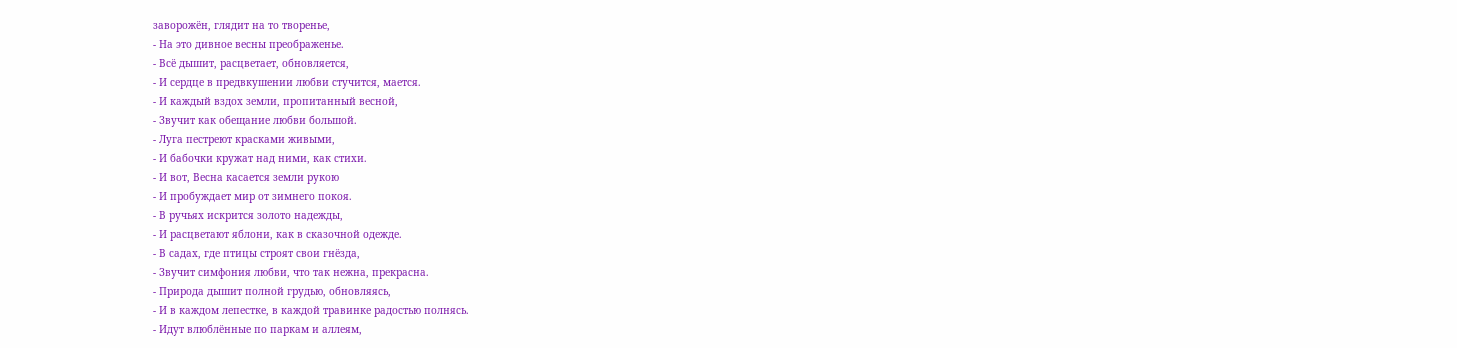заворожён, глядит на то творенье,
- На это дивное весны преображенье.
- Всё дышит, расцветает, обновляется,
- И сердце в предвкушении любви стучится, мается.
- И каждый вздох земли, пропитанный весной,
- Звучит как обещание любви большой.
- Луга пестреют красками живыми,
- И бабочки кружат над ними, как стихи.
- И вот, Весна касается земли рукою
- И пробуждает мир от зимнего покоя.
- В ручьях искрится золото надежды,
- И расцветают яблони, как в сказочной одежде.
- В садах, где птицы строят свои гнёзда,
- Звучит симфония любви, что так нежна, прекрасна.
- Природа дышит полной грудью, обновляясь,
- И в каждом лепестке, в каждой травинке радостью полнясь.
- Идут влюблённые по паркам и аллеям,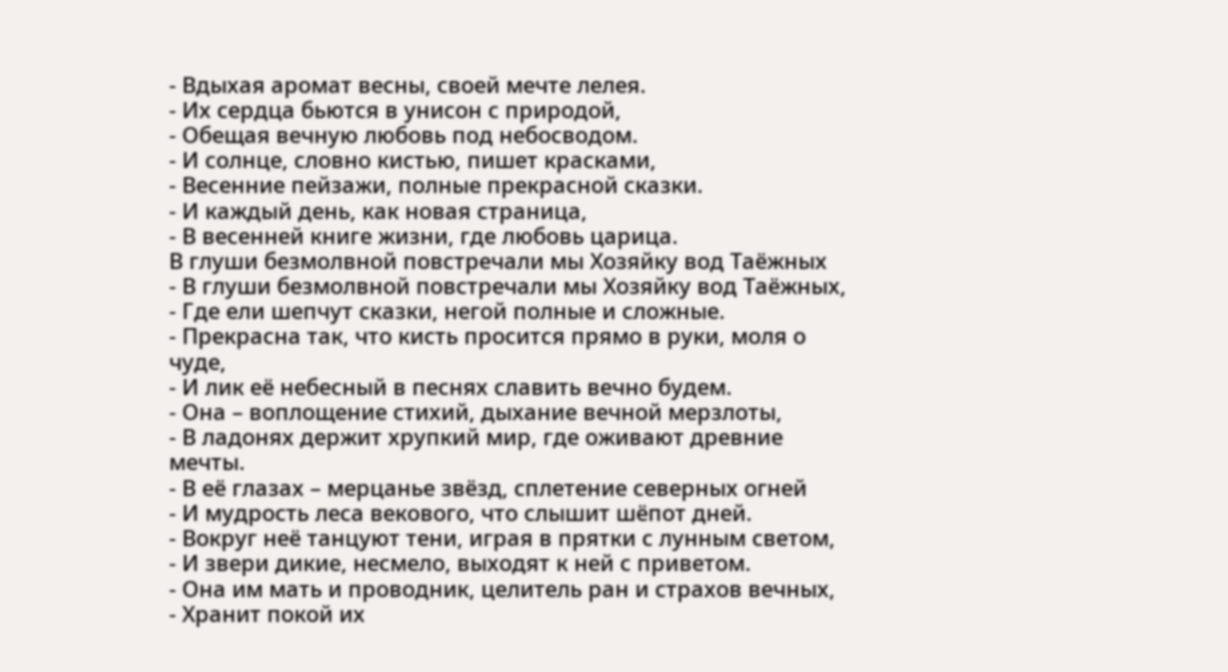- Вдыхая аромат весны, своей мечте лелея.
- Их сердца бьются в унисон с природой,
- Обещая вечную любовь под небосводом.
- И солнце, словно кистью, пишет красками,
- Весенние пейзажи, полные прекрасной сказки.
- И каждый день, как новая страница,
- В весенней книге жизни, где любовь царица.
В глуши безмолвной повстречали мы Хозяйку вод Таёжных
- В глуши безмолвной повстречали мы Хозяйку вод Таёжных,
- Где ели шепчут сказки, негой полные и сложные.
- Прекрасна так, что кисть просится прямо в руки, моля о чуде,
- И лик её небесный в песнях славить вечно будем.
- Она – воплощение стихий, дыхание вечной мерзлоты,
- В ладонях держит хрупкий мир, где оживают древние мечты.
- В её глазах – мерцанье звёзд, сплетение северных огней
- И мудрость леса векового, что слышит шёпот дней.
- Вокруг неё танцуют тени, играя в прятки с лунным светом,
- И звери дикие, несмело, выходят к ней с приветом.
- Она им мать и проводник, целитель ран и страхов вечных,
- Хранит покой их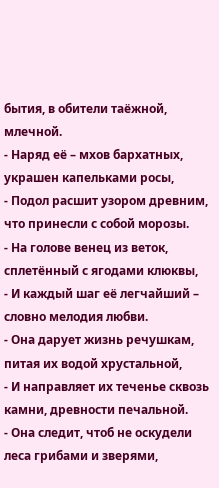бытия, в обители таёжной, млечной.
- Наряд её – мхов бархатных, украшен капельками росы,
- Подол расшит узором древним, что принесли с собой морозы.
- На голове венец из веток, сплетённый с ягодами клюквы,
- И каждый шаг её легчайший – словно мелодия любви.
- Она дарует жизнь речушкам, питая их водой хрустальной,
- И направляет их теченье сквозь камни, древности печальной.
- Она следит, чтоб не оскудели леса грибами и зверями,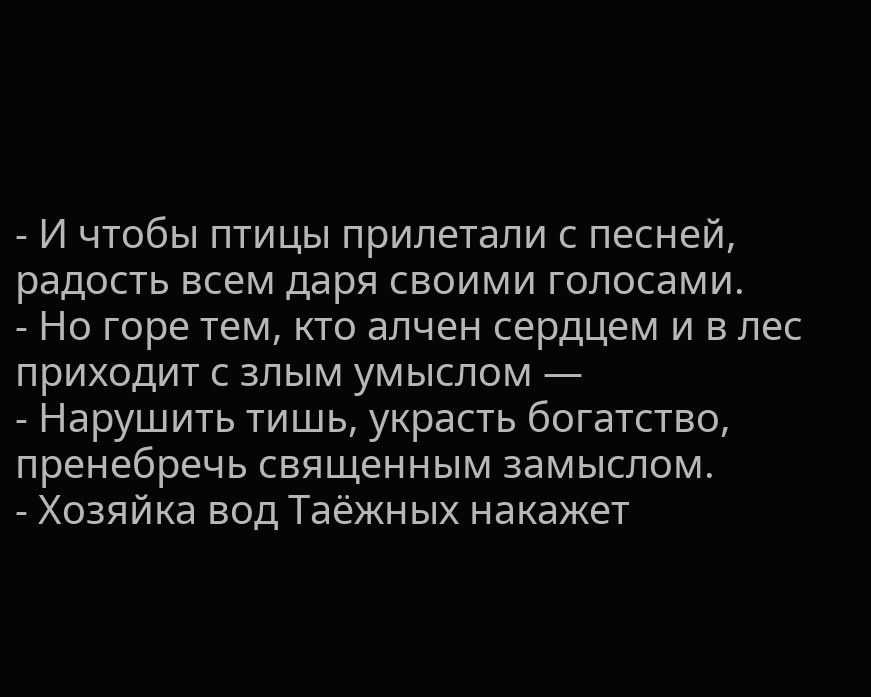- И чтобы птицы прилетали с песней, радость всем даря своими голосами.
- Но горе тем, кто алчен сердцем и в лес приходит с злым умыслом —
- Нарушить тишь, украсть богатство, пренебречь священным замыслом.
- Хозяйка вод Таёжных накажет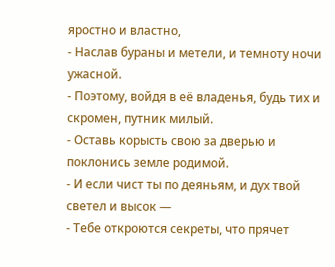яростно и властно,
- Наслав бураны и метели, и темноту ночи ужасной.
- Поэтому, войдя в её владенья, будь тих и скромен, путник милый.
- Оставь корысть свою за дверью и поклонись земле родимой.
- И если чист ты по деяньям, и дух твой светел и высок —
- Тебе откроются секреты, что прячет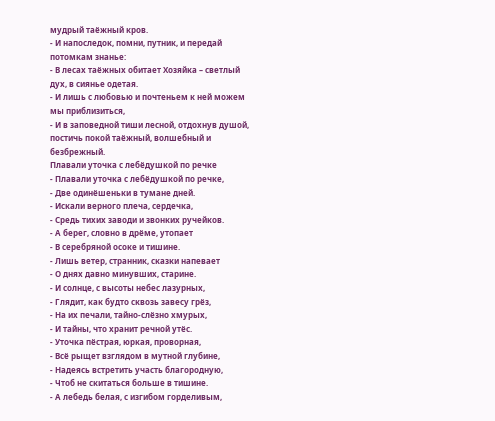мудрый таёжный кров.
- И напоследок, помни, путник, и передай потомкам знанье:
- В лесах таёжных обитает Хозяйка – светлый дух, в сиянье одетая.
- И лишь с любовью и почтеньем к ней можем мы приблизиться,
- И в заповедной тиши лесной, отдохнув душой, постичь покой таёжный, волшебный и безбрежный.
Плавали уточка с лебёдушкой по речке
- Плавали уточка с лебёдушкой по речке,
- Две одинёшеньки в тумане дней.
- Искали верного плеча, сердечка,
- Средь тихих заводи и звонких ручейков.
- А берег, словно в дрёме, утопает
- В серебряной осоке и тишине.
- Лишь ветер, странник, сказки напевает
- О днях давно минувших, старине.
- И солнце, с высоты небес лазурных,
- Глядит, как будто сквозь завесу грёз,
- На их печали, тайно-слёзно хмурых,
- И тайны, что хранит речной утёс.
- Уточка пёстрая, юркая, проворная,
- Всё рыщет взглядом в мутной глубине,
- Надеясь встретить участь благородную,
- Чтоб не скитаться больше в тишине.
- А лебедь белая, с изгибом горделивым,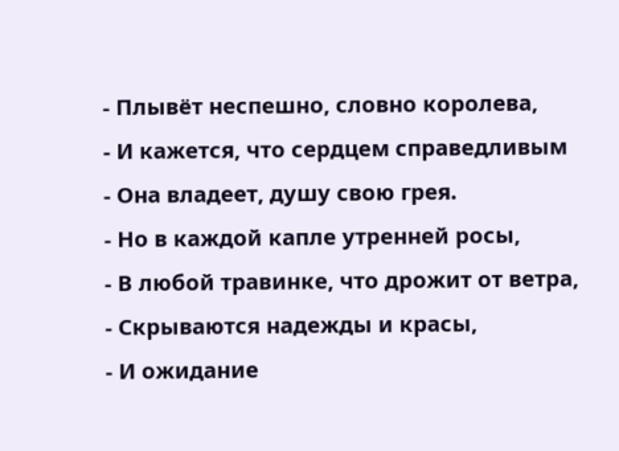- Плывёт неспешно, словно королева,
- И кажется, что сердцем справедливым
- Она владеет, душу свою грея.
- Но в каждой капле утренней росы,
- В любой травинке, что дрожит от ветра,
- Скрываются надежды и красы,
- И ожидание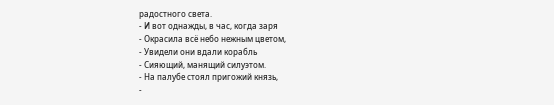радостного света.
- И вот однажды, в час, когда заря
- Окрасила всё небо нежным цветом,
- Увидели они вдали корабль
- Сияющий, манящий силуэтом.
- На палубе стоял пригожий князь,
-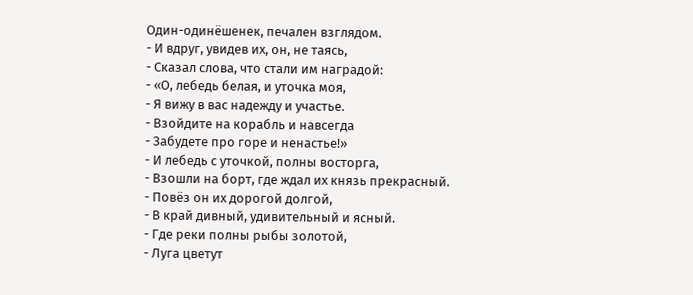Один-одинёшенек, печален взглядом.
- И вдруг, увидев их, он, не таясь,
- Сказал слова, что стали им наградой:
- «О, лебедь белая, и уточка моя,
- Я вижу в вас надежду и участье.
- Взойдите на корабль и навсегда
- Забудете про горе и ненастье!»
- И лебедь с уточкой, полны восторга,
- Взошли на борт, где ждал их князь прекрасный.
- Повёз он их дорогой долгой,
- В край дивный, удивительный и ясный.
- Где реки полны рыбы золотой,
- Луга цветут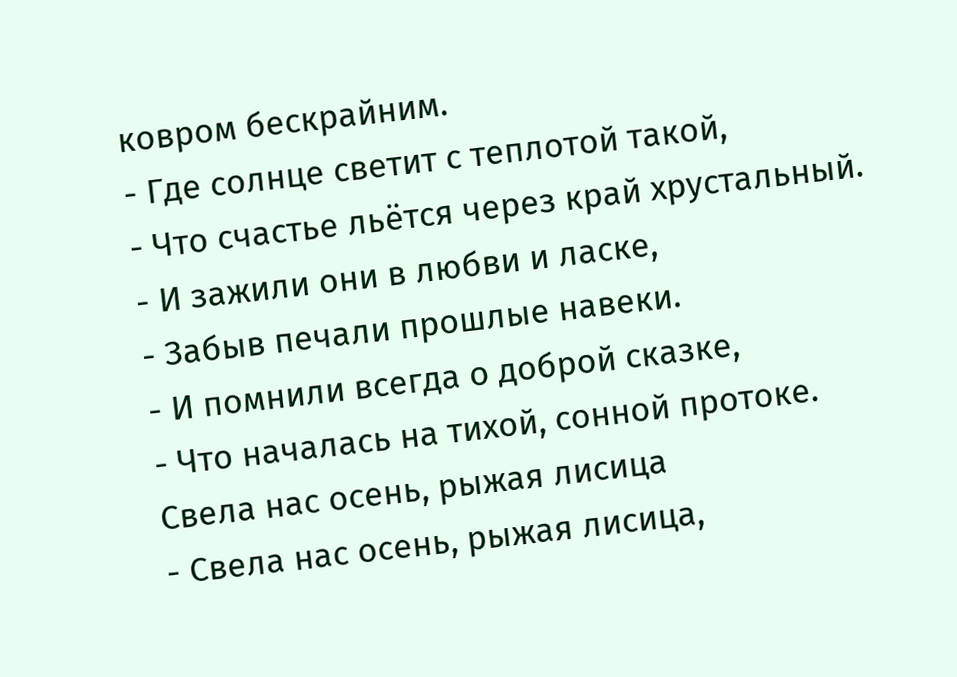ковром бескрайним.
- Где солнце светит с теплотой такой,
- Что счастье льётся через край хрустальный.
- И зажили они в любви и ласке,
- Забыв печали прошлые навеки.
- И помнили всегда о доброй сказке,
- Что началась на тихой, сонной протоке.
Свела нас осень, рыжая лисица
- Свела нас осень, рыжая лисица,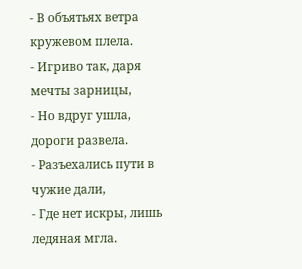- В объятьях ветра кружевом плела.
- Игриво так, даря мечты зарницы,
- Но вдруг ушла, дороги развела.
- Разъехались пути в чужие дали,
- Где нет искры, лишь ледяная мгла.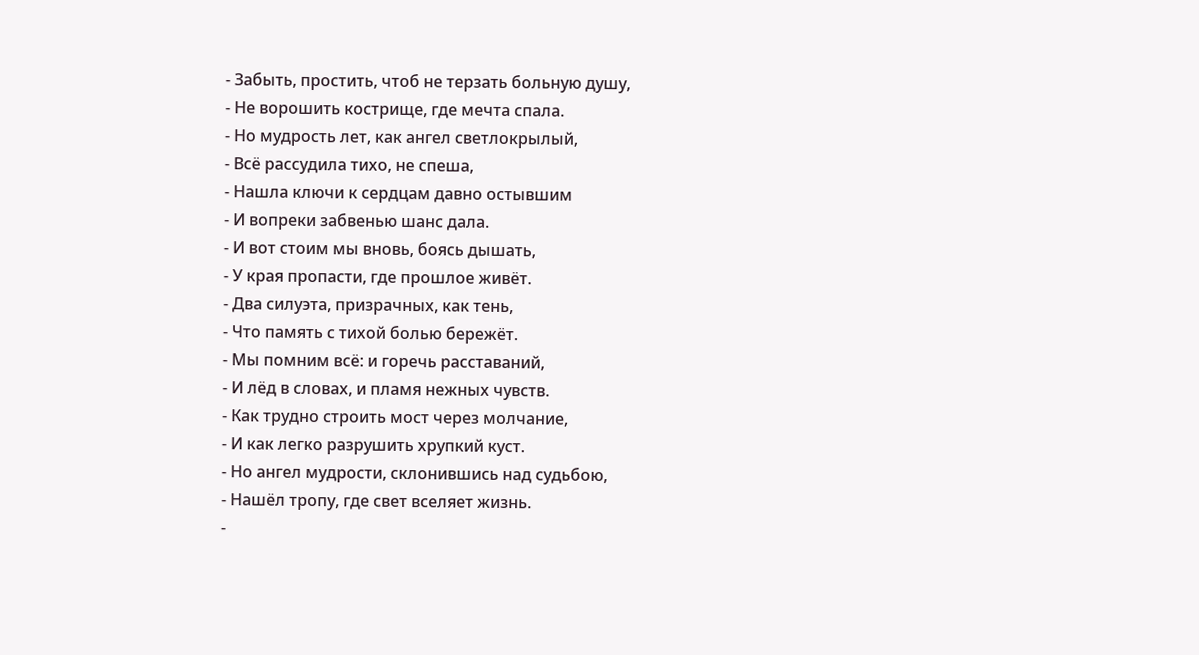- Забыть, простить, чтоб не терзать больную душу,
- Не ворошить кострище, где мечта спала.
- Но мудрость лет, как ангел светлокрылый,
- Всё рассудила тихо, не спеша,
- Нашла ключи к сердцам давно остывшим
- И вопреки забвенью шанс дала.
- И вот стоим мы вновь, боясь дышать,
- У края пропасти, где прошлое живёт.
- Два силуэта, призрачных, как тень,
- Что память с тихой болью бережёт.
- Мы помним всё: и горечь расставаний,
- И лёд в словах, и пламя нежных чувств.
- Как трудно строить мост через молчание,
- И как легко разрушить хрупкий куст.
- Но ангел мудрости, склонившись над судьбою,
- Нашёл тропу, где свет вселяет жизнь.
-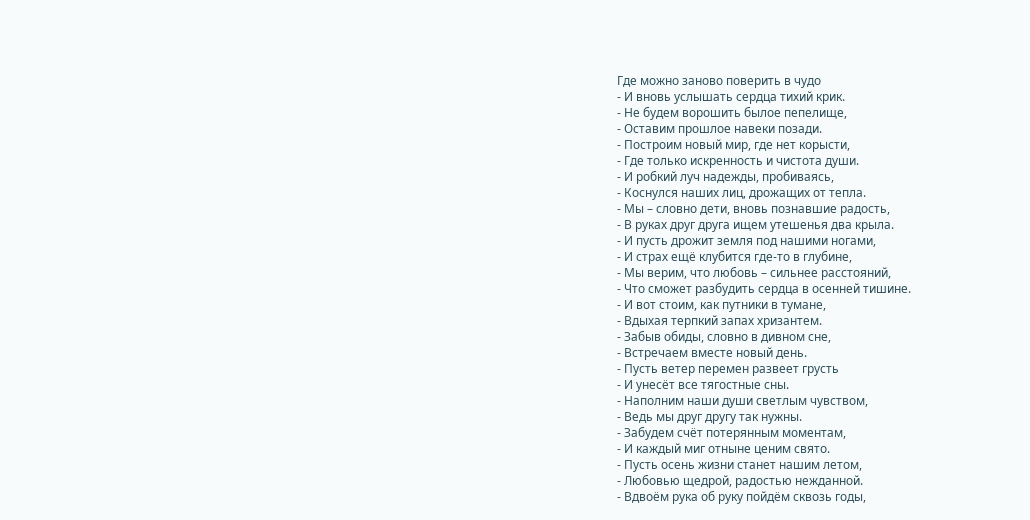Где можно заново поверить в чудо
- И вновь услышать сердца тихий крик.
- Не будем ворошить былое пепелище,
- Оставим прошлое навеки позади.
- Построим новый мир, где нет корысти,
- Где только искренность и чистота души.
- И робкий луч надежды, пробиваясь,
- Коснулся наших лиц, дрожащих от тепла.
- Мы – словно дети, вновь познавшие радость,
- В руках друг друга ищем утешенья два крыла.
- И пусть дрожит земля под нашими ногами,
- И страх ещё клубится где-то в глубине,
- Мы верим, что любовь – сильнее расстояний,
- Что сможет разбудить сердца в осенней тишине.
- И вот стоим, как путники в тумане,
- Вдыхая терпкий запах хризантем.
- Забыв обиды, словно в дивном сне,
- Встречаем вместе новый день.
- Пусть ветер перемен развеет грусть
- И унесёт все тягостные сны.
- Наполним наши души светлым чувством,
- Ведь мы друг другу так нужны.
- Забудем счёт потерянным моментам,
- И каждый миг отныне ценим свято.
- Пусть осень жизни станет нашим летом,
- Любовью щедрой, радостью нежданной.
- Вдвоём рука об руку пойдём сквозь годы,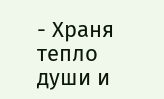- Храня тепло души и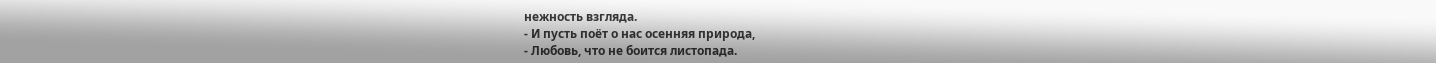нежность взгляда.
- И пусть поёт о нас осенняя природа,
- Любовь, что не боится листопада.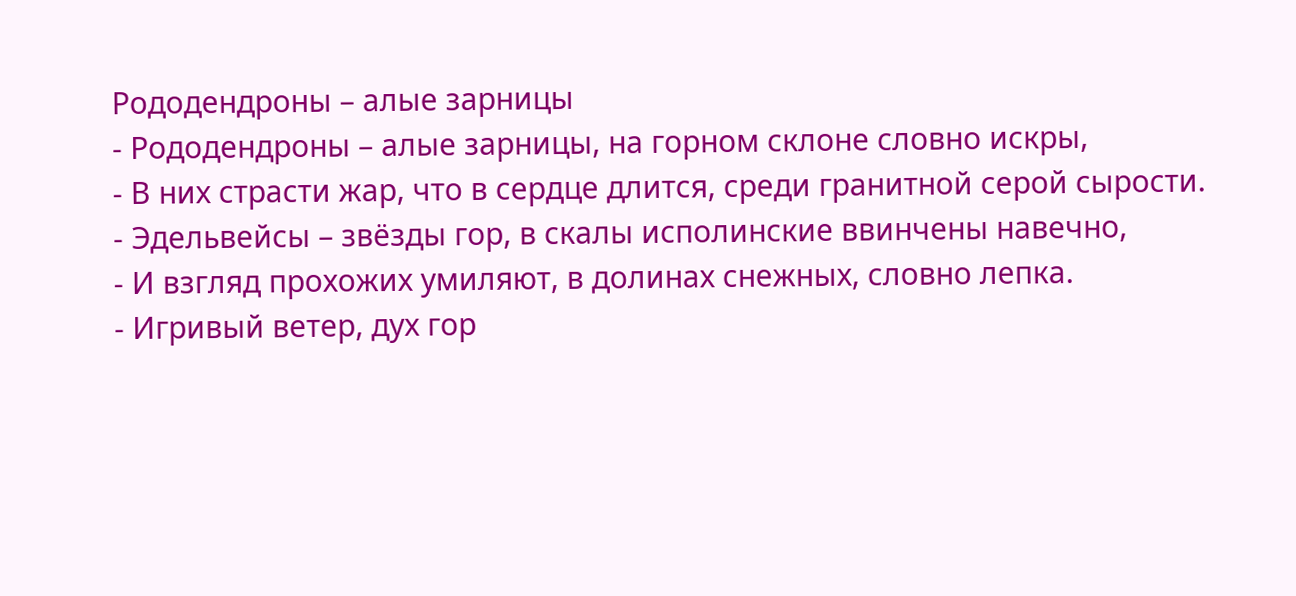Рододендроны – алые зарницы
- Рододендроны – алые зарницы, на горном склоне словно искры,
- В них страсти жар, что в сердце длится, среди гранитной серой сырости.
- Эдельвейсы – звёзды гор, в скалы исполинские ввинчены навечно,
- И взгляд прохожих умиляют, в долинах снежных, словно лепка.
- Игривый ветер, дух гор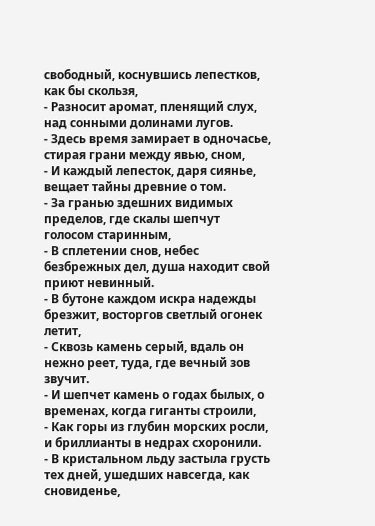свободный, коснувшись лепестков, как бы скользя,
- Разносит аромат, пленящий слух, над сонными долинами лугов.
- Здесь время замирает в одночасье, стирая грани между явью, сном,
- И каждый лепесток, даря сиянье, вещает тайны древние о том.
- За гранью здешних видимых пределов, где скалы шепчут голосом старинным,
- В сплетении снов, небес безбрежных дел, душа находит свой приют невинный.
- В бутоне каждом искра надежды брезжит, восторгов светлый огонек летит,
- Сквозь камень серый, вдаль он нежно реет, туда, где вечный зов звучит.
- И шепчет камень о годах былых, о временах, когда гиганты строили,
- Как горы из глубин морских росли, и бриллианты в недрах схоронили.
- В кристальном льду застыла грусть тех дней, ушедших навсегда, как сновиденье,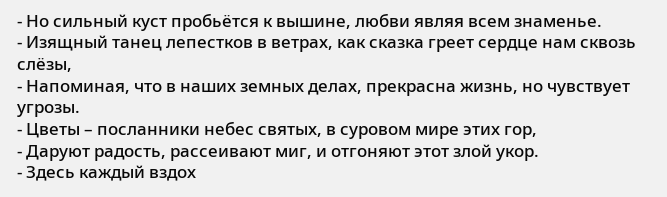- Но сильный куст пробьётся к вышине, любви являя всем знаменье.
- Изящный танец лепестков в ветрах, как сказка греет сердце нам сквозь слёзы,
- Напоминая, что в наших земных делах, прекрасна жизнь, но чувствует угрозы.
- Цветы – посланники небес святых, в суровом мире этих гор,
- Даруют радость, рассеивают миг, и отгоняют этот злой укор.
- Здесь каждый вздох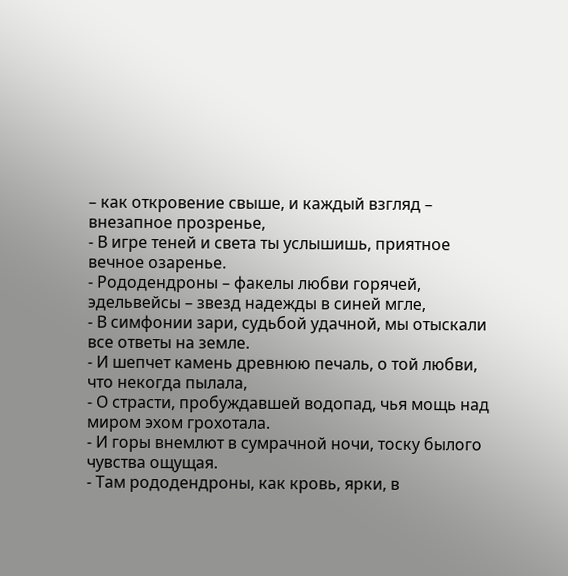– как откровение свыше, и каждый взгляд – внезапное прозренье,
- В игре теней и света ты услышишь, приятное вечное озаренье.
- Рододендроны – факелы любви горячей, эдельвейсы – звезд надежды в синей мгле,
- В симфонии зари, судьбой удачной, мы отыскали все ответы на земле.
- И шепчет камень древнюю печаль, о той любви, что некогда пылала,
- О страсти, пробуждавшей водопад, чья мощь над миром эхом грохотала.
- И горы внемлют в сумрачной ночи, тоску былого чувства ощущая.
- Там рододендроны, как кровь, ярки, в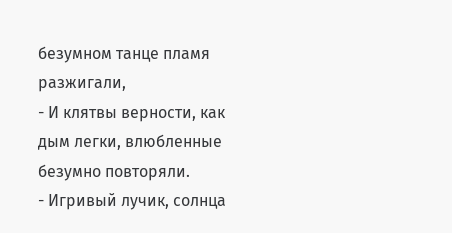безумном танце пламя разжигали,
- И клятвы верности, как дым легки, влюбленные безумно повторяли.
- Игривый лучик, солнца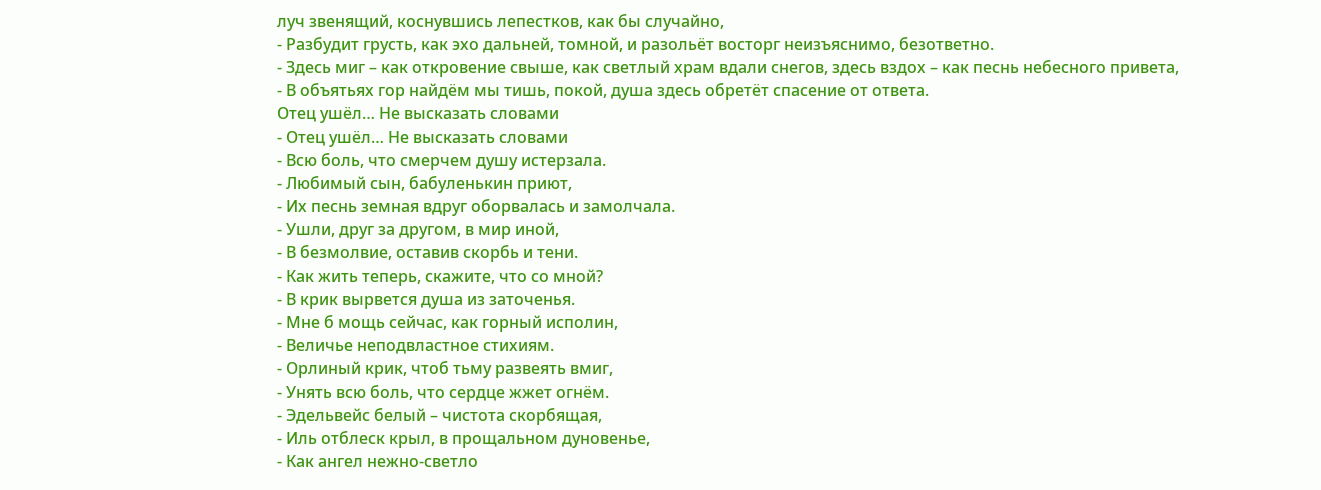луч звенящий, коснувшись лепестков, как бы случайно,
- Разбудит грусть, как эхо дальней, томной, и разольёт восторг неизъяснимо, безответно.
- Здесь миг – как откровение свыше, как светлый храм вдали снегов, здесь вздох – как песнь небесного привета,
- В объятьях гор найдём мы тишь, покой, душа здесь обретёт спасение от ответа.
Отец ушёл… Не высказать словами
- Отец ушёл… Не высказать словами
- Всю боль, что смерчем душу истерзала.
- Любимый сын, бабуленькин приют,
- Их песнь земная вдруг оборвалась и замолчала.
- Ушли, друг за другом, в мир иной,
- В безмолвие, оставив скорбь и тени.
- Как жить теперь, скажите, что со мной?
- В крик вырвется душа из заточенья.
- Мне б мощь сейчас, как горный исполин,
- Величье неподвластное стихиям.
- Орлиный крик, чтоб тьму развеять вмиг,
- Унять всю боль, что сердце жжет огнём.
- Эдельвейс белый – чистота скорбящая,
- Иль отблеск крыл, в прощальном дуновенье,
- Как ангел нежно-светло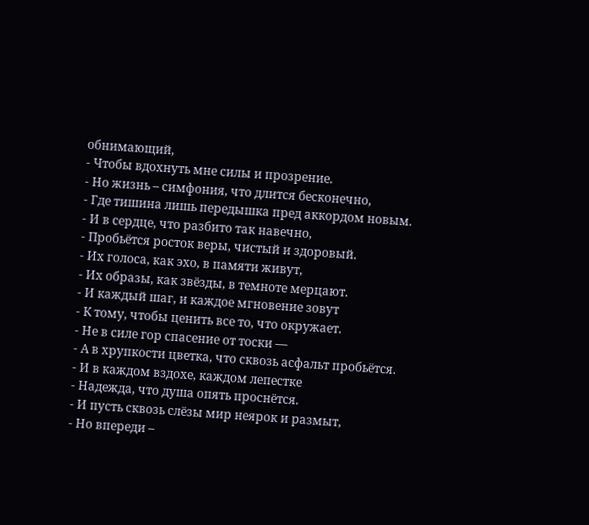обнимающий,
- Чтобы вдохнуть мне силы и прозрение.
- Но жизнь – симфония, что длится бесконечно,
- Где тишина лишь передышка пред аккордом новым.
- И в сердце, что разбито так навечно,
- Пробьётся росток веры, чистый и здоровый.
- Их голоса, как эхо, в памяти живут,
- Их образы, как звёзды, в темноте мерцают.
- И каждый шаг, и каждое мгновение зовут
- К тому, чтобы ценить все то, что окружает.
- Не в силе гор спасение от тоски —
- А в хрупкости цветка, что сквозь асфальт пробьётся.
- И в каждом вздохе, каждом лепестке
- Надежда, что душа опять проснётся.
- И пусть сквозь слёзы мир неярок и размыт,
- Но впереди –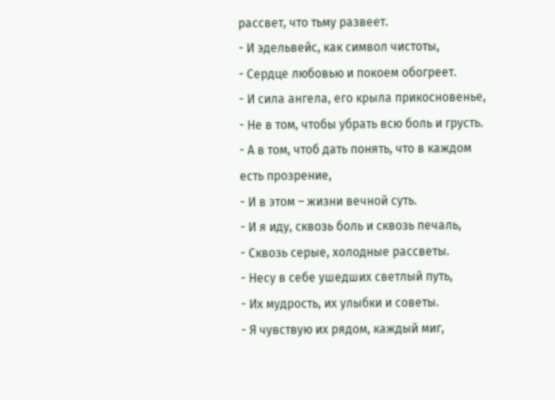рассвет, что тьму развеет.
- И эдельвейс, как символ чистоты,
- Сердце любовью и покоем обогреет.
- И сила ангела, его крыла прикосновенье,
- Не в том, чтобы убрать всю боль и грусть.
- А в том, чтоб дать понять, что в каждом есть прозрение,
- И в этом – жизни вечной суть.
- И я иду, сквозь боль и сквозь печаль,
- Сквозь серые, холодные рассветы.
- Несу в себе ушедших светлый путь,
- Их мудрость, их улыбки и советы.
- Я чувствую их рядом, каждый миг,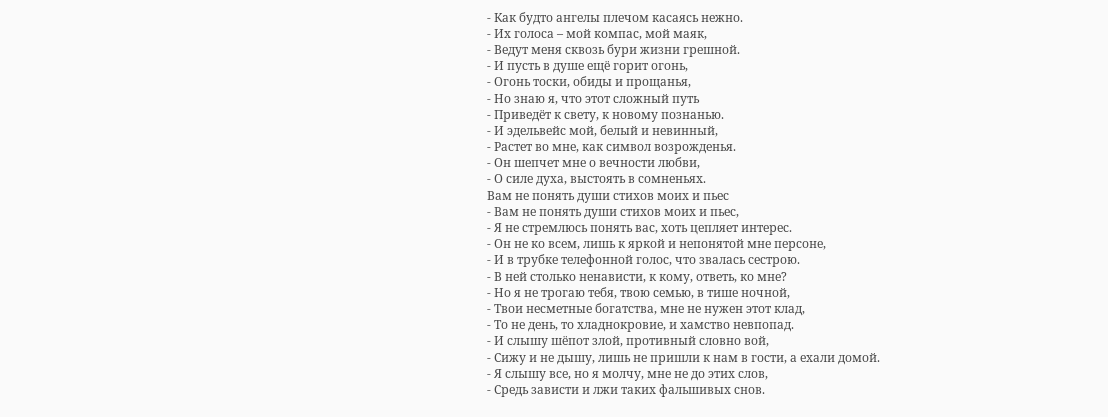- Как будто ангелы плечом касаясь нежно.
- Их голоса – мой компас, мой маяк,
- Ведут меня сквозь бури жизни грешной.
- И пусть в душе ещё горит огонь,
- Огонь тоски, обиды и прощанья,
- Но знаю я, что этот сложный путь
- Приведёт к свету, к новому познанью.
- И эдельвейс мой, белый и невинный,
- Растет во мне, как символ возрожденья.
- Он шепчет мне о вечности любви,
- О силе духа, выстоять в сомненьях.
Вам не понять души стихов моих и пьес
- Вам не понять души стихов моих и пьес,
- Я не стремлюсь понять вас, хоть цепляет интерес.
- Он не ко всем, лишь к яркой и непонятой мне персоне,
- И в трубке телефонной голос, что звалась сестрою.
- В ней столько ненависти, к кому, ответь, ко мне?
- Но я не трогаю тебя, твою семью, в тише ночной,
- Твои несметные богатства, мне не нужен этот клад,
- То не день, то хладнокровие, и хамство невпопад.
- И слышу шёпот злой, противный словно вой,
- Сижу и не дышу, лишь не пришли к нам в гости, а ехали домой.
- Я слышу все, но я молчу, мне не до этих слов,
- Средь зависти и лжи таких фальшивых снов.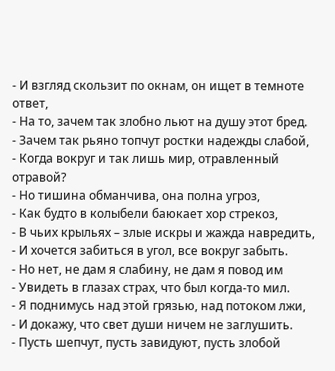- И взгляд скользит по окнам, он ищет в темноте ответ,
- На то, зачем так злобно льют на душу этот бред.
- Зачем так рьяно топчут ростки надежды слабой,
- Когда вокруг и так лишь мир, отравленный отравой?
- Но тишина обманчива, она полна угроз,
- Как будто в колыбели баюкает хор стрекоз,
- В чьих крыльях – злые искры и жажда навредить,
- И хочется забиться в угол, все вокруг забыть.
- Но нет, не дам я слабину, не дам я повод им
- Увидеть в глазах страх, что был когда-то мил.
- Я поднимусь над этой грязью, над потоком лжи,
- И докажу, что свет души ничем не заглушить.
- Пусть шепчут, пусть завидуют, пусть злобой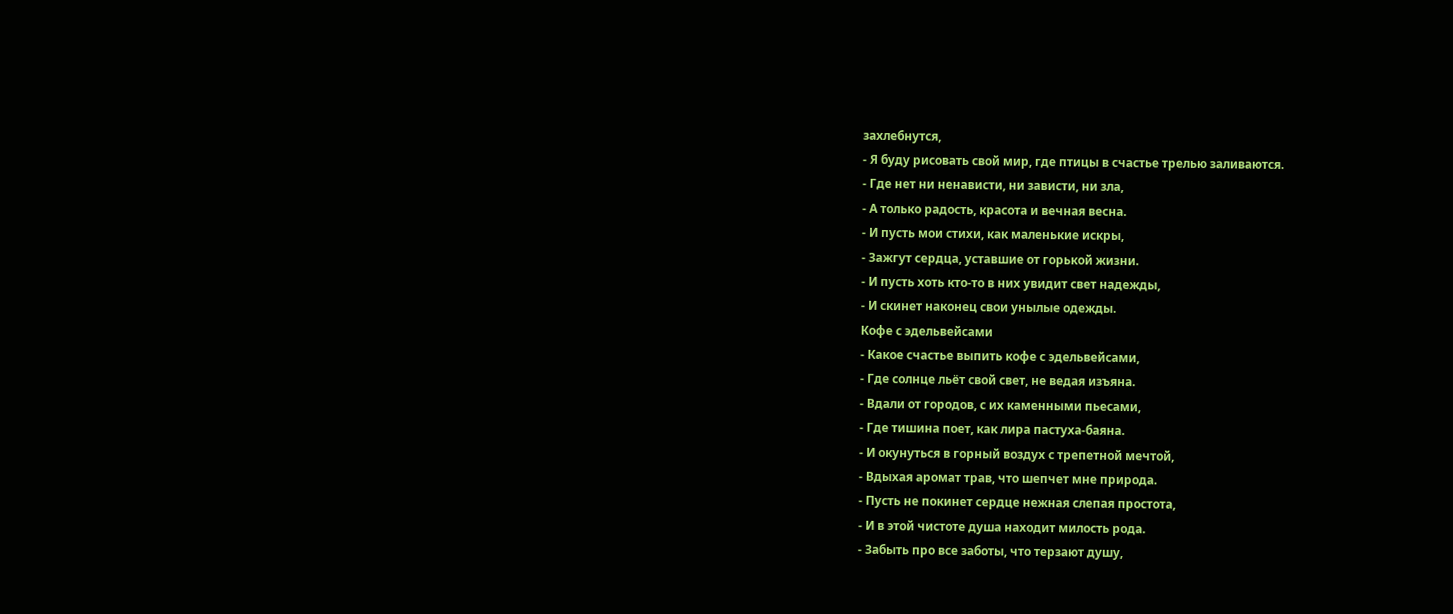захлебнутся,
- Я буду рисовать свой мир, где птицы в счастье трелью заливаются.
- Где нет ни ненависти, ни зависти, ни зла,
- А только радость, красота и вечная весна.
- И пусть мои стихи, как маленькие искры,
- Зажгут сердца, уставшие от горькой жизни.
- И пусть хоть кто-то в них увидит свет надежды,
- И скинет наконец свои унылые одежды.
Кофе с эдельвейсами
- Какое счастье выпить кофе с эдельвейсами,
- Где солнце льёт свой свет, не ведая изъяна.
- Вдали от городов, с их каменными пьесами,
- Где тишина поет, как лира пастуха-баяна.
- И окунуться в горный воздух с трепетной мечтой,
- Вдыхая аромат трав, что шепчет мне природа.
- Пусть не покинет сердце нежная слепая простота,
- И в этой чистоте душа находит милость рода.
- Забыть про все заботы, что терзают душу,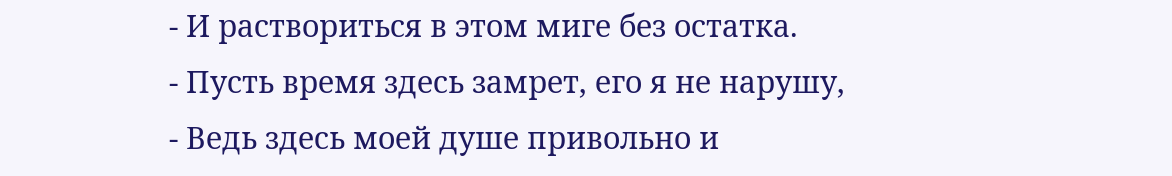- И раствориться в этом миге без остатка.
- Пусть время здесь замрет, его я не нарушу,
- Ведь здесь моей душе привольно и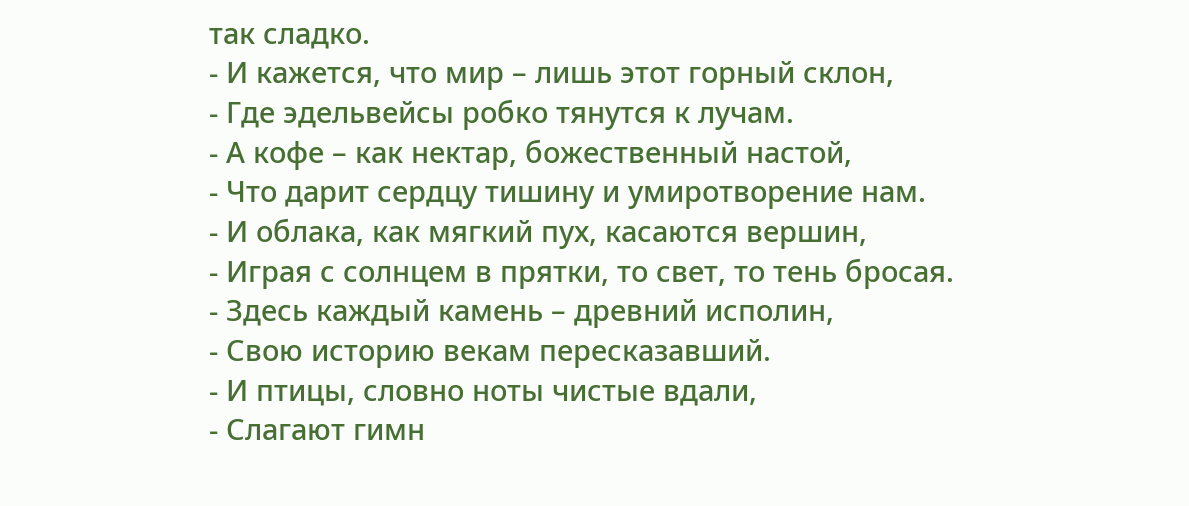так сладко.
- И кажется, что мир – лишь этот горный склон,
- Где эдельвейсы робко тянутся к лучам.
- А кофе – как нектар, божественный настой,
- Что дарит сердцу тишину и умиротворение нам.
- И облака, как мягкий пух, касаются вершин,
- Играя с солнцем в прятки, то свет, то тень бросая.
- Здесь каждый камень – древний исполин,
- Свою историю векам пересказавший.
- И птицы, словно ноты чистые вдали,
- Слагают гимн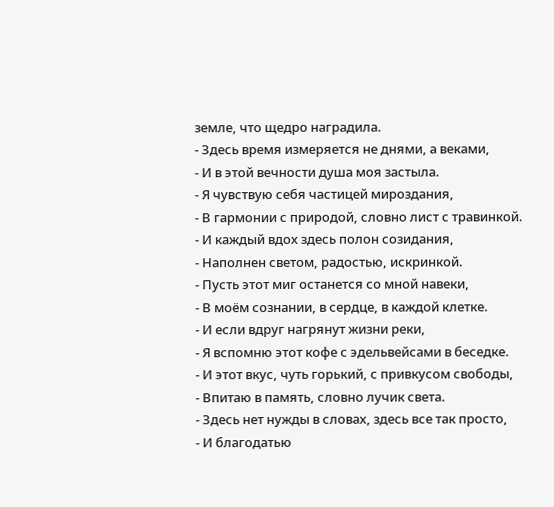земле, что щедро наградила.
- Здесь время измеряется не днями, а веками,
- И в этой вечности душа моя застыла.
- Я чувствую себя частицей мироздания,
- В гармонии с природой, словно лист с травинкой.
- И каждый вдох здесь полон созидания,
- Наполнен светом, радостью, искринкой.
- Пусть этот миг останется со мной навеки,
- В моём сознании, в сердце, в каждой клетке.
- И если вдруг нагрянут жизни реки,
- Я вспомню этот кофе с эдельвейсами в беседке.
- И этот вкус, чуть горький, с привкусом свободы,
- Впитаю в память, словно лучик света.
- Здесь нет нужды в словах, здесь все так просто,
- И благодатью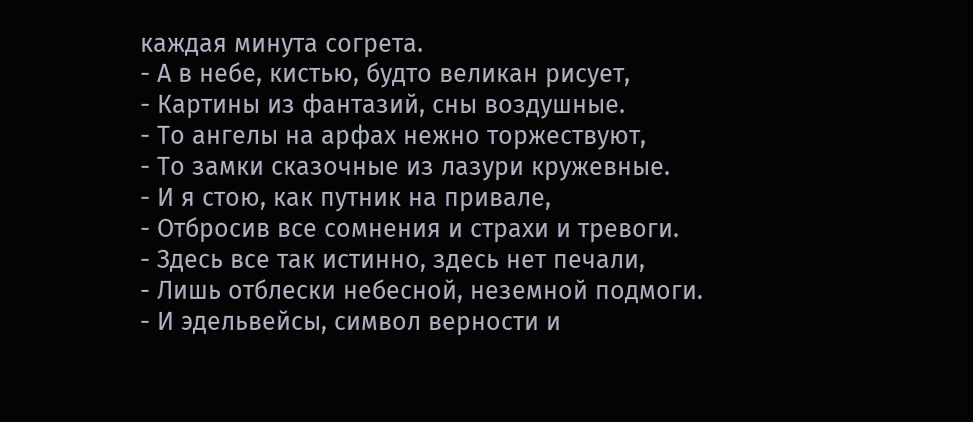каждая минута согрета.
- А в небе, кистью, будто великан рисует,
- Картины из фантазий, сны воздушные.
- То ангелы на арфах нежно торжествуют,
- То замки сказочные из лазури кружевные.
- И я стою, как путник на привале,
- Отбросив все сомнения и страхи и тревоги.
- Здесь все так истинно, здесь нет печали,
- Лишь отблески небесной, неземной подмоги.
- И эдельвейсы, символ верности и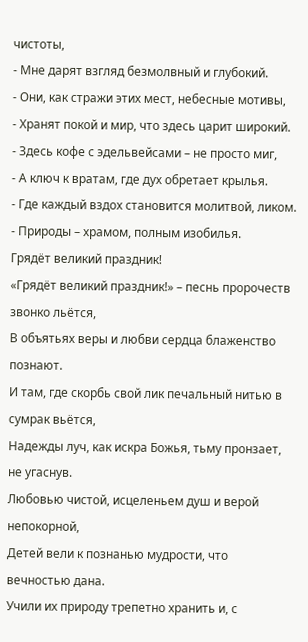чистоты,
- Мне дарят взгляд безмолвный и глубокий.
- Они, как стражи этих мест, небесные мотивы,
- Хранят покой и мир, что здесь царит широкий.
- Здесь кофе с эдельвейсами – не просто миг,
- А ключ к вратам, где дух обретает крылья.
- Где каждый вздох становится молитвой, ликом.
- Природы – храмом, полным изобилья.
Грядёт великий праздник!
«Грядёт великий праздник!» – песнь пророчеств звонко льётся,
В объятьях веры и любви сердца блаженство познают.
И там, где скорбь свой лик печальный нитью в сумрак вьётся,
Надежды луч, как искра Божья, тьму пронзает, не угаснув.
Любовью чистой, исцеленьем душ и верой непокорной,
Детей вели к познанью мудрости, что вечностью дана.
Учили их природу трепетно хранить и, с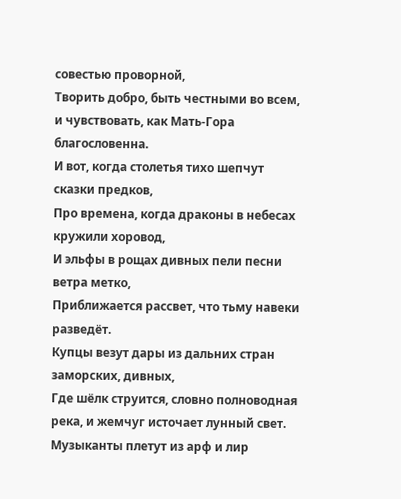совестью проворной,
Творить добро, быть честными во всем, и чувствовать, как Мать-Гора благословенна.
И вот, когда столетья тихо шепчут сказки предков,
Про времена, когда драконы в небесах кружили хоровод,
И эльфы в рощах дивных пели песни ветра метко,
Приближается рассвет, что тьму навеки разведёт.
Купцы везут дары из дальних стран заморских, дивных,
Где шёлк струится, словно полноводная река, и жемчуг источает лунный свет.
Музыканты плетут из арф и лир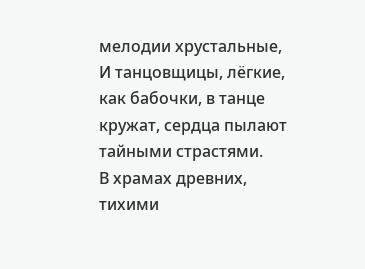мелодии хрустальные,
И танцовщицы, лёгкие, как бабочки, в танце кружат, сердца пылают тайными страстями.
В храмах древних, тихими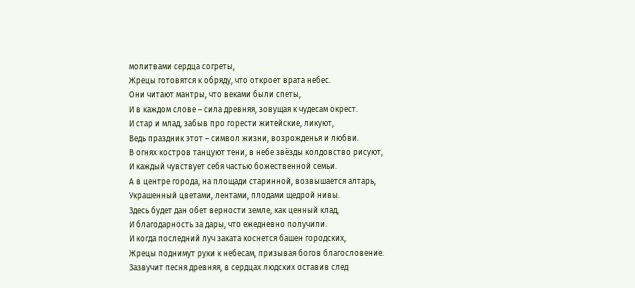молитвами сердца согреты,
Жрецы готовятся к обряду, что откроет врата небес.
Они читают мантры, что веками были спеты,
И в каждом слове – сила древняя, зовущая к чудесам окрест.
И стар и млад, забыв про горести житейские, ликуют,
Ведь праздник этот – символ жизни, возрожденья и любви.
В огнях костров танцуют тени, в небе звёзды колдовство рисуют,
И каждый чувствует себя частью божественной семьи.
А в центре города, на площади старинной, возвышается алтарь,
Украшенный цветами, лентами, плодами щедрой нивы.
Здесь будет дан обет верности земле, как ценный клад,
И благодарность за дары, что ежедневно получили.
И когда последний луч заката коснется башен городских,
Жрецы поднимут руки к небесам, призывая богов благословение.
Зазвучит песня древняя, в сердцах людских оставив след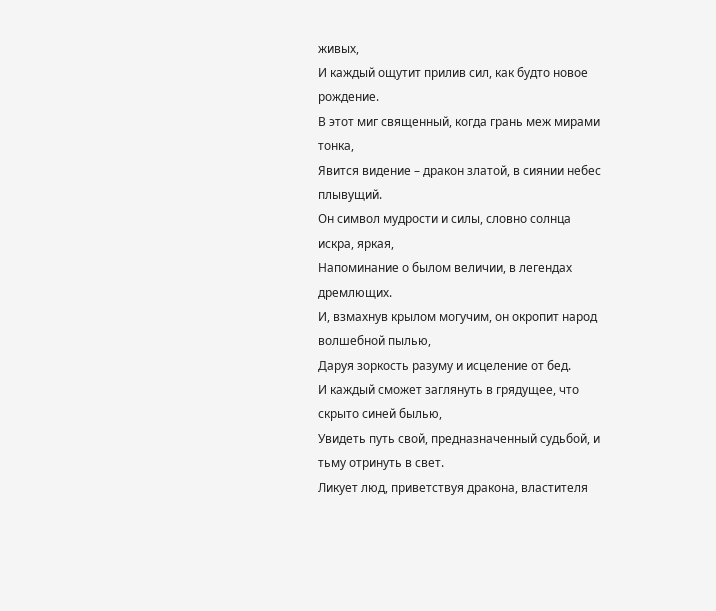живых,
И каждый ощутит прилив сил, как будто новое рождение.
В этот миг священный, когда грань меж мирами тонка,
Явится видение – дракон златой, в сиянии небес плывущий.
Он символ мудрости и силы, словно солнца искра, яркая,
Напоминание о былом величии, в легендах дремлющих.
И, взмахнув крылом могучим, он окропит народ волшебной пылью,
Даруя зоркость разуму и исцеление от бед.
И каждый сможет заглянуть в грядущее, что скрыто синей былью,
Увидеть путь свой, предназначенный судьбой, и тьму отринуть в свет.
Ликует люд, приветствуя дракона, властителя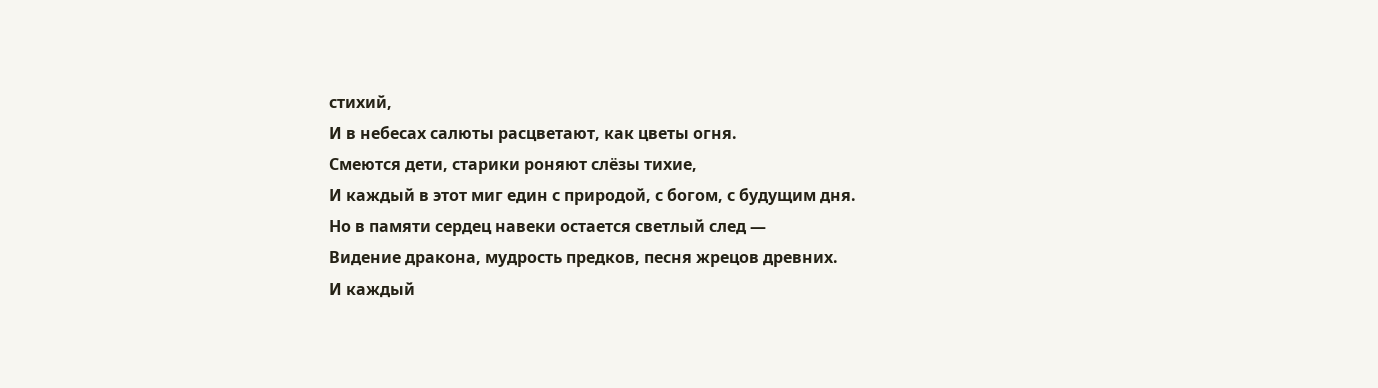стихий,
И в небесах салюты расцветают, как цветы огня.
Смеются дети, старики роняют слёзы тихие,
И каждый в этот миг един с природой, с богом, с будущим дня.
Но в памяти сердец навеки остается светлый след —
Видение дракона, мудрость предков, песня жрецов древних.
И каждый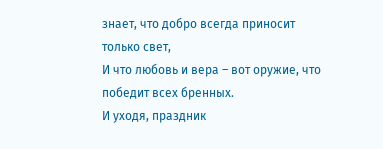знает, что добро всегда приносит только свет,
И что любовь и вера – вот оружие, что победит всех бренных.
И уходя, праздник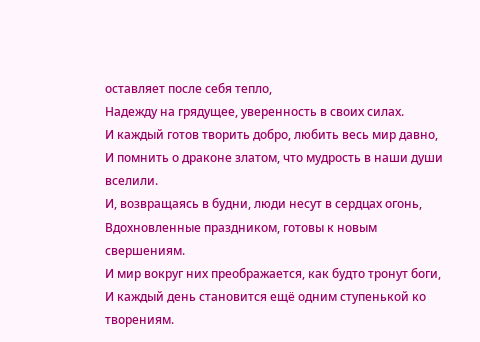оставляет после себя тепло,
Надежду на грядущее, уверенность в своих силах.
И каждый готов творить добро, любить весь мир давно,
И помнить о драконе златом, что мудрость в наши души вселили.
И, возвращаясь в будни, люди несут в сердцах огонь,
Вдохновленные праздником, готовы к новым свершениям.
И мир вокруг них преображается, как будто тронут боги,
И каждый день становится ещё одним ступенькой ко творениям.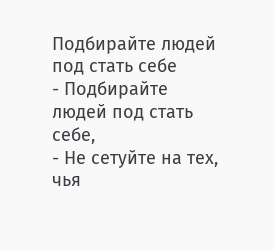Подбирайте людей под стать себе
- Подбирайте людей под стать себе,
- Не сетуйте на тех, чья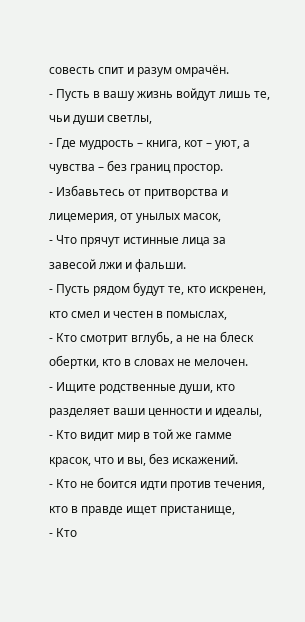совесть спит и разум омрачён.
- Пусть в вашу жизнь войдут лишь те, чьи души светлы,
- Где мудрость – книга, кот – уют, а чувства – без границ простор.
- Избавьтесь от притворства и лицемерия, от унылых масок,
- Что прячут истинные лица за завесой лжи и фальши.
- Пусть рядом будут те, кто искренен, кто смел и честен в помыслах,
- Кто смотрит вглубь, а не на блеск обертки, кто в словах не мелочен.
- Ищите родственные души, кто разделяет ваши ценности и идеалы,
- Кто видит мир в той же гамме красок, что и вы, без искажений.
- Кто не боится идти против течения, кто в правде ищет пристанище,
- Кто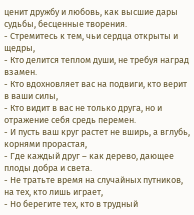ценит дружбу и любовь, как высшие дары судьбы, бесценные творения.
- Стремитесь к тем, чьи сердца открыты и щедры,
- Кто делится теплом души, не требуя наград взамен.
- Кто вдохновляет вас на подвиги, кто верит в ваши силы,
- Кто видит в вас не только друга, но и отражение себя средь перемен.
- И пусть ваш круг растет не вширь, а вглубь, корнями прорастая,
- Где каждый друг – как дерево, дающее плоды добра и света.
- Не тратьте время на случайных путников, на тех, кто лишь играет,
- Но берегите тех, кто в трудный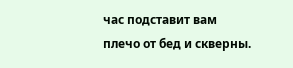час подставит вам плечо от бед и скверны.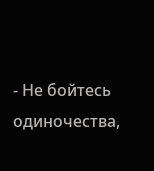- Не бойтесь одиночества,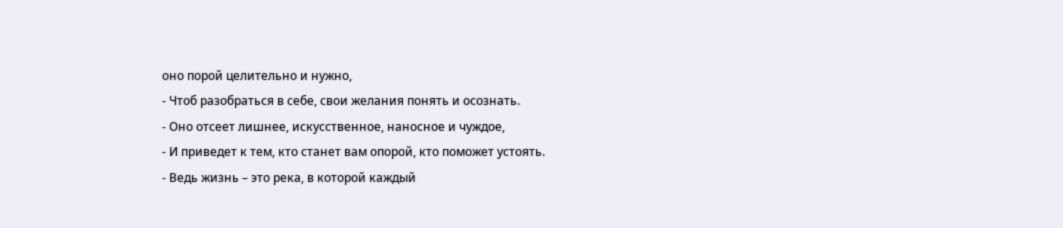оно порой целительно и нужно,
- Чтоб разобраться в себе, свои желания понять и осознать.
- Оно отсеет лишнее, искусственное, наносное и чуждое,
- И приведет к тем, кто станет вам опорой, кто поможет устоять.
- Ведь жизнь – это река, в которой каждый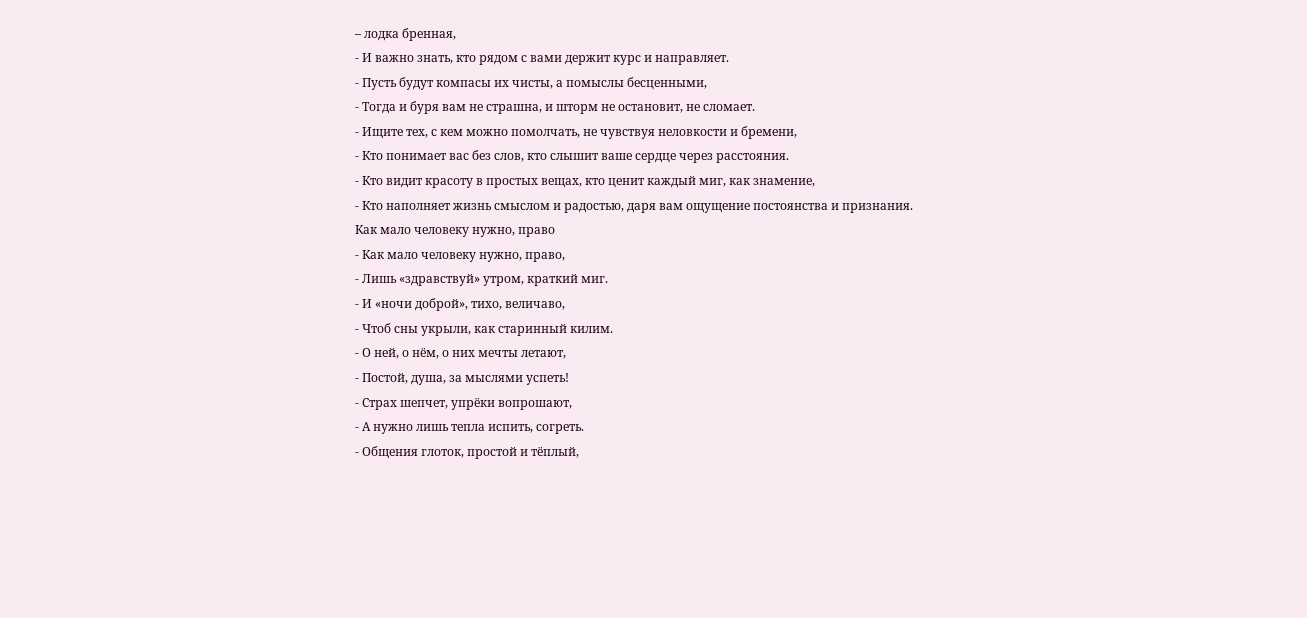– лодка бренная,
- И важно знать, кто рядом с вами держит курс и направляет.
- Пусть будут компасы их чисты, а помыслы бесценными,
- Тогда и буря вам не страшна, и шторм не остановит, не сломает.
- Ищите тех, с кем можно помолчать, не чувствуя неловкости и бремени,
- Кто понимает вас без слов, кто слышит ваше сердце через расстояния.
- Кто видит красоту в простых вещах, кто ценит каждый миг, как знамение,
- Кто наполняет жизнь смыслом и радостью, даря вам ощущение постоянства и признания.
Как мало человеку нужно, право
- Как мало человеку нужно, право,
- Лишь «здравствуй» утром, краткий миг.
- И «ночи доброй», тихо, величаво,
- Чтоб сны укрыли, как старинный килим.
- О ней, о нём, о них мечты летают,
- Постой, душа, за мыслями успеть!
- Страх шепчет, упрёки вопрошают,
- А нужно лишь тепла испить, согреть.
- Общения глоток, простой и тёплый,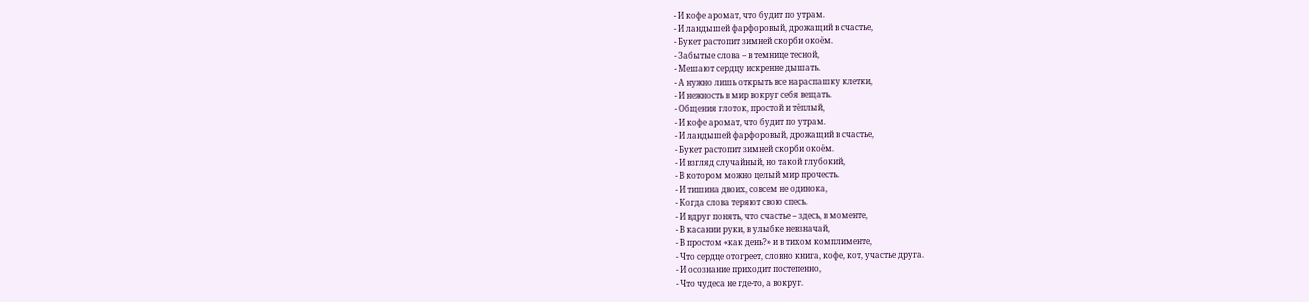- И кофе аромат, что будит по утрам.
- И ландышей фарфоровый, дрожащий в счастье,
- Букет растопит зимней скорби окоём.
- Забытые слова – в темнице тесной,
- Мешают сердцу искренне дышать.
- А нужно лишь открыть все нараспашку клетки,
- И нежность в мир вокруг себя вещать.
- Общения глоток, простой и тёплый,
- И кофе аромат, что будит по утрам.
- И ландышей фарфоровый, дрожащий в счастье,
- Букет растопит зимней скорби окоём.
- И взгляд случайный, но такой глубокий,
- В котором можно целый мир прочесть.
- И тишина двоих, совсем не одинока,
- Когда слова теряют свою спесь.
- И вдруг понять, что счастье – здесь, в моменте,
- В касании руки, в улыбке невзначай,
- В простом «как день?» и в тихом комплименте,
- Что сердце отогреет, словно книга, кофе, кот, участье друга.
- И осознание приходит постепенно,
- Что чудеса не где-то, а вокруг.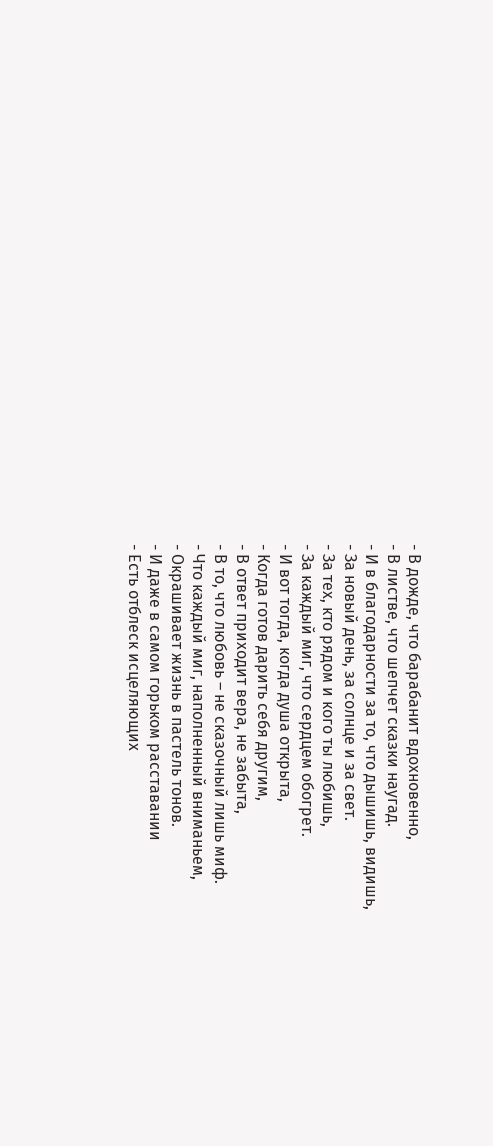- В дожде, что барабанит вдохновенно,
- В листве, что шепчет сказки наугад.
- И в благодарности за то, что дышишь, видишь,
- За новый день, за солнце и за свет.
- За тех, кто рядом и кого ты любишь,
- За каждый миг, что сердцем обогрет.
- И вот тогда, когда душа открыта,
- Когда готов дарить себя другим,
- В ответ приходит вера, не забыта,
- В то, что любовь – не сказочный лишь миф.
- Что каждый миг, наполненный вниманьем,
- Окрашивает жизнь в пастель тонов.
- И даже в самом горьком расставании
- Есть отблеск исцеляющих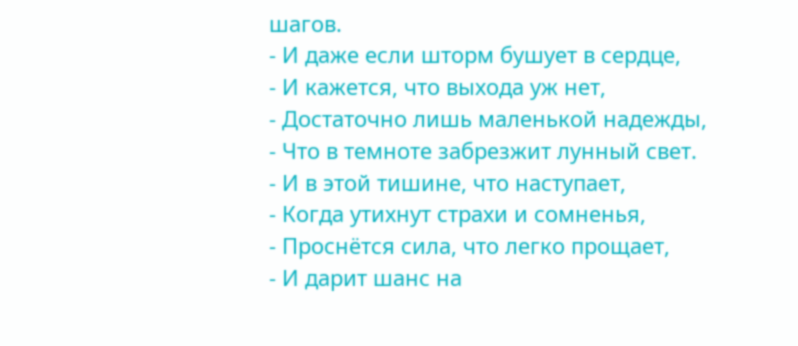шагов.
- И даже если шторм бушует в сердце,
- И кажется, что выхода уж нет,
- Достаточно лишь маленькой надежды,
- Что в темноте забрезжит лунный свет.
- И в этой тишине, что наступает,
- Когда утихнут страхи и сомненья,
- Проснётся сила, что легко прощает,
- И дарит шанс на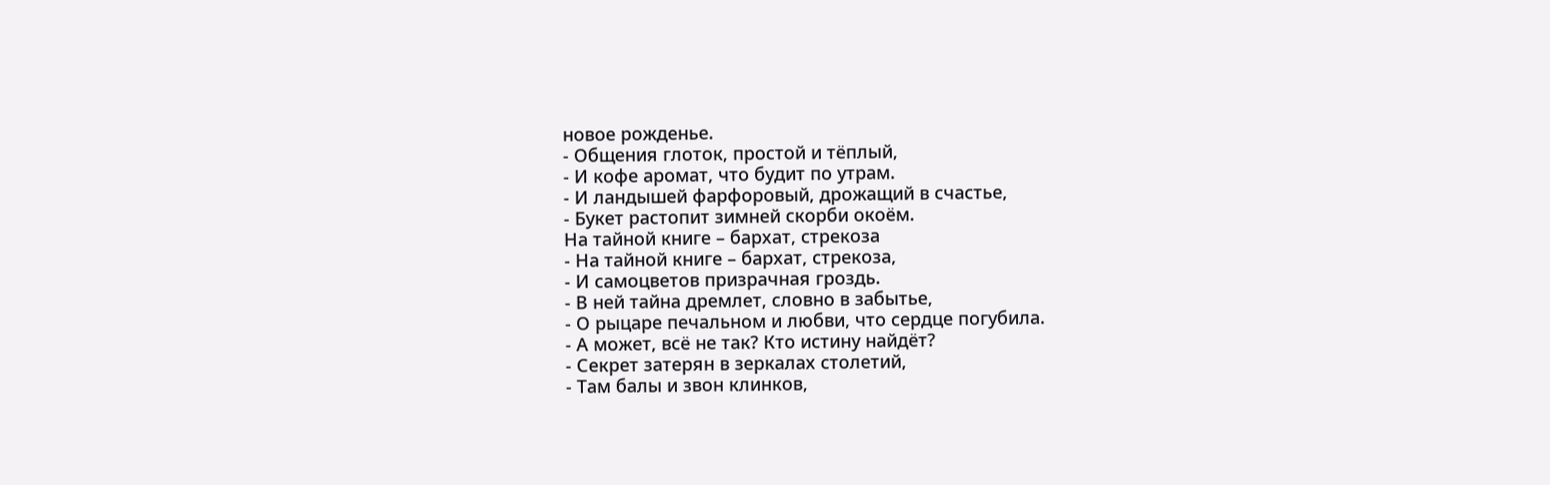новое рожденье.
- Общения глоток, простой и тёплый,
- И кофе аромат, что будит по утрам.
- И ландышей фарфоровый, дрожащий в счастье,
- Букет растопит зимней скорби окоём.
На тайной книге – бархат, стрекоза
- На тайной книге – бархат, стрекоза,
- И самоцветов призрачная гроздь.
- В ней тайна дремлет, словно в забытье,
- О рыцаре печальном и любви, что сердце погубила.
- А может, всё не так? Кто истину найдёт?
- Секрет затерян в зеркалах столетий,
- Там балы и звон клинков,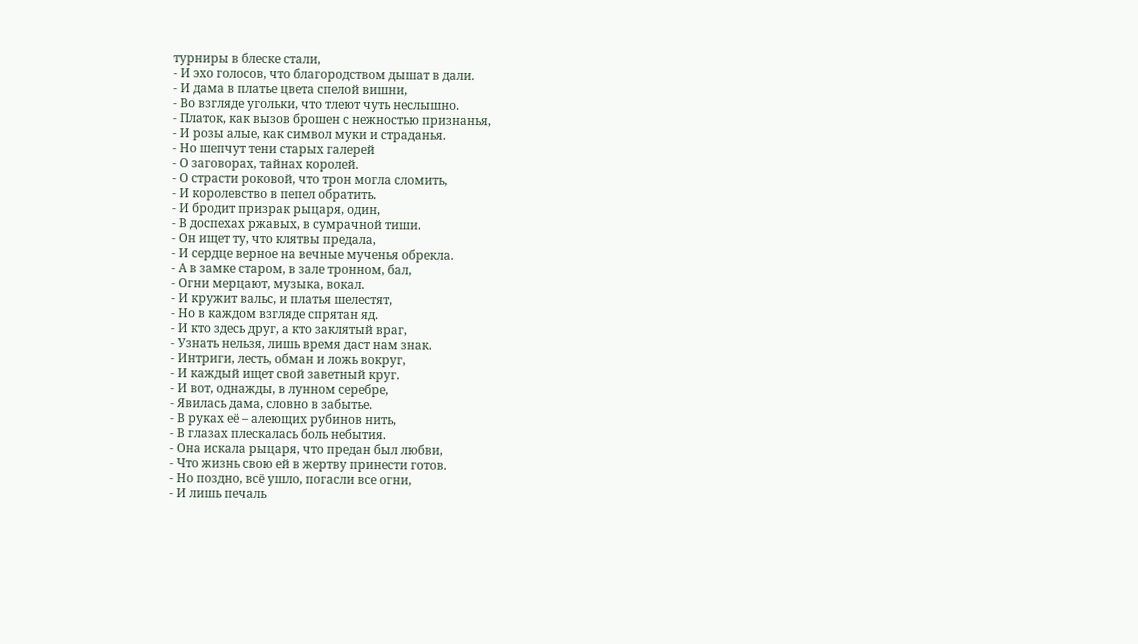турниры в блеске стали,
- И эхо голосов, что благородством дышат в дали.
- И дама в платье цвета спелой вишни,
- Во взгляде угольки, что тлеют чуть неслышно.
- Платок, как вызов брошен с нежностью признанья,
- И розы алые, как символ муки и страданья.
- Но шепчут тени старых галерей
- О заговорах, тайнах королей.
- О страсти роковой, что трон могла сломить,
- И королевство в пепел обратить.
- И бродит призрак рыцаря, один,
- В доспехах ржавых, в сумрачной тиши.
- Он ищет ту, что клятвы предала,
- И сердце верное на вечные мученья обрекла.
- А в замке старом, в зале тронном, бал,
- Огни мерцают, музыка, вокал.
- И кружит вальс, и платья шелестят,
- Но в каждом взгляде спрятан яд.
- И кто здесь друг, а кто заклятый враг,
- Узнать нельзя, лишь время даст нам знак.
- Интриги, лесть, обман и ложь вокруг,
- И каждый ищет свой заветный круг.
- И вот, однажды, в лунном серебре,
- Явилась дама, словно в забытье.
- В руках её – алеющих рубинов нить,
- В глазах плескалась боль небытия.
- Она искала рыцаря, что предан был любви,
- Что жизнь свою ей в жертву принести готов.
- Но поздно, всё ушло, погасли все огни,
- И лишь печаль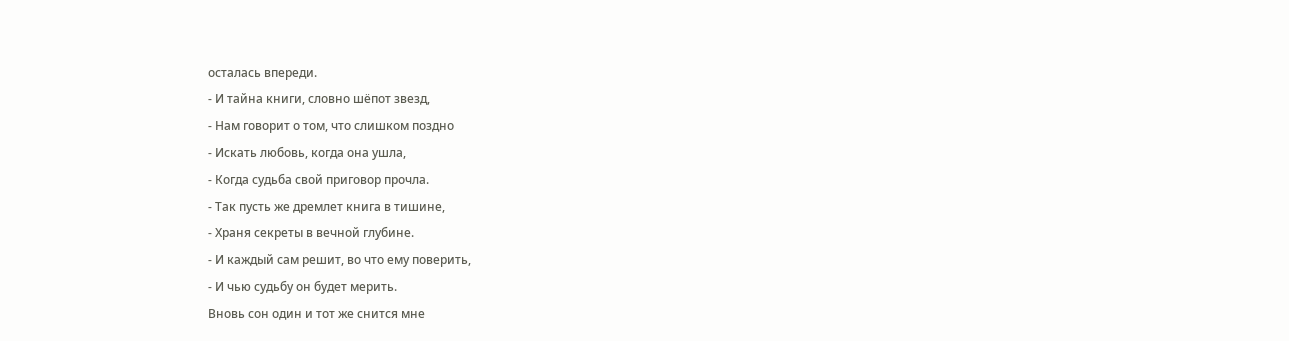осталась впереди.
- И тайна книги, словно шёпот звезд,
- Нам говорит о том, что слишком поздно
- Искать любовь, когда она ушла,
- Когда судьба свой приговор прочла.
- Так пусть же дремлет книга в тишине,
- Храня секреты в вечной глубине.
- И каждый сам решит, во что ему поверить,
- И чью судьбу он будет мерить.
Вновь сон один и тот же снится мне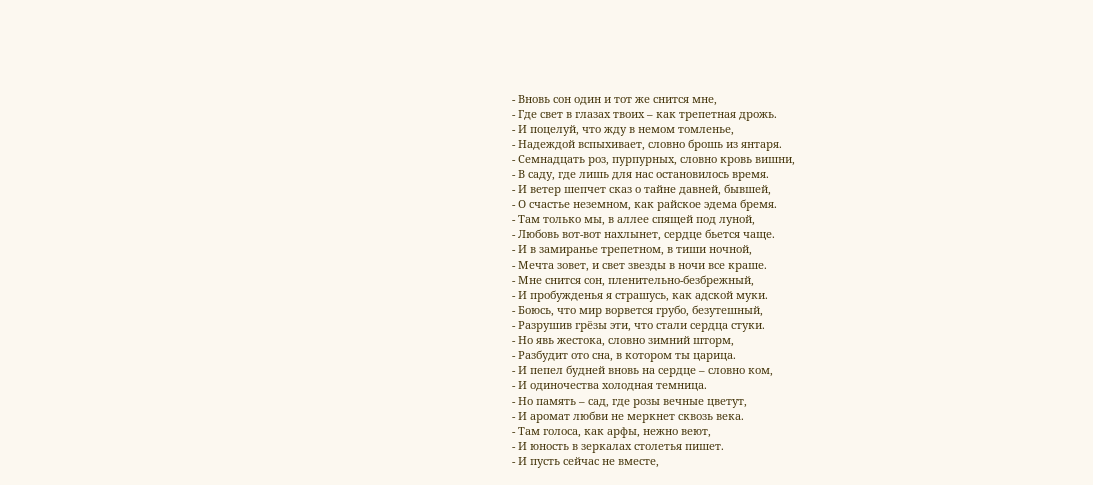- Вновь сон один и тот же снится мне,
- Где свет в глазах твоих – как трепетная дрожь.
- И поцелуй, что жду в немом томленье,
- Надеждой вспыхивает, словно брошь из янтаря.
- Семнадцать роз, пурпурных, словно кровь вишни,
- В саду, где лишь для нас остановилось время.
- И ветер шепчет сказ о тайне давней, бывшей,
- О счастье неземном, как райское эдема бремя.
- Там только мы, в аллее спящей под луной,
- Любовь вот-вот нахлынет, сердце бьется чаще.
- И в замиранье трепетном, в тиши ночной,
- Мечта зовет, и свет звезды в ночи все краше.
- Мне снится сон, пленительно-безбрежный,
- И пробужденья я страшусь, как адской муки.
- Боюсь, что мир ворвется грубо, безутешный,
- Разрушив грёзы эти, что стали сердца стуки.
- Но явь жестока, словно зимний шторм,
- Разбудит ото сна, в котором ты царица.
- И пепел будней вновь на сердце – словно ком,
- И одиночества холодная темница.
- Но память – сад, где розы вечные цветут,
- И аромат любви не меркнет сквозь века.
- Там голоса, как арфы, нежно веют,
- И юность в зеркалах столетья пишет.
- И пусть сейчас не вместе,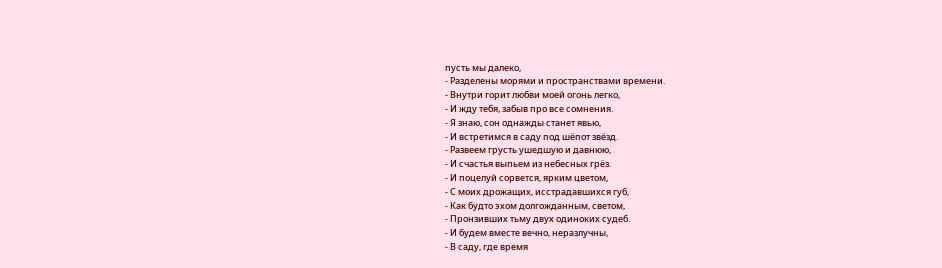пусть мы далеко,
- Разделены морями и пространствами времени.
- Внутри горит любви моей огонь легко,
- И жду тебя, забыв про все сомнения.
- Я знаю, сон однажды станет явью,
- И встретимся в саду под шёпот звёзд.
- Развеем грусть ушедшую и давнюю,
- И счастья выпьем из небесных грёз.
- И поцелуй сорвется, ярким цветом,
- С моих дрожащих, исстрадавшихся губ,
- Как будто эхом долгожданным, светом,
- Пронзивших тьму двух одиноких судеб.
- И будем вместе вечно, неразлучны,
- В саду, где время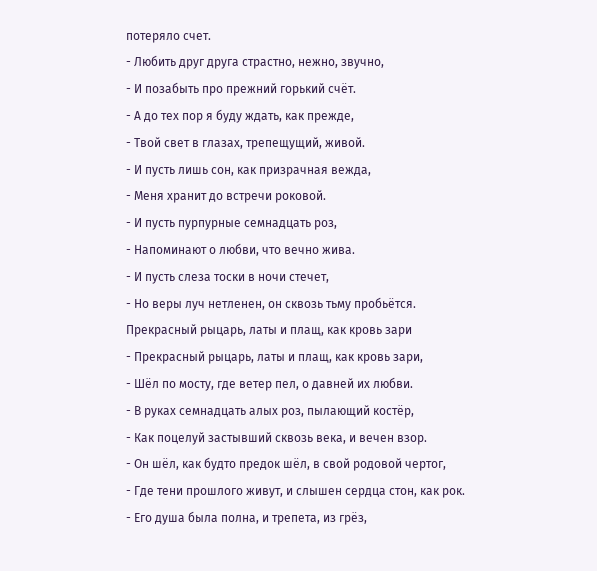потеряло счет.
- Любить друг друга страстно, нежно, звучно,
- И позабыть про прежний горький счёт.
- А до тех пор я буду ждать, как прежде,
- Твой свет в глазах, трепещущий, живой.
- И пусть лишь сон, как призрачная вежда,
- Меня хранит до встречи роковой.
- И пусть пурпурные семнадцать роз,
- Напоминают о любви, что вечно жива.
- И пусть слеза тоски в ночи стечет,
- Но веры луч нетленен, он сквозь тьму пробьётся.
Прекрасный рыцарь, латы и плащ, как кровь зари
- Прекрасный рыцарь, латы и плащ, как кровь зари,
- Шёл по мосту, где ветер пел, о давней их любви.
- В руках семнадцать алых роз, пылающий костёр,
- Как поцелуй застывший сквозь века, и вечен взор.
- Он шёл, как будто предок шёл, в свой родовой чертог,
- Где тени прошлого живут, и слышен сердца стон, как рок.
- Его душа была полна, и трепета, из грёз,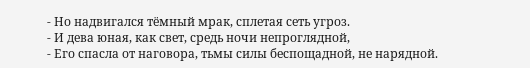- Но надвигался тёмный мрак, сплетая сеть угроз.
- И дева юная, как свет, средь ночи непроглядной,
- Его спасла от наговора, тьмы силы беспощадной, не нарядной.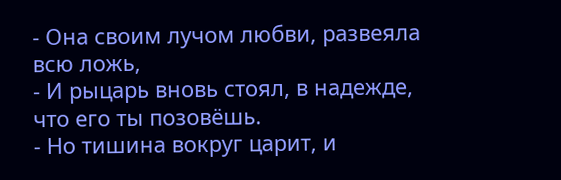- Она своим лучом любви, развеяла всю ложь,
- И рыцарь вновь стоял, в надежде, что его ты позовёшь.
- Но тишина вокруг царит, и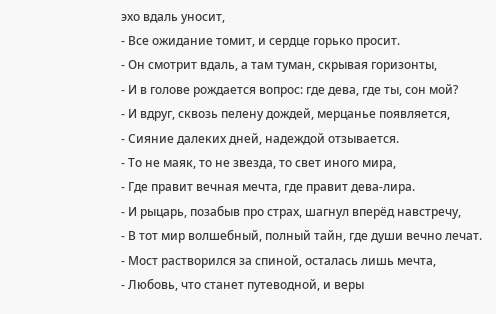эхо вдаль уносит,
- Все ожидание томит, и сердце горько просит.
- Он смотрит вдаль, а там туман, скрывая горизонты,
- И в голове рождается вопрос: где дева, где ты, сон мой?
- И вдруг, сквозь пелену дождей, мерцанье появляется,
- Сияние далеких дней, надеждой отзывается.
- То не маяк, то не звезда, то свет иного мира,
- Где правит вечная мечта, где правит дева-лира.
- И рыцарь, позабыв про страх, шагнул вперёд навстречу,
- В тот мир волшебный, полный тайн, где души вечно лечат.
- Мост растворился за спиной, осталась лишь мечта,
- Любовь, что станет путеводной, и веры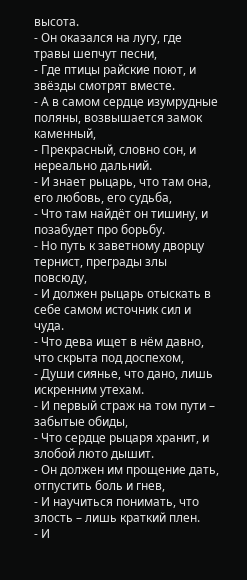высота.
- Он оказался на лугу, где травы шепчут песни,
- Где птицы райские поют, и звёзды смотрят вместе.
- А в самом сердце изумрудные поляны, возвышается замок каменный,
- Прекрасный, словно сон, и нереально дальний.
- И знает рыцарь, что там она, его любовь, его судьба,
- Что там найдёт он тишину, и позабудет про борьбу.
- Но путь к заветному дворцу тернист, преграды злы повсюду,
- И должен рыцарь отыскать в себе самом источник сил и чуда.
- Что дева ищет в нём давно, что скрыта под доспехом,
- Души сиянье, что дано, лишь искренним утехам.
- И первый страж на том пути – забытые обиды,
- Что сердце рыцаря хранит, и злобой люто дышит.
- Он должен им прощение дать, отпустить боль и гнев,
- И научиться понимать, что злость – лишь краткий плен.
- И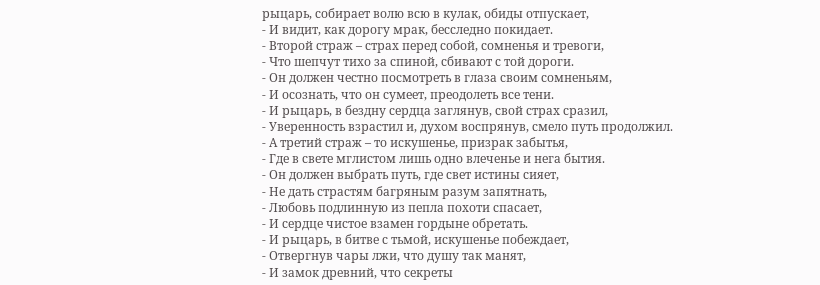рыцарь, собирает волю всю в кулак, обиды отпускает,
- И видит, как дорогу мрак, бесследно покидает.
- Второй страж – страх перед собой, сомненья и тревоги,
- Что шепчут тихо за спиной, сбивают с той дороги.
- Он должен честно посмотреть в глаза своим сомненьям,
- И осознать, что он сумеет, преодолеть все тени.
- И рыцарь, в бездну сердца заглянув, свой страх сразил,
- Уверенность взрастил и, духом воспрянув, смело путь продолжил.
- А третий страж – то искушенье, призрак забытья,
- Где в свете мглистом лишь одно влеченье и нега бытия.
- Он должен выбрать путь, где свет истины сияет,
- Не дать страстям багряным разум запятнать,
- Любовь подлинную из пепла похоти спасает,
- И сердце чистое взамен гордыне обретать.
- И рыцарь, в битве с тьмой, искушенье побеждает,
- Отвергнув чары лжи, что душу так манят,
- И замок древний, что секреты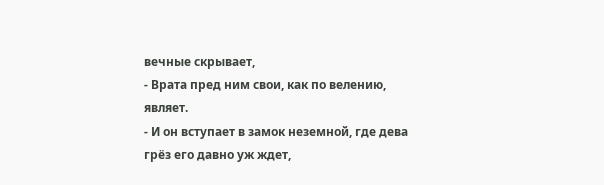вечные скрывает,
- Врата пред ним свои, как по велению, являет.
- И он вступает в замок неземной, где дева грёз его давно уж ждет,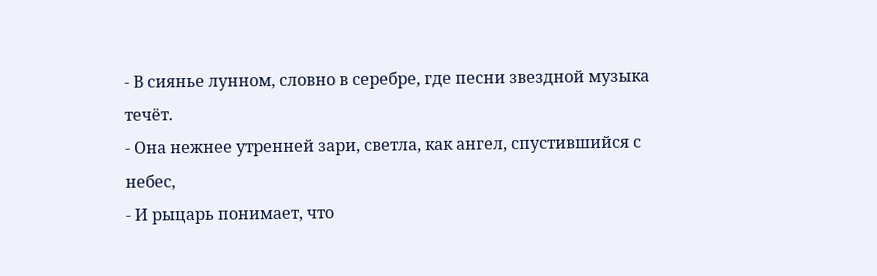- В сиянье лунном, словно в серебре, где песни звездной музыка течёт.
- Она нежнее утренней зари, светла, как ангел, спустившийся с небес,
- И рыцарь понимает, что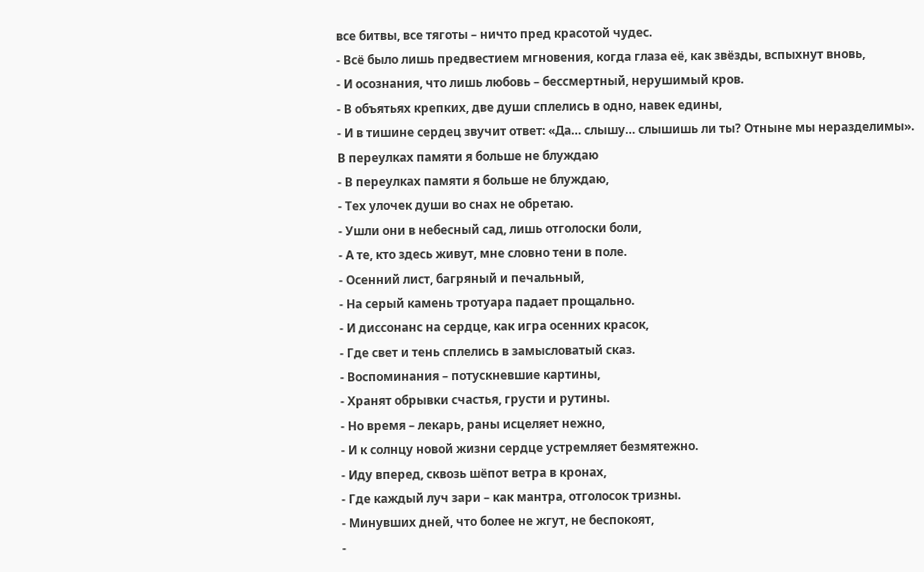все битвы, все тяготы – ничто пред красотой чудес.
- Всё было лишь предвестием мгновения, когда глаза её, как звёзды, вспыхнут вновь,
- И осознания, что лишь любовь – бессмертный, нерушимый кров.
- В объятьях крепких, две души сплелись в одно, навек едины,
- И в тишине сердец звучит ответ: «Да… слышу… слышишь ли ты? Отныне мы неразделимы».
В переулках памяти я больше не блуждаю
- В переулках памяти я больше не блуждаю,
- Тех улочек души во снах не обретаю.
- Ушли они в небесный сад, лишь отголоски боли,
- А те, кто здесь живут, мне словно тени в поле.
- Осенний лист, багряный и печальный,
- На серый камень тротуара падает прощально.
- И диссонанс на сердце, как игра осенних красок,
- Где свет и тень сплелись в замысловатый сказ.
- Воспоминания – потускневшие картины,
- Хранят обрывки счастья, грусти и рутины.
- Но время – лекарь, раны исцеляет нежно,
- И к солнцу новой жизни сердце устремляет безмятежно.
- Иду вперед, сквозь шёпот ветра в кронах,
- Где каждый луч зари – как мантра, отголосок тризны.
- Минувших дней, что более не жгут, не беспокоят,
-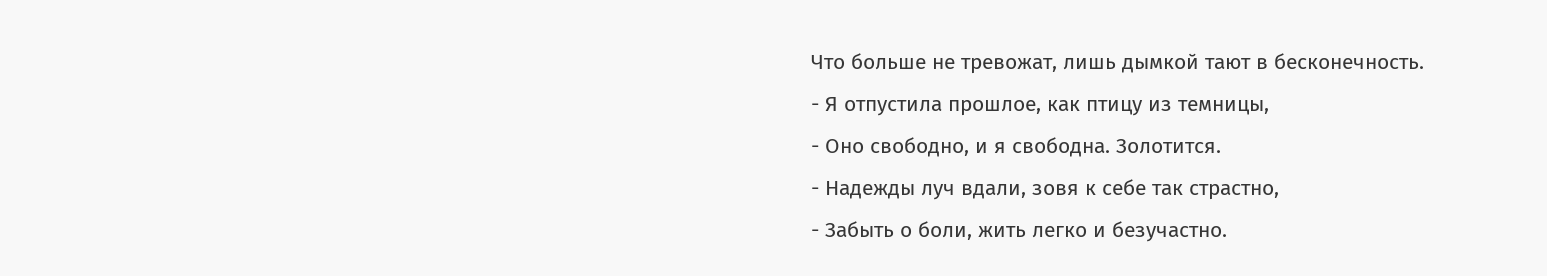Что больше не тревожат, лишь дымкой тают в бесконечность.
- Я отпустила прошлое, как птицу из темницы,
- Оно свободно, и я свободна. Золотится.
- Надежды луч вдали, зовя к себе так страстно,
- Забыть о боли, жить легко и безучастно.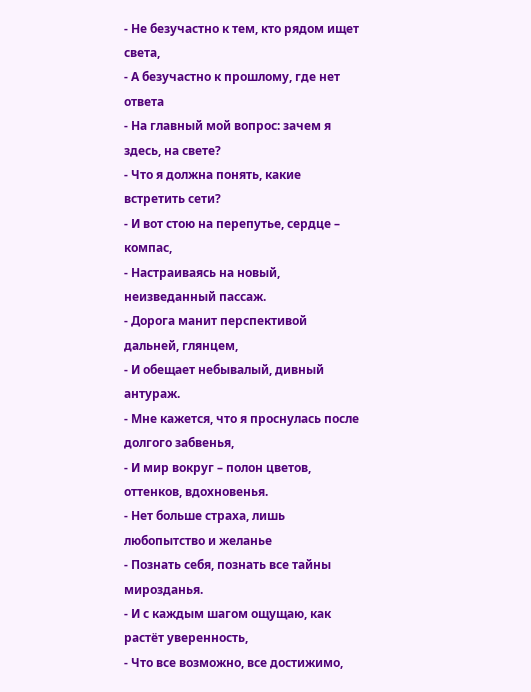- Не безучастно к тем, кто рядом ищет света,
- А безучастно к прошлому, где нет ответа
- На главный мой вопрос: зачем я здесь, на свете?
- Что я должна понять, какие встретить сети?
- И вот стою на перепутье, сердце – компас,
- Настраиваясь на новый, неизведанный пассаж.
- Дорога манит перспективой дальней, глянцем,
- И обещает небывалый, дивный антураж.
- Мне кажется, что я проснулась после долгого забвенья,
- И мир вокруг – полон цветов, оттенков, вдохновенья.
- Нет больше страха, лишь любопытство и желанье
- Познать себя, познать все тайны мирозданья.
- И с каждым шагом ощущаю, как растёт уверенность,
- Что все возможно, все достижимо,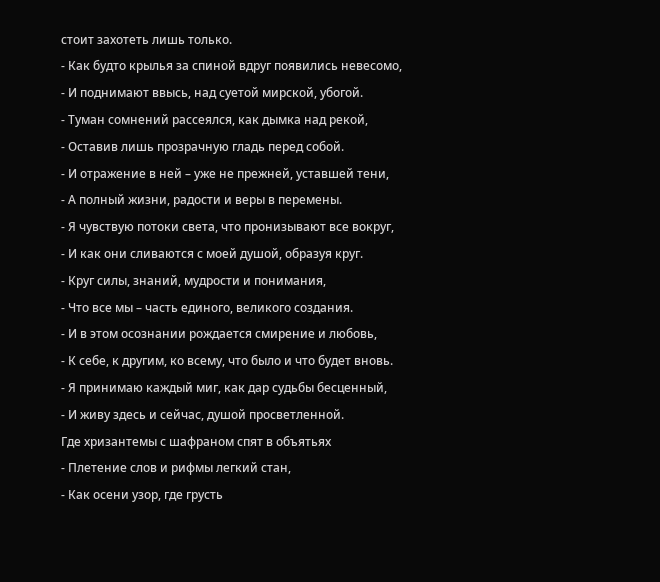стоит захотеть лишь только.
- Как будто крылья за спиной вдруг появились невесомо,
- И поднимают ввысь, над суетой мирской, убогой.
- Туман сомнений рассеялся, как дымка над рекой,
- Оставив лишь прозрачную гладь перед собой.
- И отражение в ней – уже не прежней, уставшей тени,
- А полный жизни, радости и веры в перемены.
- Я чувствую потоки света, что пронизывают все вокруг,
- И как они сливаются с моей душой, образуя круг.
- Круг силы, знаний, мудрости и понимания,
- Что все мы – часть единого, великого создания.
- И в этом осознании рождается смирение и любовь,
- К себе, к другим, ко всему, что было и что будет вновь.
- Я принимаю каждый миг, как дар судьбы бесценный,
- И живу здесь и сейчас, душой просветленной.
Где хризантемы с шафраном спят в объятьях
- Плетение слов и рифмы легкий стан,
- Как осени узор, где грусть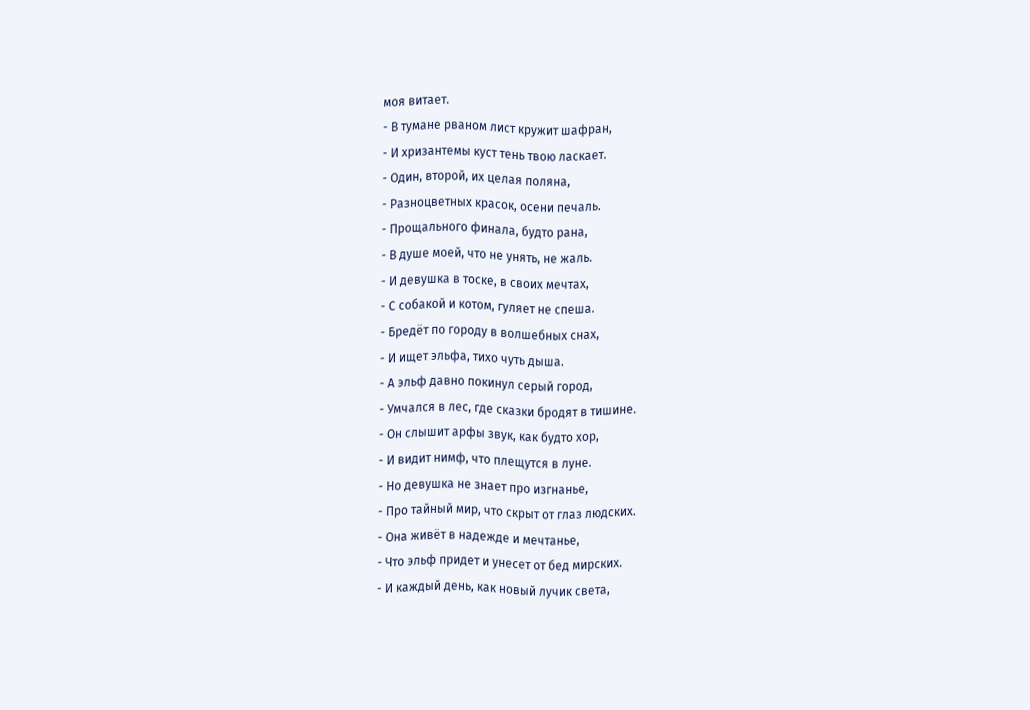моя витает.
- В тумане рваном лист кружит шафран,
- И хризантемы куст тень твою ласкает.
- Один, второй, их целая поляна,
- Разноцветных красок, осени печаль.
- Прощального финала, будто рана,
- В душе моей, что не унять, не жаль.
- И девушка в тоске, в своих мечтах,
- С собакой и котом, гуляет не спеша.
- Бредёт по городу в волшебных снах,
- И ищет эльфа, тихо чуть дыша.
- А эльф давно покинул серый город,
- Умчался в лес, где сказки бродят в тишине.
- Он слышит арфы звук, как будто хор,
- И видит нимф, что плещутся в луне.
- Но девушка не знает про изгнанье,
- Про тайный мир, что скрыт от глаз людских.
- Она живёт в надежде и мечтанье,
- Что эльф придет и унесет от бед мирских.
- И каждый день, как новый лучик света,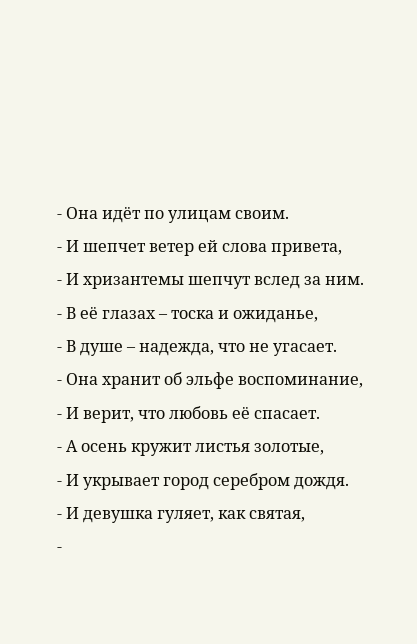- Она идёт по улицам своим.
- И шепчет ветер ей слова привета,
- И хризантемы шепчут вслед за ним.
- В её глазах – тоска и ожиданье,
- В душе – надежда, что не угасает.
- Она хранит об эльфе воспоминание,
- И верит, что любовь её спасает.
- А осень кружит листья золотые,
- И укрывает город серебром дождя.
- И девушка гуляет, как святая,
-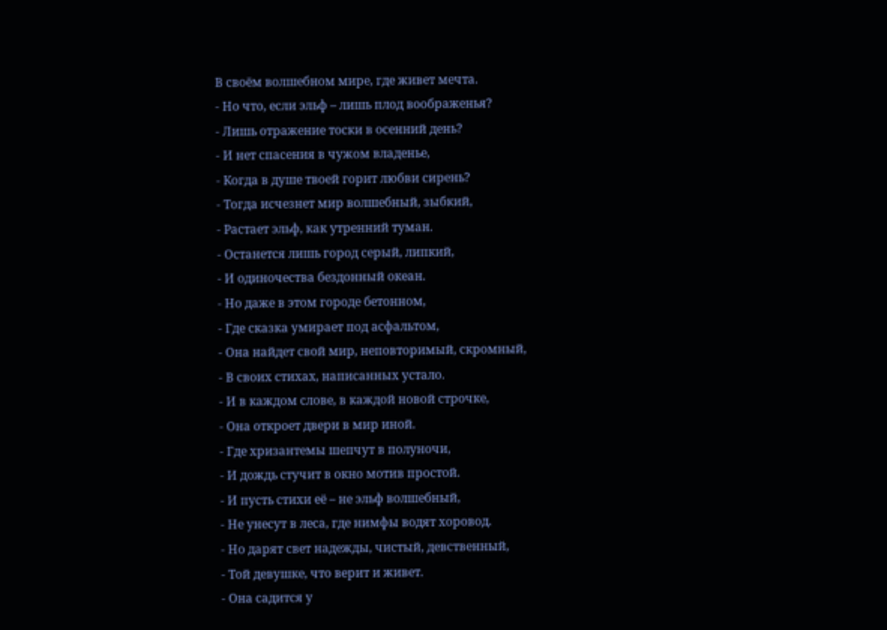В своём волшебном мире, где живет мечта.
- Но что, если эльф – лишь плод воображенья?
- Лишь отражение тоски в осенний день?
- И нет спасения в чужом владенье,
- Когда в душе твоей горит любви сирень?
- Тогда исчезнет мир волшебный, зыбкий,
- Растает эльф, как утренний туман.
- Останется лишь город серый, липкий,
- И одиночества бездонный океан.
- Но даже в этом городе бетонном,
- Где сказка умирает под асфальтом,
- Она найдет свой мир, неповторимый, скромный,
- В своих стихах, написанных устало.
- И в каждом слове, в каждой новой строчке,
- Она откроет двери в мир иной.
- Где хризантемы шепчут в полуночи,
- И дождь стучит в окно мотив простой.
- И пусть стихи её – не эльф волшебный,
- Не унесут в леса, где нимфы водят хоровод.
- Но дарят свет надежды, чистый, девственный,
- Той девушке, что верит и живет.
- Она садится у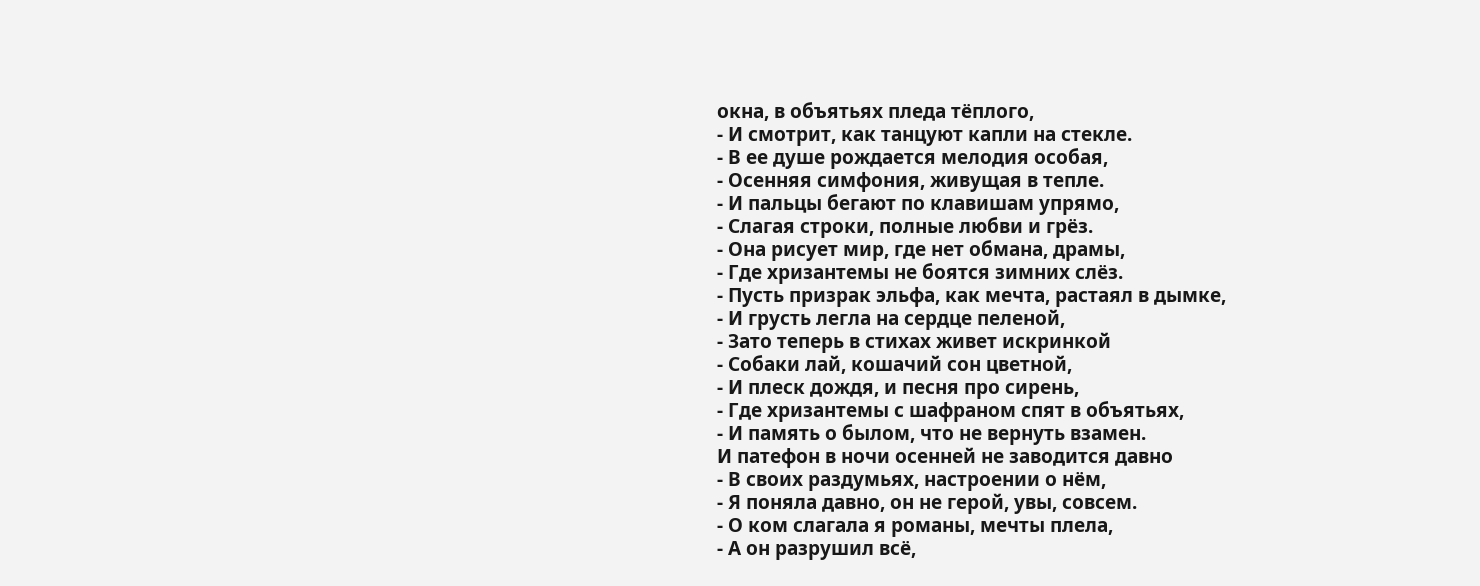окна, в объятьях пледа тёплого,
- И смотрит, как танцуют капли на стекле.
- В ее душе рождается мелодия особая,
- Осенняя симфония, живущая в тепле.
- И пальцы бегают по клавишам упрямо,
- Слагая строки, полные любви и грёз.
- Она рисует мир, где нет обмана, драмы,
- Где хризантемы не боятся зимних слёз.
- Пусть призрак эльфа, как мечта, растаял в дымке,
- И грусть легла на сердце пеленой,
- Зато теперь в стихах живет искринкой
- Собаки лай, кошачий сон цветной,
- И плеск дождя, и песня про сирень,
- Где хризантемы с шафраном спят в объятьях,
- И память о былом, что не вернуть взамен.
И патефон в ночи осенней не заводится давно
- В своих раздумьях, настроении о нём,
- Я поняла давно, он не герой, увы, совсем.
- О ком слагала я романы, мечты плела,
- А он разрушил всё,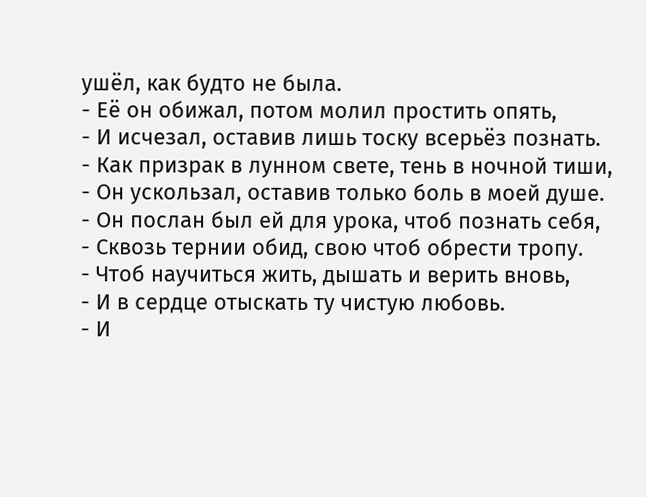ушёл, как будто не была.
- Её он обижал, потом молил простить опять,
- И исчезал, оставив лишь тоску всерьёз познать.
- Как призрак в лунном свете, тень в ночной тиши,
- Он ускользал, оставив только боль в моей душе.
- Он послан был ей для урока, чтоб познать себя,
- Сквозь тернии обид, свою чтоб обрести тропу.
- Чтоб научиться жить, дышать и верить вновь,
- И в сердце отыскать ту чистую любовь.
- И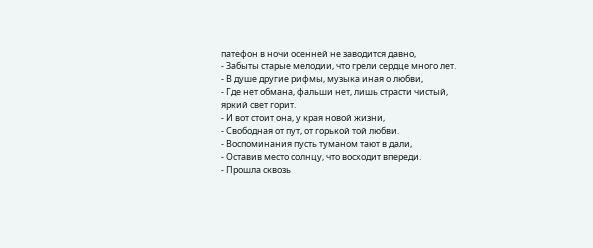патефон в ночи осенней не заводится давно,
- Забыты старые мелодии, что грели сердце много лет.
- В душе другие рифмы, музыка иная о любви,
- Где нет обмана, фальши нет, лишь страсти чистый, яркий свет горит.
- И вот стоит она, у края новой жизни,
- Свободная от пут, от горькой той любви.
- Воспоминания пусть туманом тают в дали,
- Оставив место солнцу, что восходит впереди.
- Прошла сквозь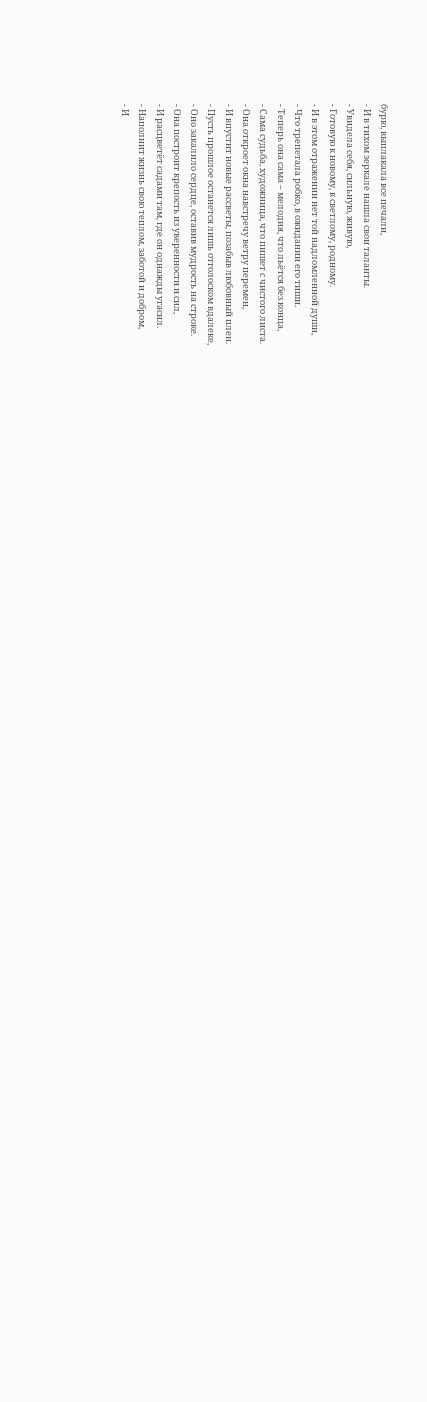бурю, выплакала все печали,
- И в тихом зеркале нашла свои таланты.
- Увидела себя, сильную, живую,
- Готовую к новому, к светлому, родному.
- И в этом отражении нет той надломленной души,
- Что трепетала робко, в ожидании его тиши.
- Теперь она сама – мелодия, что льётся без конца,
- Сама судьба, художница, что пишет с чистого листа.
- Она откроет окна навстречу ветру перемен,
- И впустит новые рассветы, позабыв любовный плен.
- Пусть прошлое останется лишь отголоском вдалеке,
- Оно закалило сердце, оставив мудрость на строке.
- Она построит крепость из уверенности и сил,
- И расцветёт садами там, где он однажды угасил.
- Наполнит жизнь свою теплом, заботой и добром,
- И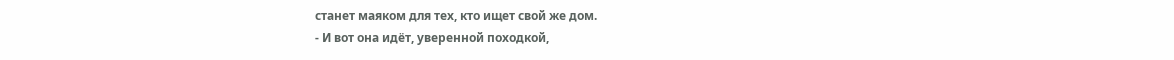станет маяком для тех, кто ищет свой же дом.
- И вот она идёт, уверенной походкой,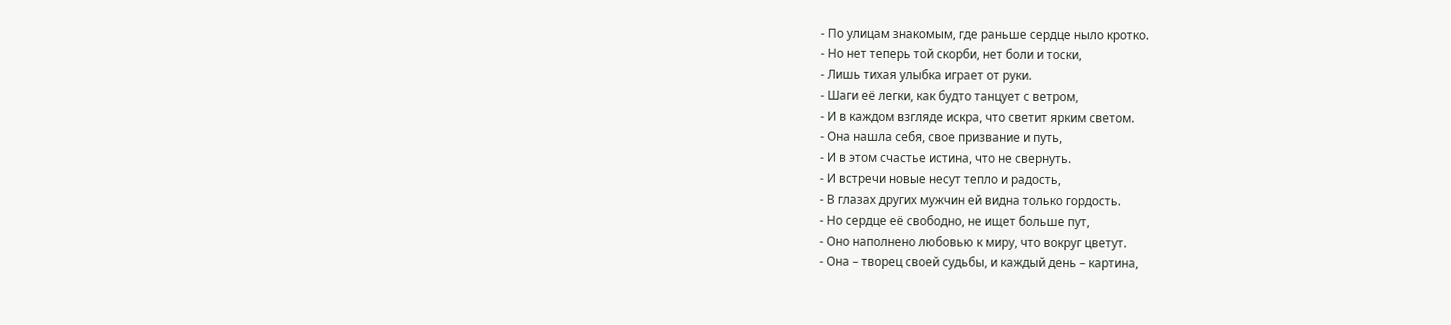- По улицам знакомым, где раньше сердце ныло кротко.
- Но нет теперь той скорби, нет боли и тоски,
- Лишь тихая улыбка играет от руки.
- Шаги её легки, как будто танцует с ветром,
- И в каждом взгляде искра, что светит ярким светом.
- Она нашла себя, свое призвание и путь,
- И в этом счастье истина, что не свернуть.
- И встречи новые несут тепло и радость,
- В глазах других мужчин ей видна только гордость.
- Но сердце её свободно, не ищет больше пут,
- Оно наполнено любовью к миру, что вокруг цветут.
- Она – творец своей судьбы, и каждый день – картина,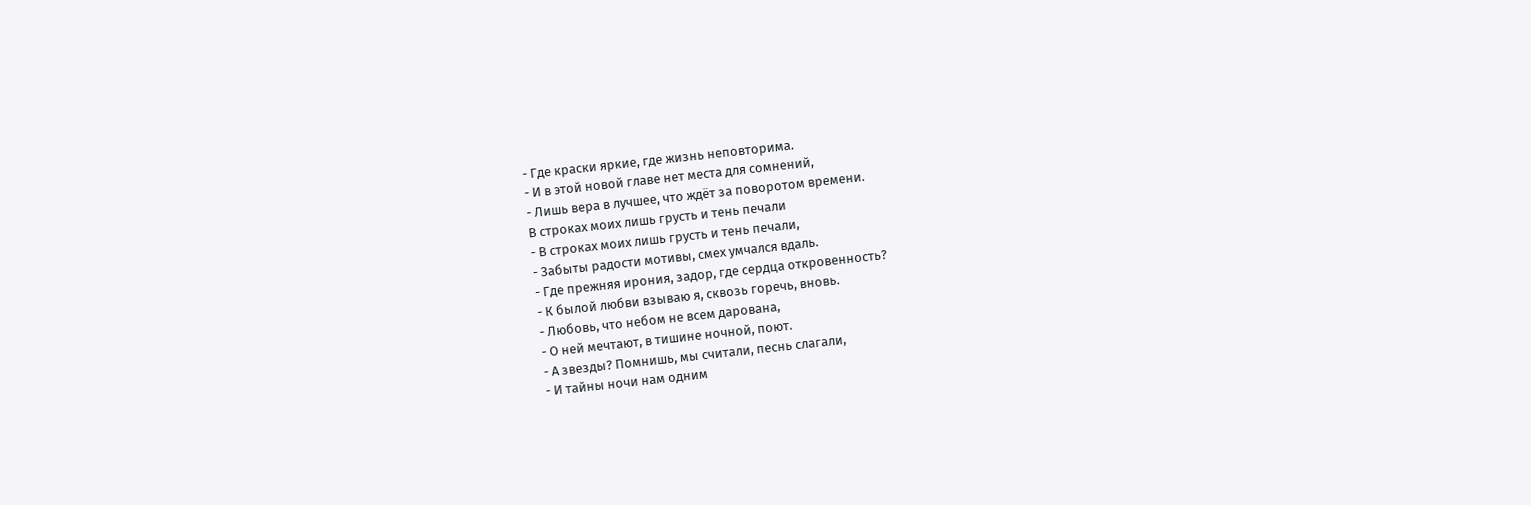- Где краски яркие, где жизнь неповторима.
- И в этой новой главе нет места для сомнений,
- Лишь вера в лучшее, что ждёт за поворотом времени.
В строках моих лишь грусть и тень печали
- В строках моих лишь грусть и тень печали,
- Забыты радости мотивы, смех умчался вдаль.
- Где прежняя ирония, задор, где сердца откровенность?
- К былой любви взываю я, сквозь горечь, вновь.
- Любовь, что небом не всем дарована,
- О ней мечтают, в тишине ночной, поют.
- А звезды? Помнишь, мы считали, песнь слагали,
- И тайны ночи нам одним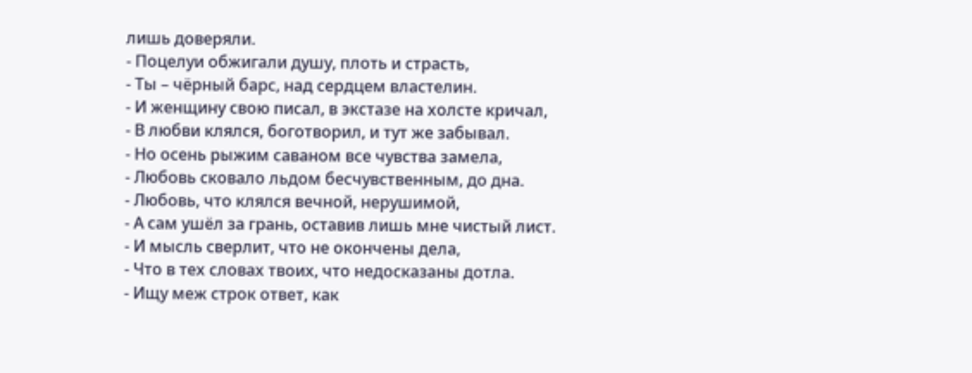лишь доверяли.
- Поцелуи обжигали душу, плоть и страсть,
- Ты – чёрный барс, над сердцем властелин.
- И женщину свою писал, в экстазе на холсте кричал,
- В любви клялся, боготворил, и тут же забывал.
- Но осень рыжим саваном все чувства замела,
- Любовь сковало льдом бесчувственным, до дна.
- Любовь, что клялся вечной, нерушимой,
- А сам ушёл за грань, оставив лишь мне чистый лист.
- И мысль сверлит, что не окончены дела,
- Что в тех словах твоих, что недосказаны дотла.
- Ищу меж строк ответ, как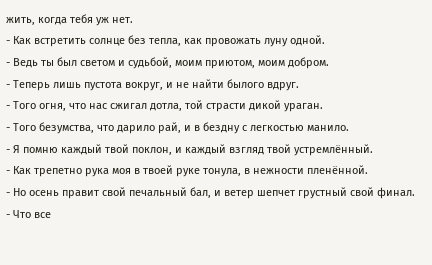жить, когда тебя уж нет.
- Как встретить солнце без тепла, как провожать луну одной.
- Ведь ты был светом и судьбой, моим приютом, моим добром.
- Теперь лишь пустота вокруг, и не найти былого вдруг.
- Того огня, что нас сжигал дотла, той страсти дикой ураган.
- Того безумства, что дарило рай, и в бездну с легкостью манило.
- Я помню каждый твой поклон, и каждый взгляд твой устремлённый.
- Как трепетно рука моя в твоей руке тонула, в нежности пленённой.
- Но осень правит свой печальный бал, и ветер шепчет грустный свой финал.
- Что все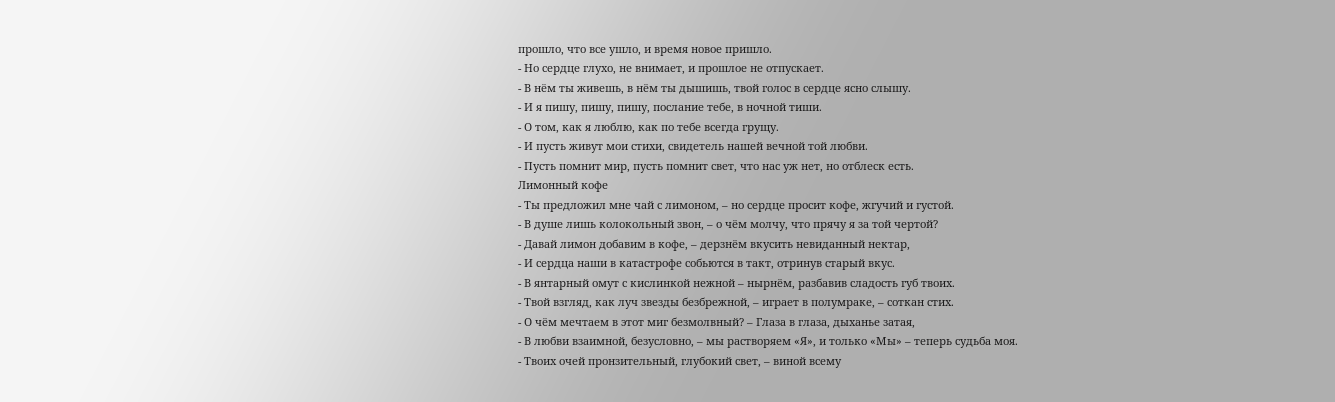прошло, что все ушло, и время новое пришло.
- Но сердце глухо, не внимает, и прошлое не отпускает.
- В нём ты живешь, в нём ты дышишь, твой голос в сердце ясно слышу.
- И я пишу, пишу, пишу, послание тебе, в ночной тиши.
- О том, как я люблю, как по тебе всегда грущу.
- И пусть живут мои стихи, свидетель нашей вечной той любви.
- Пусть помнит мир, пусть помнит свет, что нас уж нет, но отблеск есть.
Лимонный кофе
- Ты предложил мне чай с лимоном, – но сердце просит кофе, жгучий и густой.
- В душе лишь колокольный звон, – о чём молчу, что прячу я за той чертой?
- Давай лимон добавим в кофе, – дерзнём вкусить невиданный нектар,
- И сердца наши в катастрофе собьются в такт, отринув старый вкус.
- В янтарный омут с кислинкой нежной – нырнём, разбавив сладость губ твоих.
- Твой взгляд, как луч звезды безбрежной, – играет в полумраке, – соткан стих.
- О чём мечтаем в этот миг безмолвный? – Глаза в глаза, дыханье затая,
- В любви взаимной, безусловно, – мы растворяем «Я», и только «Мы» – теперь судьба моя.
- Твоих очей пронзительный, глубокий свет, – виной всему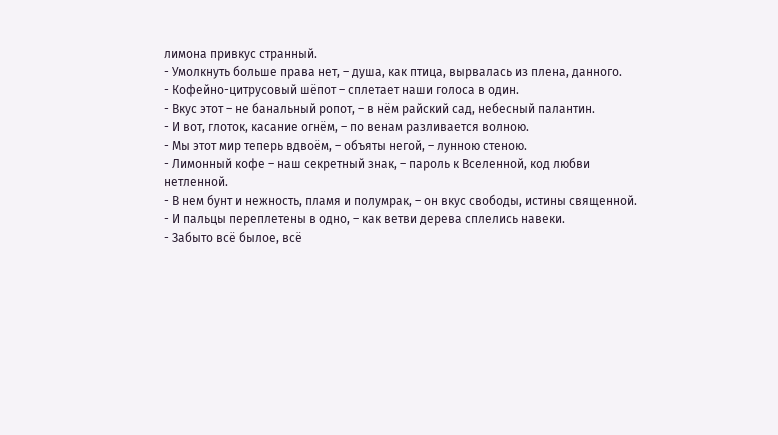лимона привкус странный.
- Умолкнуть больше права нет, – душа, как птица, вырвалась из плена, данного.
- Кофейно-цитрусовый шёпот – сплетает наши голоса в один.
- Вкус этот – не банальный ропот, – в нём райский сад, небесный палантин.
- И вот, глоток, касание огнём, – по венам разливается волною.
- Мы этот мир теперь вдвоём, – объяты негой, – лунною стеною.
- Лимонный кофе – наш секретный знак, – пароль к Вселенной, код любви нетленной.
- В нем бунт и нежность, пламя и полумрак, – он вкус свободы, истины священной.
- И пальцы переплетены в одно, – как ветви дерева сплелись навеки.
- Забыто всё былое, всё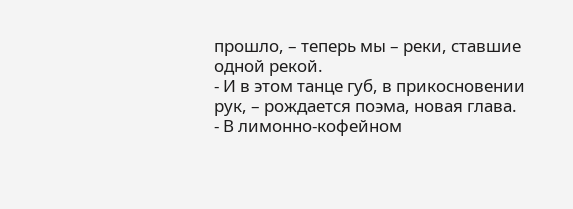прошло, – теперь мы – реки, ставшие одной рекой.
- И в этом танце губ, в прикосновении рук, – рождается поэма, новая глава.
- В лимонно-кофейном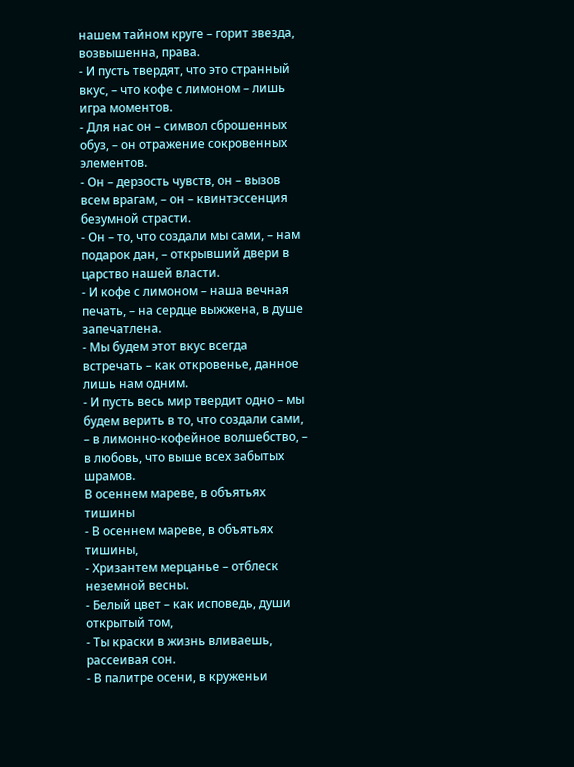нашем тайном круге – горит звезда, возвышенна, права.
- И пусть твердят, что это странный вкус, – что кофе с лимоном – лишь игра моментов.
- Для нас он – символ сброшенных обуз, – он отражение сокровенных элементов.
- Он – дерзость чувств, он – вызов всем врагам, – он – квинтэссенция безумной страсти.
- Он – то, что создали мы сами, – нам подарок дан, – открывший двери в царство нашей власти.
- И кофе с лимоном – наша вечная печать, – на сердце выжжена, в душе запечатлена.
- Мы будем этот вкус всегда встречать – как откровенье, данное лишь нам одним.
- И пусть весь мир твердит одно – мы будем верить в то, что создали сами, – в лимонно-кофейное волшебство, – в любовь, что выше всех забытых шрамов.
В осеннем мареве, в объятьях тишины
- В осеннем мареве, в объятьях тишины,
- Хризантем мерцанье – отблеск неземной весны.
- Белый цвет – как исповедь, души открытый том,
- Ты краски в жизнь вливаешь, рассеивая сон.
- В палитре осени, в круженьи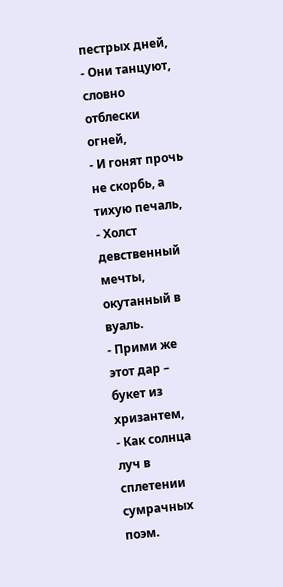пестрых дней,
- Они танцуют, словно отблески огней,
- И гонят прочь не скорбь, а тихую печаль,
- Холст девственный мечты, окутанный в вуаль.
- Прими же этот дар – букет из хризантем,
- Как солнца луч в сплетении сумрачных поэм.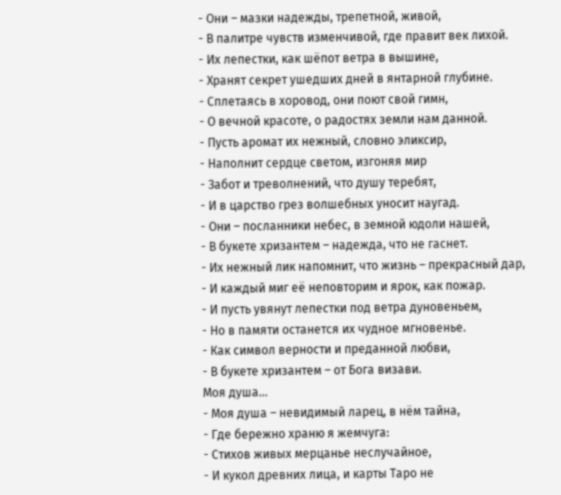- Они – мазки надежды, трепетной, живой,
- В палитре чувств изменчивой, где правит век лихой.
- Их лепестки, как шёпот ветра в вышине,
- Хранят секрет ушедших дней в янтарной глубине.
- Сплетаясь в хоровод, они поют свой гимн,
- О вечной красоте, о радостях земли нам данной.
- Пусть аромат их нежный, словно эликсир,
- Наполнит сердце светом, изгоняя мир
- Забот и треволнений, что душу теребят,
- И в царство грез волшебных уносит наугад.
- Они – посланники небес, в земной юдоли нашей,
- В букете хризантем – надежда, что не гаснет.
- Их нежный лик напомнит, что жизнь – прекрасный дар,
- И каждый миг её неповторим и ярок, как пожар.
- И пусть увянут лепестки под ветра дуновеньем,
- Но в памяти останется их чудное мгновенье.
- Как символ верности и преданной любви,
- В букете хризантем – от Бога визави.
Моя душа…
- Моя душа – невидимый ларец, в нём тайна,
- Где бережно храню я жемчуга:
- Стихов живых мерцанье неслучайное,
- И кукол древних лица, и карты Таро не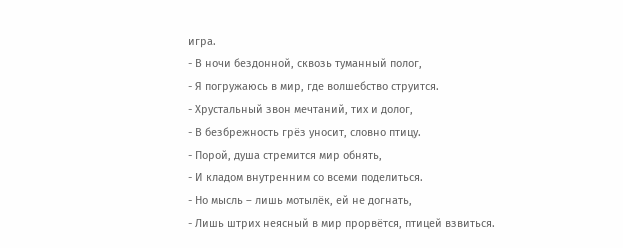игра.
- В ночи бездонной, сквозь туманный полог,
- Я погружаюсь в мир, где волшебство струится.
- Хрустальный звон мечтаний, тих и долог,
- В безбрежность грёз уносит, словно птицу.
- Порой, душа стремится мир обнять,
- И кладом внутренним со всеми поделиться.
- Но мысль – лишь мотылёк, ей не догнать,
- Лишь штрих неясный в мир прорвётся, птицей взвиться.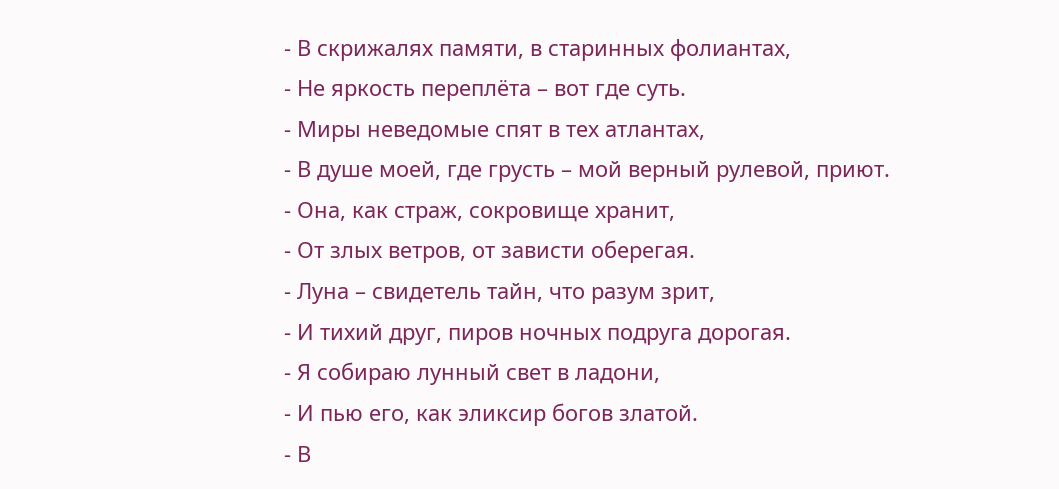- В скрижалях памяти, в старинных фолиантах,
- Не яркость переплёта – вот где суть.
- Миры неведомые спят в тех атлантах,
- В душе моей, где грусть – мой верный рулевой, приют.
- Она, как страж, сокровище хранит,
- От злых ветров, от зависти оберегая.
- Луна – свидетель тайн, что разум зрит,
- И тихий друг, пиров ночных подруга дорогая.
- Я собираю лунный свет в ладони,
- И пью его, как эликсир богов златой.
- В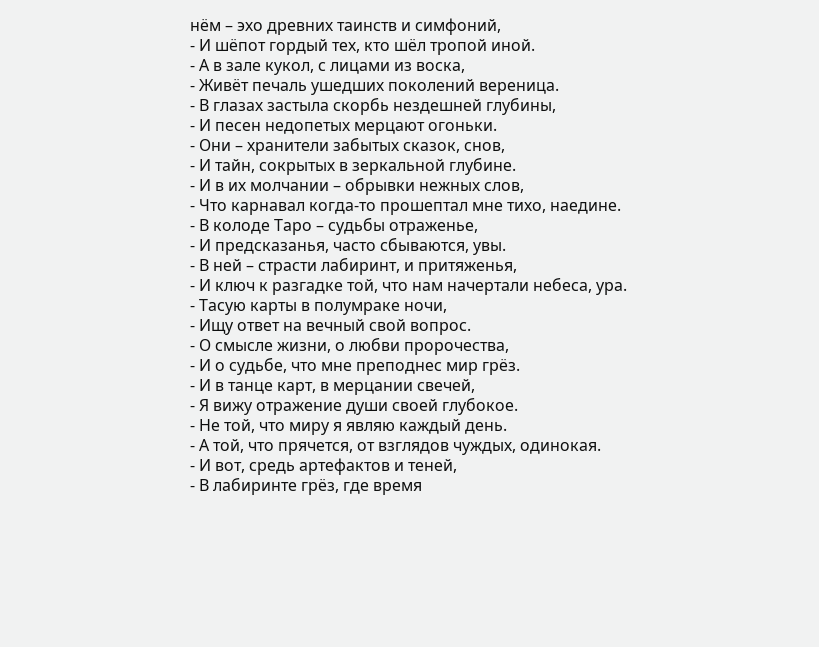нём – эхо древних таинств и симфоний,
- И шёпот гордый тех, кто шёл тропой иной.
- А в зале кукол, с лицами из воска,
- Живёт печаль ушедших поколений вереница.
- В глазах застыла скорбь нездешней глубины,
- И песен недопетых мерцают огоньки.
- Они – хранители забытых сказок, снов,
- И тайн, сокрытых в зеркальной глубине.
- И в их молчании – обрывки нежных слов,
- Что карнавал когда-то прошептал мне тихо, наедине.
- В колоде Таро – судьбы отраженье,
- И предсказанья, часто сбываются, увы.
- В ней – страсти лабиринт, и притяженья,
- И ключ к разгадке той, что нам начертали небеса, ура.
- Тасую карты в полумраке ночи,
- Ищу ответ на вечный свой вопрос.
- О смысле жизни, о любви пророчества,
- И о судьбе, что мне преподнес мир грёз.
- И в танце карт, в мерцании свечей,
- Я вижу отражение души своей глубокое.
- Не той, что миру я являю каждый день.
- А той, что прячется, от взглядов чуждых, одинокая.
- И вот, средь артефактов и теней,
- В лабиринте грёз, где время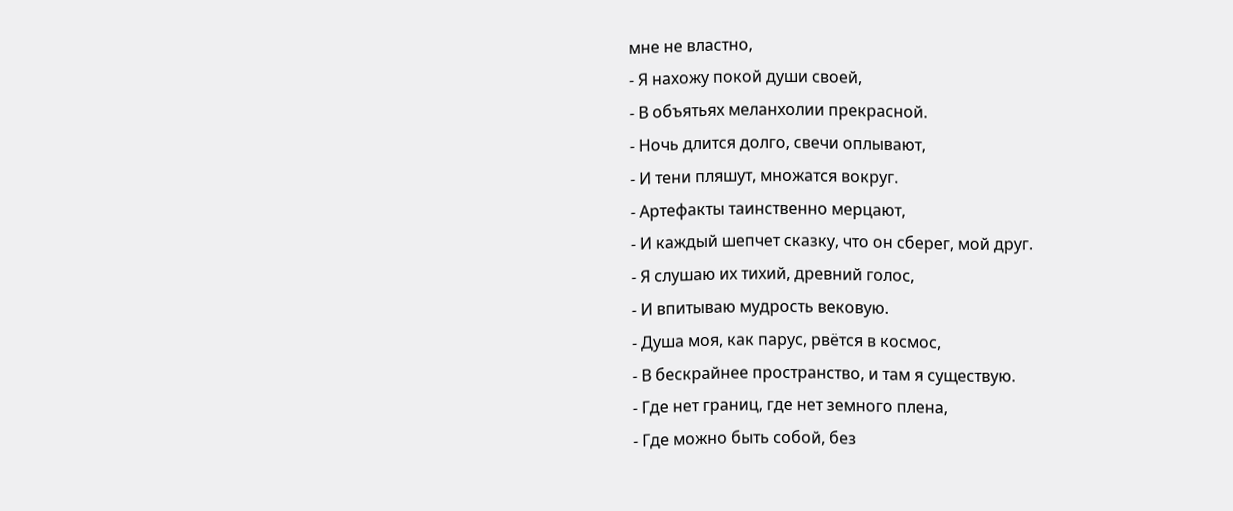мне не властно,
- Я нахожу покой души своей,
- В объятьях меланхолии прекрасной.
- Ночь длится долго, свечи оплывают,
- И тени пляшут, множатся вокруг.
- Артефакты таинственно мерцают,
- И каждый шепчет сказку, что он сберег, мой друг.
- Я слушаю их тихий, древний голос,
- И впитываю мудрость вековую.
- Душа моя, как парус, рвётся в космос,
- В бескрайнее пространство, и там я существую.
- Где нет границ, где нет земного плена,
- Где можно быть собой, без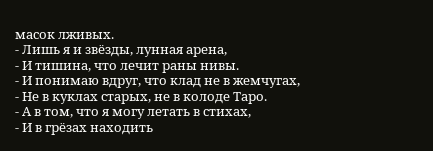масок лживых.
- Лишь я и звёзды, лунная арена,
- И тишина, что лечит раны нивы.
- И понимаю вдруг, что клад не в жемчугах,
- Не в куклах старых, не в колоде Таро.
- А в том, что я могу летать в стихах,
- И в грёзах находить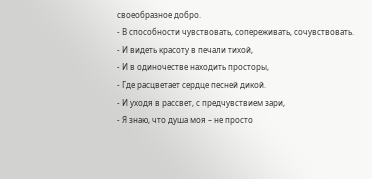своеобразное добро.
- В способности чувствовать, сопереживать, сочувствовать.
- И видеть красоту в печали тихой,
- И в одиночестве находить просторы,
- Где расцветает сердце песней дикой.
- И уходя в рассвет, с предчувствием зари,
- Я знаю, что душа моя – не просто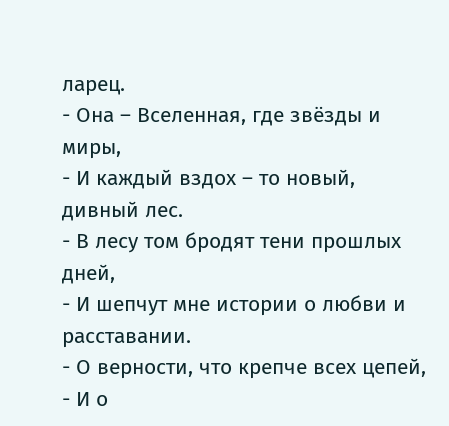ларец.
- Она – Вселенная, где звёзды и миры,
- И каждый вздох – то новый, дивный лес.
- В лесу том бродят тени прошлых дней,
- И шепчут мне истории о любви и расставании.
- О верности, что крепче всех цепей,
- И о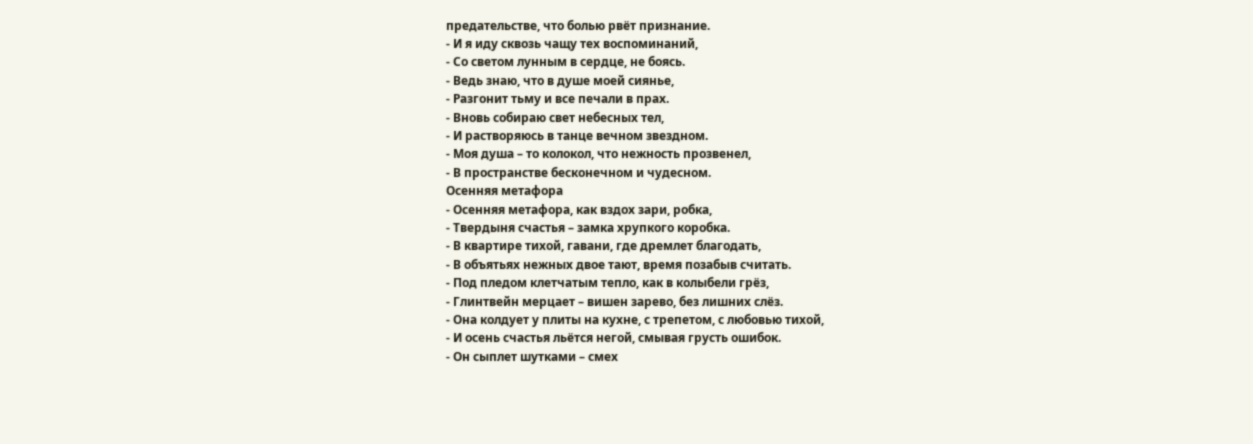предательстве, что болью рвёт признание.
- И я иду сквозь чащу тех воспоминаний,
- Со светом лунным в сердце, не боясь.
- Ведь знаю, что в душе моей сиянье,
- Разгонит тьму и все печали в прах.
- Вновь собираю свет небесных тел,
- И растворяюсь в танце вечном звездном.
- Моя душа – то колокол, что нежность прозвенел,
- В пространстве бесконечном и чудесном.
Осенняя метафора
- Осенняя метафора, как вздох зари, робка,
- Твердыня счастья – замка хрупкого коробка.
- В квартире тихой, гавани, где дремлет благодать,
- В объятьях нежных двое тают, время позабыв считать.
- Под пледом клетчатым тепло, как в колыбели грёз,
- Глинтвейн мерцает – вишен зарево, без лишних слёз.
- Она колдует у плиты на кухне, с трепетом, с любовью тихой,
- И осень счастья льётся негой, смывая грусть ошибок.
- Он сыплет шутками – смех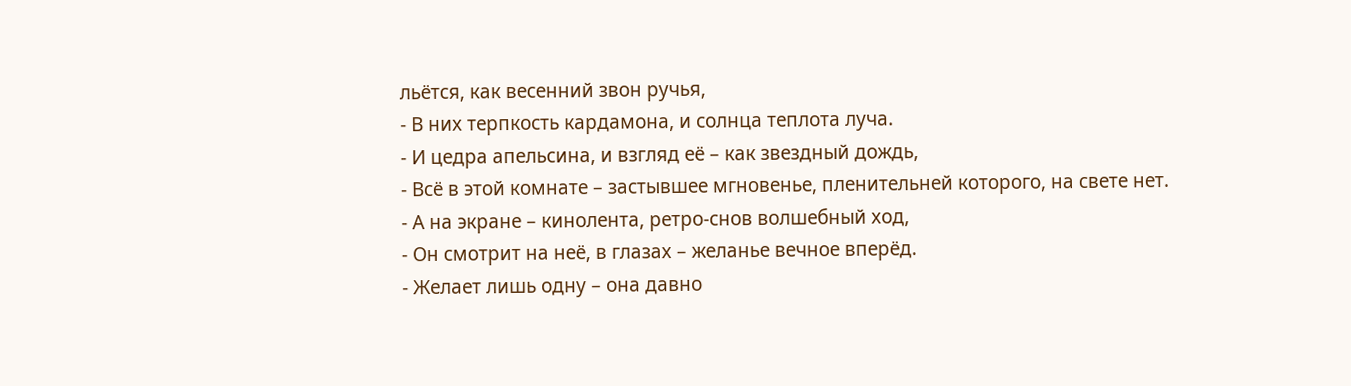льётся, как весенний звон ручья,
- В них терпкость кардамона, и солнца теплота луча.
- И цедра апельсина, и взгляд её – как звездный дождь,
- Всё в этой комнате – застывшее мгновенье, пленительней которого, на свете нет.
- А на экране – кинолента, ретро-снов волшебный ход,
- Он смотрит на неё, в глазах – желанье вечное вперёд.
- Желает лишь одну – она давно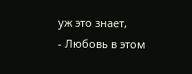уж это знает,
- Любовь в этом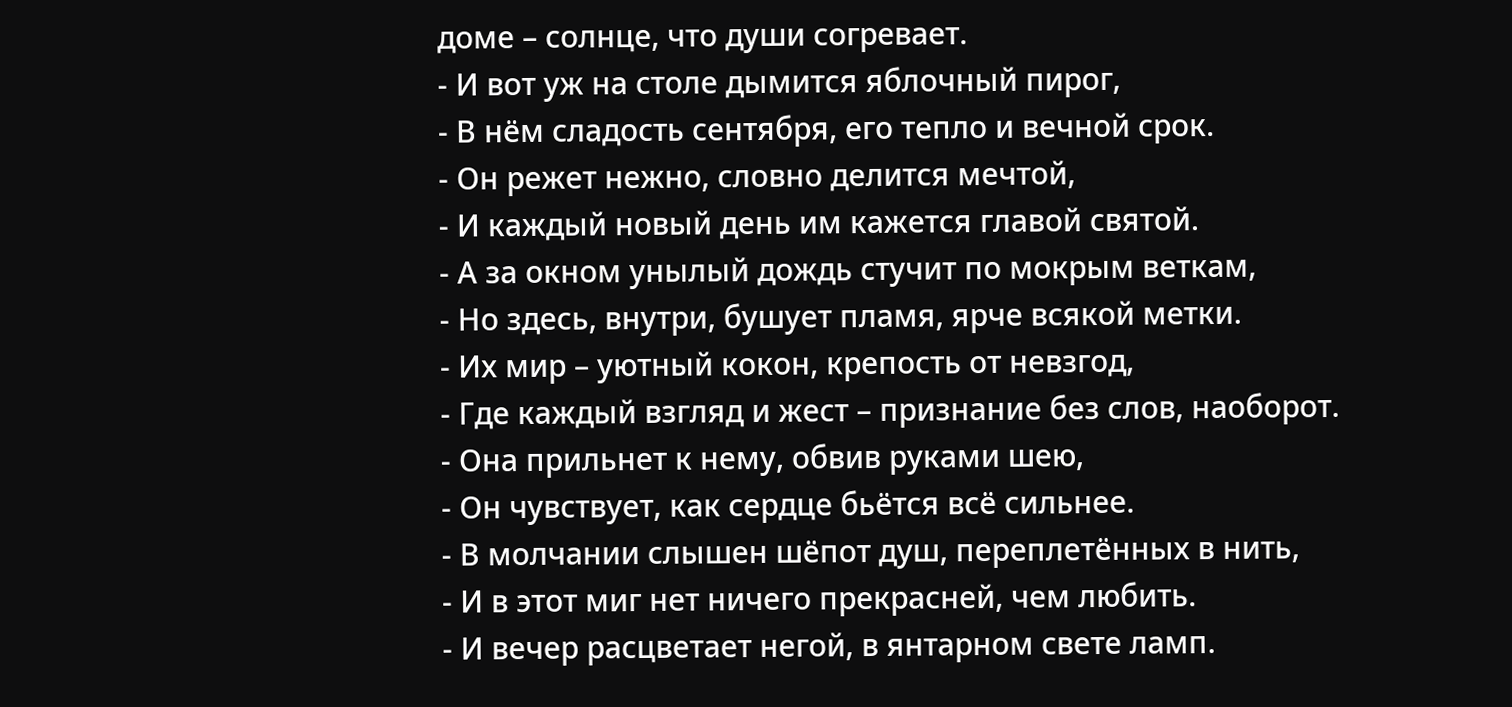доме – солнце, что души согревает.
- И вот уж на столе дымится яблочный пирог,
- В нём сладость сентября, его тепло и вечной срок.
- Он режет нежно, словно делится мечтой,
- И каждый новый день им кажется главой святой.
- А за окном унылый дождь стучит по мокрым веткам,
- Но здесь, внутри, бушует пламя, ярче всякой метки.
- Их мир – уютный кокон, крепость от невзгод,
- Где каждый взгляд и жест – признание без слов, наоборот.
- Она прильнет к нему, обвив руками шею,
- Он чувствует, как сердце бьётся всё сильнее.
- В молчании слышен шёпот душ, переплетённых в нить,
- И в этот миг нет ничего прекрасней, чем любить.
- И вечер расцветает негой, в янтарном свете ламп.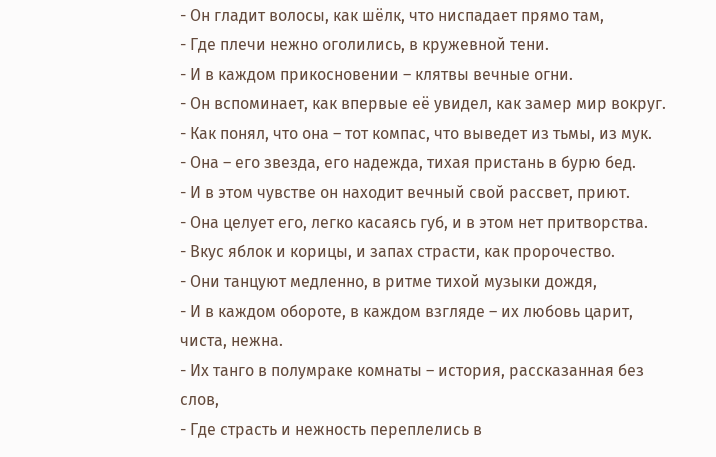- Он гладит волосы, как шёлк, что ниспадает прямо там,
- Где плечи нежно оголились, в кружевной тени.
- И в каждом прикосновении – клятвы вечные огни.
- Он вспоминает, как впервые её увидел, как замер мир вокруг.
- Как понял, что она – тот компас, что выведет из тьмы, из мук.
- Она – его звезда, его надежда, тихая пристань в бурю бед.
- И в этом чувстве он находит вечный свой рассвет, приют.
- Она целует его, легко касаясь губ, и в этом нет притворства.
- Вкус яблок и корицы, и запах страсти, как пророчество.
- Они танцуют медленно, в ритме тихой музыки дождя,
- И в каждом обороте, в каждом взгляде – их любовь царит, чиста, нежна.
- Их танго в полумраке комнаты – история, рассказанная без слов,
- Где страсть и нежность переплелись в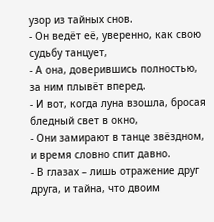узор из тайных снов.
- Он ведёт её, уверенно, как свою судьбу танцует,
- А она, доверившись полностью, за ним плывёт вперед.
- И вот, когда луна взошла, бросая бледный свет в окно,
- Они замирают в танце звёздном, и время словно спит давно.
- В глазах – лишь отражение друг друга, и тайна, что двоим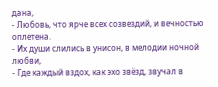дана,
- Любовь, что ярче всех созвездий, и вечностью оплетена.
- Их души слились в унисон, в мелодии ночной любви,
- Где каждый вздох, как эхо звёзд, звучал в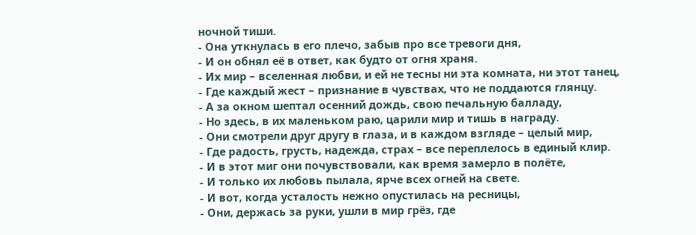ночной тиши.
- Она уткнулась в его плечо, забыв про все тревоги дня,
- И он обнял её в ответ, как будто от огня храня.
- Их мир – вселенная любви, и ей не тесны ни эта комната, ни этот танец,
- Где каждый жест – признание в чувствах, что не поддаются глянцу.
- А за окном шептал осенний дождь, свою печальную балладу,
- Но здесь, в их маленьком раю, царили мир и тишь в награду.
- Они смотрели друг другу в глаза, и в каждом взгляде – целый мир,
- Где радость, грусть, надежда, страх – все переплелось в единый клир.
- И в этот миг они почувствовали, как время замерло в полёте,
- И только их любовь пылала, ярче всех огней на свете.
- И вот, когда усталость нежно опустилась на ресницы,
- Они, держась за руки, ушли в мир грёз, где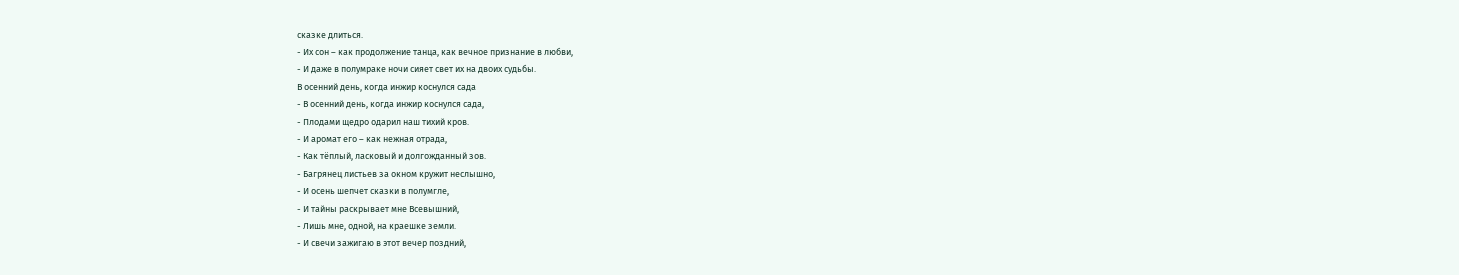сказке длиться.
- Их сон – как продолжение танца, как вечное признание в любви,
- И даже в полумраке ночи сияет свет их на двоих судьбы.
В осенний день, когда инжир коснулся сада
- В осенний день, когда инжир коснулся сада,
- Плодами щедро одарил наш тихий кров.
- И аромат его – как нежная отрада,
- Как тёплый, ласковый и долгожданный зов.
- Багрянец листьев за окном кружит неслышно,
- И осень шепчет сказки в полумгле,
- И тайны раскрывает мне Всевышний,
- Лишь мне, одной, на краешке земли.
- И свечи зажигаю в этот вечер поздний,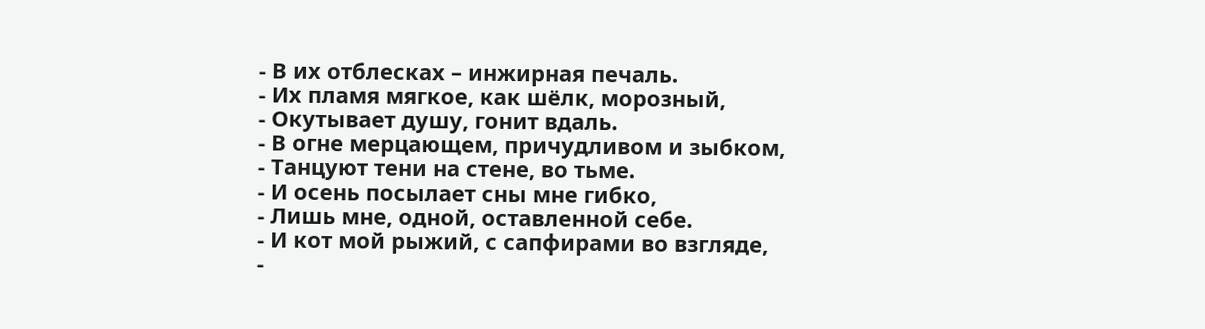- В их отблесках – инжирная печаль.
- Их пламя мягкое, как шёлк, морозный,
- Окутывает душу, гонит вдаль.
- В огне мерцающем, причудливом и зыбком,
- Танцуют тени на стене, во тьме.
- И осень посылает сны мне гибко,
- Лишь мне, одной, оставленной себе.
- И кот мой рыжий, с сапфирами во взгляде,
-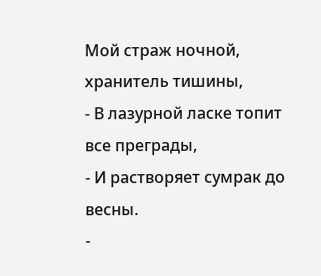Мой страж ночной, хранитель тишины,
- В лазурной ласке топит все преграды,
- И растворяет сумрак до весны.
-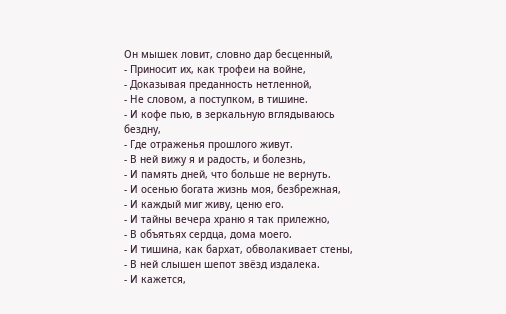Он мышек ловит, словно дар бесценный,
- Приносит их, как трофеи на войне,
- Доказывая преданность нетленной,
- Не словом, а поступком, в тишине.
- И кофе пью, в зеркальную вглядываюсь бездну,
- Где отраженья прошлого живут.
- В ней вижу я и радость, и болезнь,
- И память дней, что больше не вернуть.
- И осенью богата жизнь моя, безбрежная,
- И каждый миг живу, ценю его.
- И тайны вечера храню я так прилежно,
- В объятьях сердца, дома моего.
- И тишина, как бархат, обволакивает стены,
- В ней слышен шепот звёзд издалека.
- И кажется,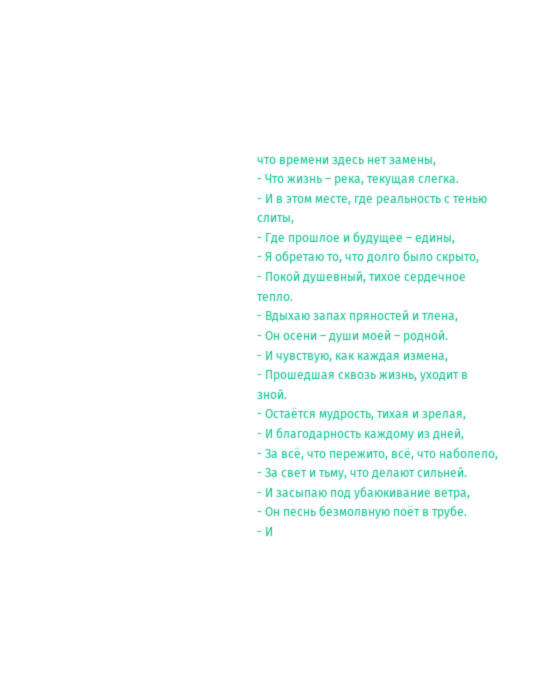что времени здесь нет замены,
- Что жизнь – река, текущая слегка.
- И в этом месте, где реальность с тенью слиты,
- Где прошлое и будущее – едины,
- Я обретаю то, что долго было скрыто,
- Покой душевный, тихое сердечное тепло.
- Вдыхаю запах пряностей и тлена,
- Он осени – души моей – родной.
- И чувствую, как каждая измена,
- Прошедшая сквозь жизнь, уходит в зной.
- Остаётся мудрость, тихая и зрелая,
- И благодарность каждому из дней,
- За всё, что пережито, всё, что наболело,
- За свет и тьму, что делают сильней.
- И засыпаю под убаюкивание ветра,
- Он песнь безмолвную поёт в трубе.
- И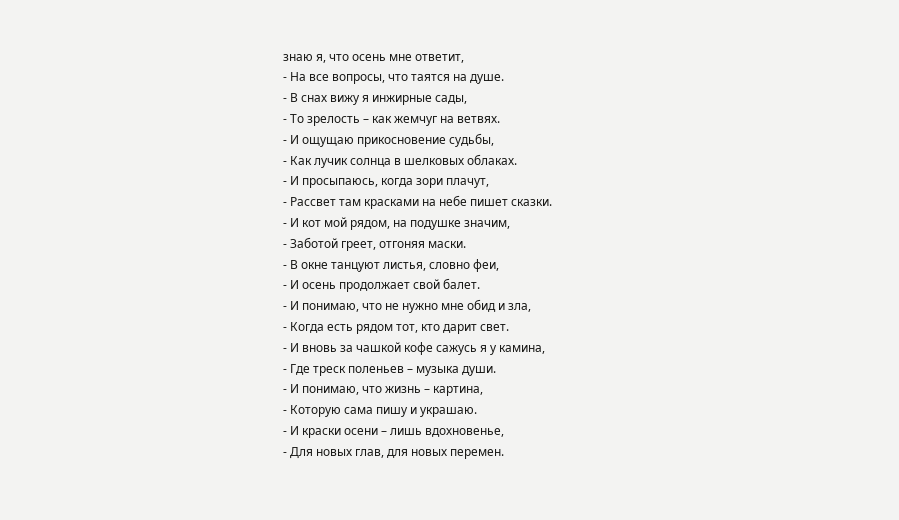знаю я, что осень мне ответит,
- На все вопросы, что таятся на душе.
- В снах вижу я инжирные сады,
- То зрелость – как жемчуг на ветвях.
- И ощущаю прикосновение судьбы,
- Как лучик солнца в шелковых облаках.
- И просыпаюсь, когда зори плачут,
- Рассвет там красками на небе пишет сказки.
- И кот мой рядом, на подушке значим,
- Заботой греет, отгоняя маски.
- В окне танцуют листья, словно феи,
- И осень продолжает свой балет.
- И понимаю, что не нужно мне обид и зла,
- Когда есть рядом тот, кто дарит свет.
- И вновь за чашкой кофе сажусь я у камина,
- Где треск поленьев – музыка души.
- И понимаю, что жизнь – картина,
- Которую сама пишу и украшаю.
- И краски осени – лишь вдохновенье,
- Для новых глав, для новых перемен.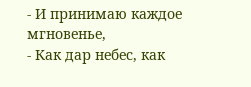- И принимаю каждое мгновенье,
- Как дар небес, как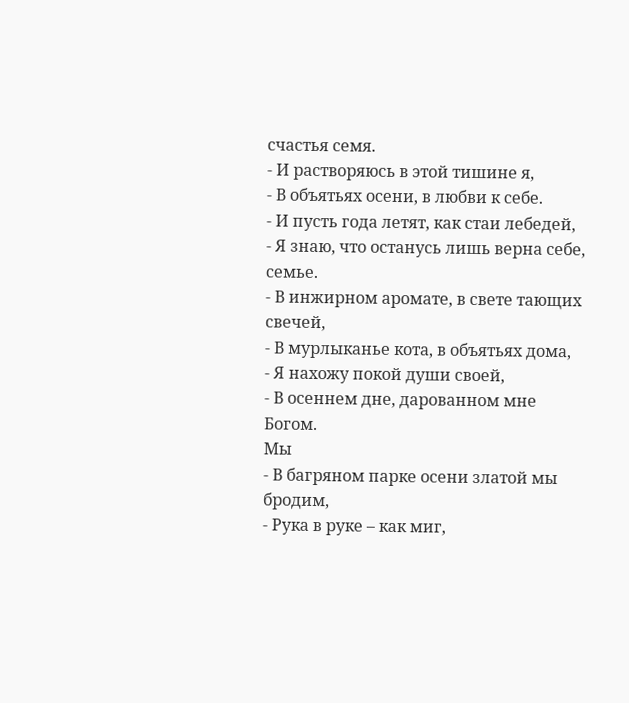счастья семя.
- И растворяюсь в этой тишине я,
- В объятьях осени, в любви к себе.
- И пусть года летят, как стаи лебедей,
- Я знаю, что останусь лишь верна себе, семье.
- В инжирном аромате, в свете тающих свечей,
- В мурлыканье кота, в объятьях дома,
- Я нахожу покой души своей,
- В осеннем дне, дарованном мне Богом.
Мы
- В багряном парке осени златой мы бродим,
- Рука в руке – как миг,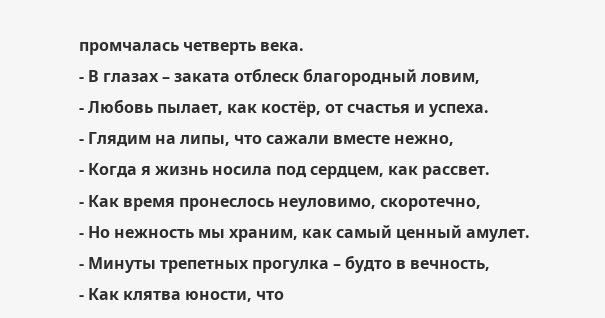промчалась четверть века.
- В глазах – заката отблеск благородный ловим,
- Любовь пылает, как костёр, от счастья и успеха.
- Глядим на липы, что сажали вместе нежно,
- Когда я жизнь носила под сердцем, как рассвет.
- Как время пронеслось неуловимо, скоротечно,
- Но нежность мы храним, как самый ценный амулет.
- Минуты трепетных прогулка – будто в вечность,
- Как клятва юности, что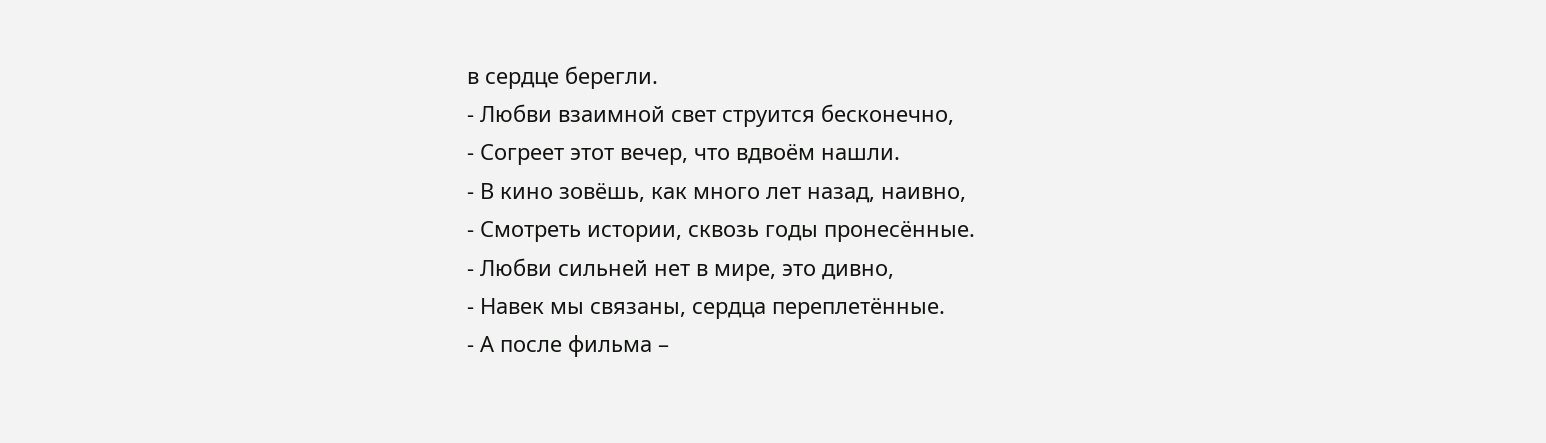в сердце берегли.
- Любви взаимной свет струится бесконечно,
- Согреет этот вечер, что вдвоём нашли.
- В кино зовёшь, как много лет назад, наивно,
- Смотреть истории, сквозь годы пронесённые.
- Любви сильней нет в мире, это дивно,
- Навек мы связаны, сердца переплетённые.
- А после фильма –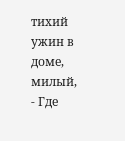тихий ужин в доме, милый,
- Где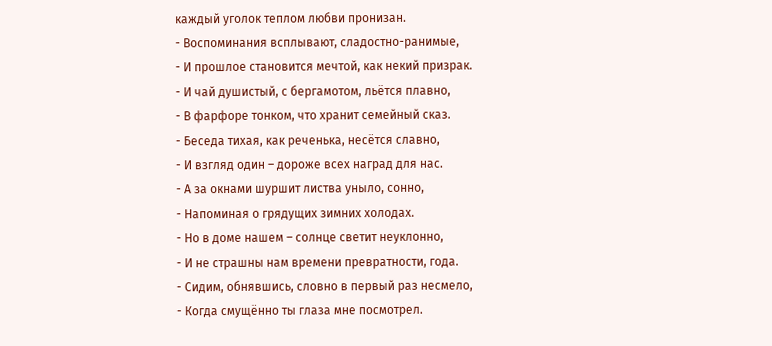каждый уголок теплом любви пронизан.
- Воспоминания всплывают, сладостно-ранимые,
- И прошлое становится мечтой, как некий призрак.
- И чай душистый, с бергамотом, льётся плавно,
- В фарфоре тонком, что хранит семейный сказ.
- Беседа тихая, как реченька, несётся славно,
- И взгляд один – дороже всех наград для нас.
- А за окнами шуршит листва уныло, сонно,
- Напоминая о грядущих зимних холодах.
- Но в доме нашем – солнце светит неуклонно,
- И не страшны нам времени превратности, года.
- Сидим, обнявшись, словно в первый раз несмело,
- Когда смущённо ты глаза мне посмотрел.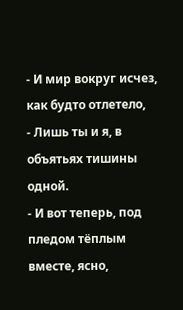- И мир вокруг исчез, как будто отлетело,
- Лишь ты и я, в объятьях тишины одной.
- И вот теперь, под пледом тёплым вместе, ясно,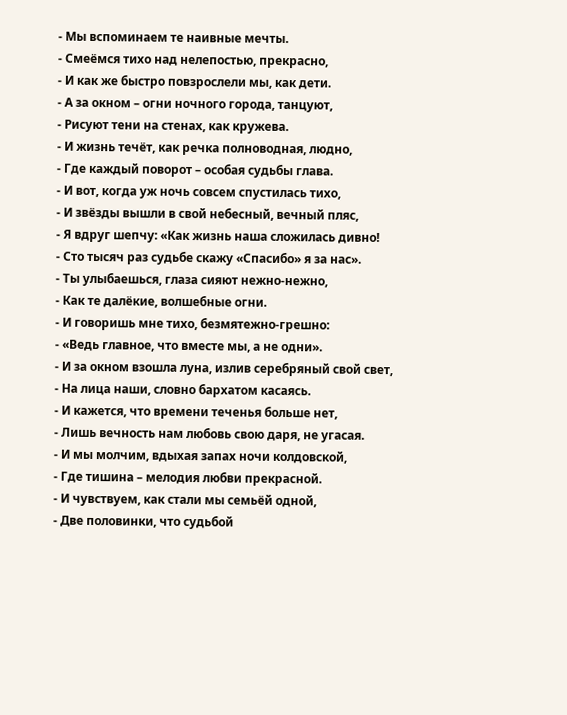- Мы вспоминаем те наивные мечты.
- Смеёмся тихо над нелепостью, прекрасно,
- И как же быстро повзрослели мы, как дети.
- А за окном – огни ночного города, танцуют,
- Рисуют тени на стенах, как кружева.
- И жизнь течёт, как речка полноводная, людно,
- Где каждый поворот – особая судьбы глава.
- И вот, когда уж ночь совсем спустилась тихо,
- И звёзды вышли в свой небесный, вечный пляс,
- Я вдруг шепчу: «Как жизнь наша сложилась дивно!
- Сто тысяч раз судьбе скажу «Спасибо» я за нас».
- Ты улыбаешься, глаза сияют нежно-нежно,
- Как те далёкие, волшебные огни.
- И говоришь мне тихо, безмятежно-грешно:
- «Ведь главное, что вместе мы, а не одни».
- И за окном взошла луна, излив серебряный свой свет,
- На лица наши, словно бархатом касаясь.
- И кажется, что времени теченья больше нет,
- Лишь вечность нам любовь свою даря, не угасая.
- И мы молчим, вдыхая запах ночи колдовской,
- Где тишина – мелодия любви прекрасной.
- И чувствуем, как стали мы семьёй одной,
- Две половинки, что судьбой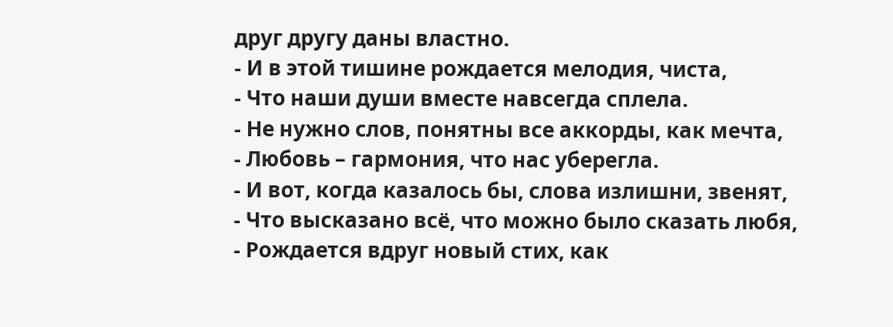друг другу даны властно.
- И в этой тишине рождается мелодия, чиста,
- Что наши души вместе навсегда сплела.
- Не нужно слов, понятны все аккорды, как мечта,
- Любовь – гармония, что нас уберегла.
- И вот, когда казалось бы, слова излишни, звенят,
- Что высказано всё, что можно было сказать любя,
- Рождается вдруг новый стих, как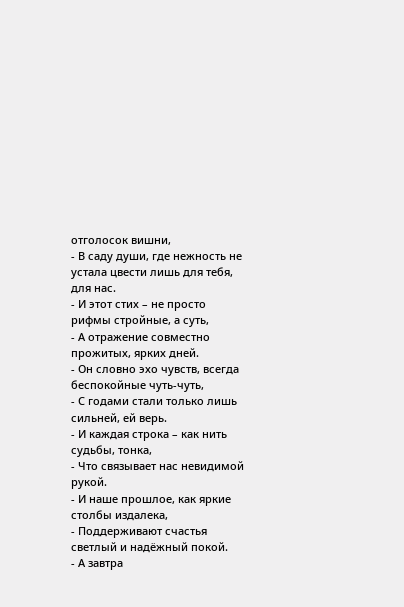отголосок вишни,
- В саду души, где нежность не устала цвести лишь для тебя, для нас.
- И этот стих – не просто рифмы стройные, а суть,
- А отражение совместно прожитых, ярких дней.
- Он словно эхо чувств, всегда беспокойные чуть-чуть,
- С годами стали только лишь сильней, ей верь.
- И каждая строка – как нить судьбы, тонка,
- Что связывает нас невидимой рукой.
- И наше прошлое, как яркие столбы издалека,
- Поддерживают счастья светлый и надёжный покой.
- А завтра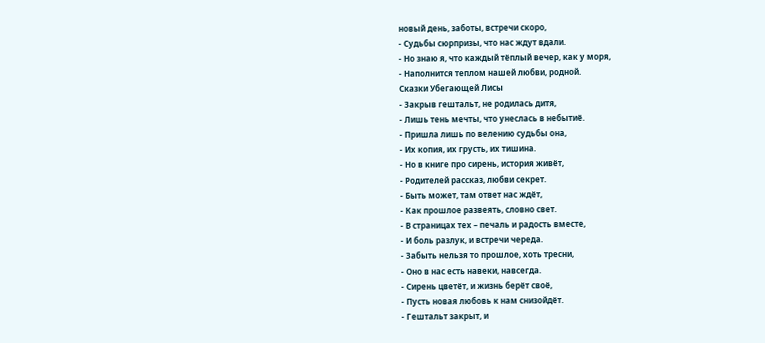новый день, заботы, встречи скоро,
- Судьбы сюрпризы, что нас ждут вдали.
- Но знаю я, что каждый тёплый вечер, как у моря,
- Наполнится теплом нашей любви, родной.
Сказки Убегающей Лисы
- Закрыв гештальт, не родилась дитя,
- Лишь тень мечты, что унеслась в небытиё.
- Пришла лишь по велению судьбы она,
- Их копия, их грусть, их тишина.
- Но в книге про сирень, история живёт,
- Родителей рассказ, любви секрет.
- Быть может, там ответ нас ждёт,
- Как прошлое развеять, словно свет.
- В страницах тех – печаль и радость вместе,
- И боль разлук, и встречи череда.
- Забыть нельзя то прошлое, хоть тресни,
- Оно в нас есть навеки, навсегда.
- Сирень цветёт, и жизнь берёт своё,
- Пусть новая любовь к нам снизойдёт.
- Гештальт закрыт, и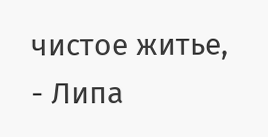чистое житье,
- Липа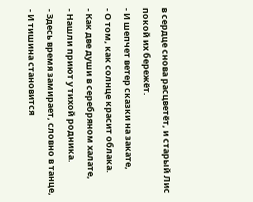в сердце снова расцветёт, и старый Лис покой их бережёт.
- И шепчет ветер сказки на закате,
- О том, как солнце красит облака.
- Как две души в серебряном халате,
- Нашли приют у тихой родника.
- Здесь время замирает, словно в танце,
- И тишина становится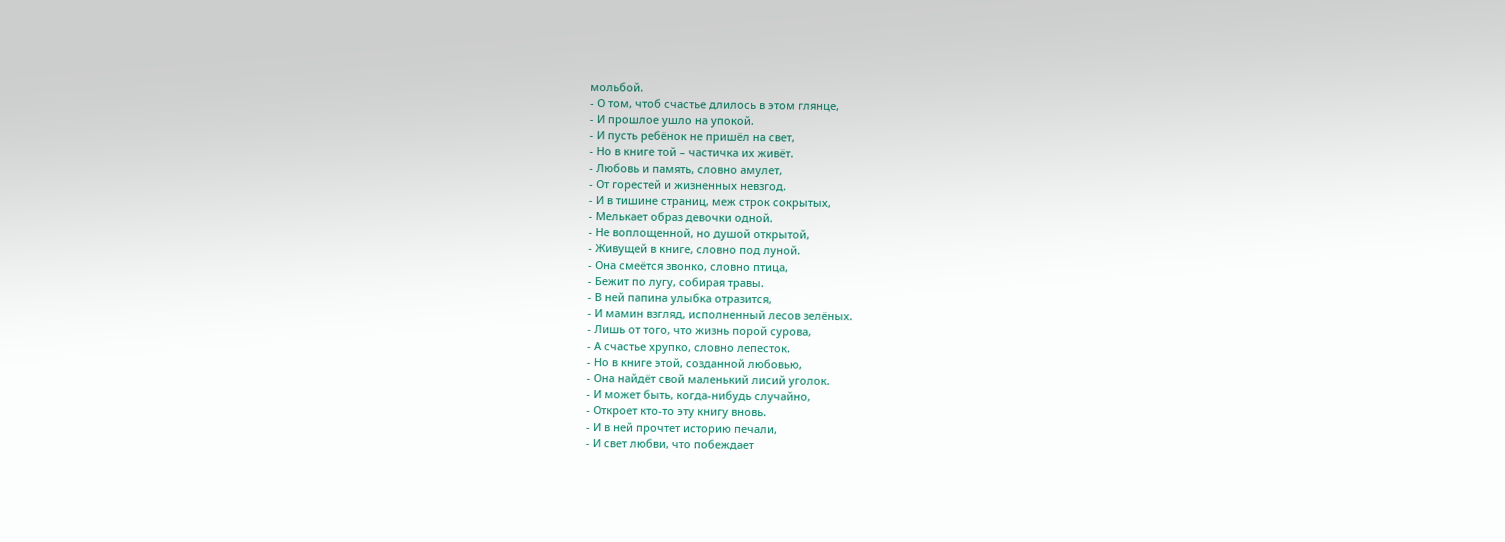мольбой.
- О том, чтоб счастье длилось в этом глянце,
- И прошлое ушло на упокой.
- И пусть ребёнок не пришёл на свет,
- Но в книге той – частичка их живёт.
- Любовь и память, словно амулет,
- От горестей и жизненных невзгод.
- И в тишине страниц, меж строк сокрытых,
- Мелькает образ девочки одной.
- Не воплощенной, но душой открытой,
- Живущей в книге, словно под луной.
- Она смеётся звонко, словно птица,
- Бежит по лугу, собирая травы.
- В ней папина улыбка отразится,
- И мамин взгляд, исполненный лесов зелёных.
- Лишь от того, что жизнь порой сурова,
- А счастье хрупко, словно лепесток.
- Но в книге этой, созданной любовью,
- Она найдёт свой маленький лисий уголок.
- И может быть, когда-нибудь случайно,
- Откроет кто-то эту книгу вновь.
- И в ней прочтет историю печали,
- И свет любви, что побеждает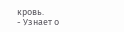кровь.
- Узнает о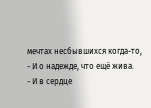мечтах несбывшихся когда-то,
- И о надежде, что ещё жива.
- И в сердце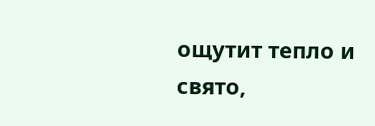ощутит тепло и свято,